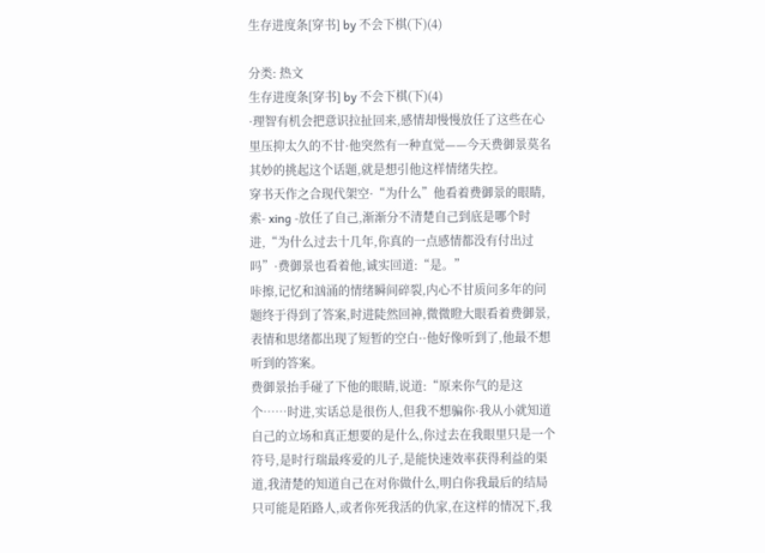生存进度条[穿书] by 不会下棋(下)(4)

分类: 热文
生存进度条[穿书] by 不会下棋(下)(4)
·理智有机会把意识拉扯回来,感情却慢慢放任了这些在心里压抑太久的不甘·他突然有一种直觉——今天费御景莫名其妙的挑起这个话题,就是想引他这样情绪失控。
穿书天作之合现代架空·“为什么”他看着费御景的眼睛,索- xing -放任了自己,渐渐分不清楚自己到底是哪个时进,“为什么过去十几年,你真的一点感情都没有付出过吗”·费御景也看着他,诚实回道:“是。”
咔擦,记忆和汹涌的情绪瞬间碎裂,内心不甘质问多年的问题终于得到了答案,时进陡然回神,微微瞪大眼看着费御景,表情和思绪都出现了短暂的空白··他好像听到了,他最不想听到的答案。
费御景抬手碰了下他的眼睛,说道:“原来你气的是这个……时进,实话总是很伤人,但我不想骗你·我从小就知道自己的立场和真正想要的是什么,你过去在我眼里只是一个符号,是时行瑞最疼爱的儿子,是能快速效率获得利益的渠道,我清楚的知道自己在对你做什么,明白你我最后的结局只可能是陌路人,或者你死我活的仇家,在这样的情况下,我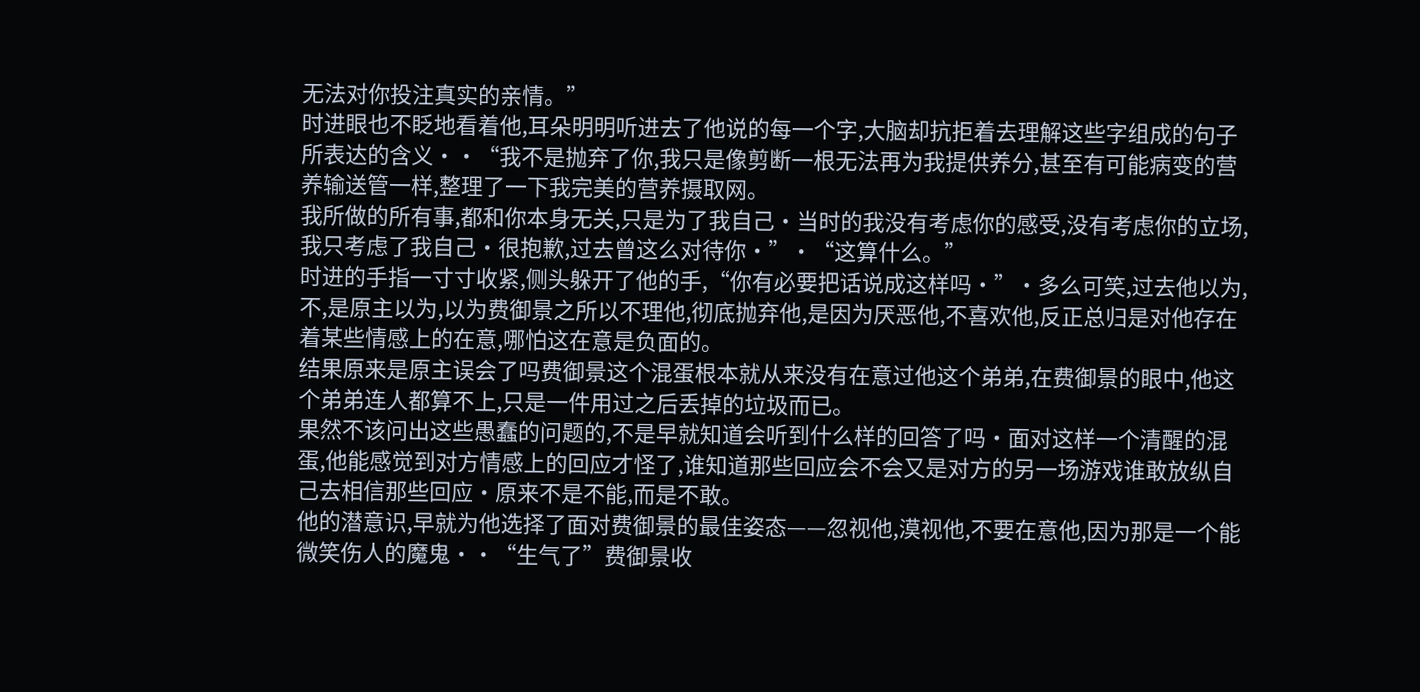无法对你投注真实的亲情。”
时进眼也不眨地看着他,耳朵明明听进去了他说的每一个字,大脑却抗拒着去理解这些字组成的句子所表达的含义··“我不是抛弃了你,我只是像剪断一根无法再为我提供养分,甚至有可能病变的营养输送管一样,整理了一下我完美的营养摄取网。
我所做的所有事,都和你本身无关,只是为了我自己·当时的我没有考虑你的感受,没有考虑你的立场,我只考虑了我自己·很抱歉,过去曾这么对待你·”·“这算什么。”
时进的手指一寸寸收紧,侧头躲开了他的手,“你有必要把话说成这样吗·”·多么可笑,过去他以为,不,是原主以为,以为费御景之所以不理他,彻底抛弃他,是因为厌恶他,不喜欢他,反正总归是对他存在着某些情感上的在意,哪怕这在意是负面的。
结果原来是原主误会了吗费御景这个混蛋根本就从来没有在意过他这个弟弟,在费御景的眼中,他这个弟弟连人都算不上,只是一件用过之后丢掉的垃圾而已。
果然不该问出这些愚蠢的问题的,不是早就知道会听到什么样的回答了吗·面对这样一个清醒的混蛋,他能感觉到对方情感上的回应才怪了,谁知道那些回应会不会又是对方的另一场游戏谁敢放纵自己去相信那些回应·原来不是不能,而是不敢。
他的潜意识,早就为他选择了面对费御景的最佳姿态——忽视他,漠视他,不要在意他,因为那是一个能微笑伤人的魔鬼··“生气了”费御景收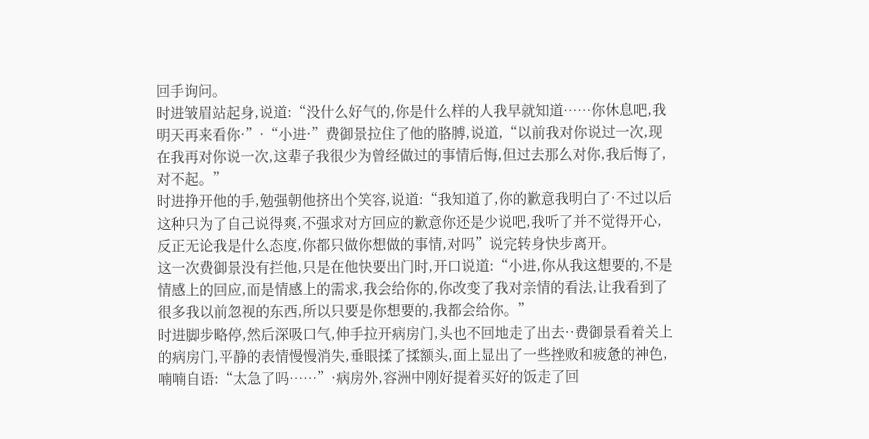回手询问。
时进皱眉站起身,说道:“没什么好气的,你是什么样的人我早就知道……你休息吧,我明天再来看你·”·“小进·”费御景拉住了他的胳膊,说道,“以前我对你说过一次,现在我再对你说一次,这辈子我很少为曾经做过的事情后悔,但过去那么对你,我后悔了,对不起。”
时进挣开他的手,勉强朝他挤出个笑容,说道:“我知道了,你的歉意我明白了·不过以后这种只为了自己说得爽,不强求对方回应的歉意你还是少说吧,我听了并不觉得开心,反正无论我是什么态度,你都只做你想做的事情,对吗”说完转身快步离开。
这一次费御景没有拦他,只是在他快要出门时,开口说道:“小进,你从我这想要的,不是情感上的回应,而是情感上的需求,我会给你的,你改变了我对亲情的看法,让我看到了很多我以前忽视的东西,所以只要是你想要的,我都会给你。”
时进脚步略停,然后深吸口气,伸手拉开病房门,头也不回地走了出去··费御景看着关上的病房门,平静的表情慢慢消失,垂眼揉了揉额头,面上显出了一些挫败和疲惫的神色,喃喃自语:“太急了吗……”·病房外,容洲中刚好提着买好的饭走了回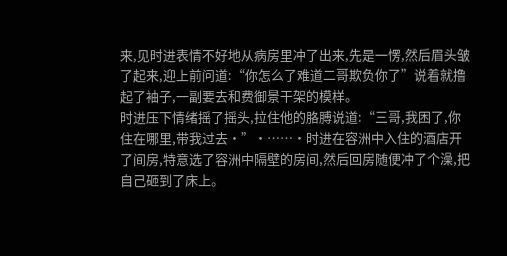来,见时进表情不好地从病房里冲了出来,先是一愣,然后眉头皱了起来,迎上前问道:“你怎么了难道二哥欺负你了”说着就撸起了袖子,一副要去和费御景干架的模样。
时进压下情绪摇了摇头,拉住他的胳膊说道:“三哥,我困了,你住在哪里,带我过去·”·……·时进在容洲中入住的酒店开了间房,特意选了容洲中隔壁的房间,然后回房随便冲了个澡,把自己砸到了床上。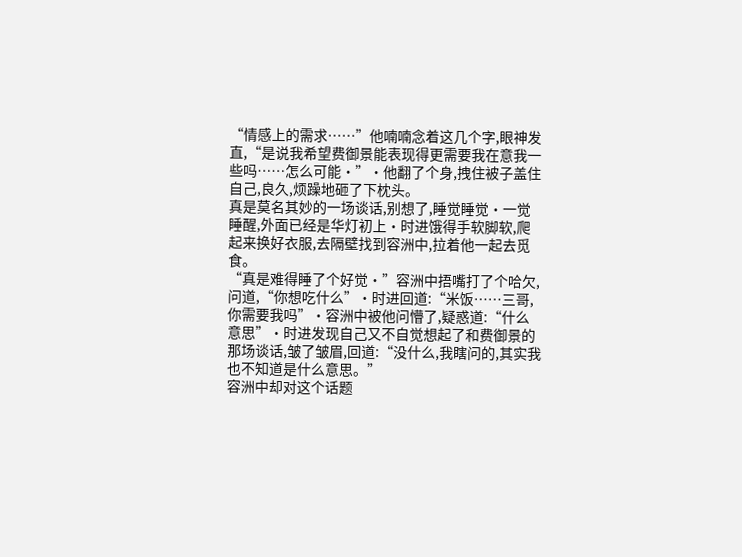“情感上的需求……”他喃喃念着这几个字,眼神发直,“是说我希望费御景能表现得更需要我在意我一些吗……怎么可能·”·他翻了个身,拽住被子盖住自己,良久,烦躁地砸了下枕头。
真是莫名其妙的一场谈话,别想了,睡觉睡觉·一觉睡醒,外面已经是华灯初上·时进饿得手软脚软,爬起来换好衣服,去隔壁找到容洲中,拉着他一起去觅食。
“真是难得睡了个好觉·”容洲中捂嘴打了个哈欠,问道,“你想吃什么”·时进回道:“米饭……三哥,你需要我吗”·容洲中被他问懵了,疑惑道:“什么意思”·时进发现自己又不自觉想起了和费御景的那场谈话,皱了皱眉,回道:“没什么,我瞎问的,其实我也不知道是什么意思。”
容洲中却对这个话题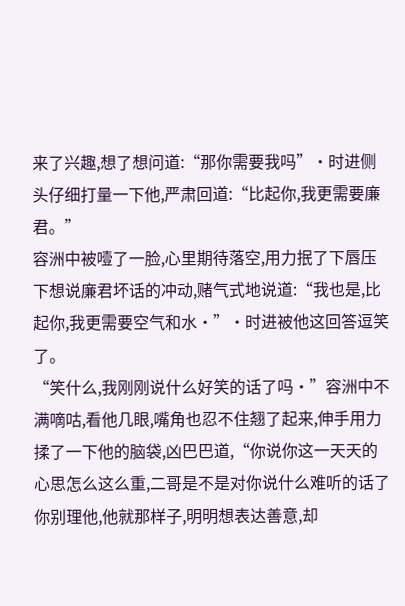来了兴趣,想了想问道:“那你需要我吗”·时进侧头仔细打量一下他,严肃回道:“比起你,我更需要廉君。”
容洲中被噎了一脸,心里期待落空,用力抿了下唇压下想说廉君坏话的冲动,赌气式地说道:“我也是,比起你,我更需要空气和水·”·时进被他这回答逗笑了。
“笑什么,我刚刚说什么好笑的话了吗·”容洲中不满嘀咕,看他几眼,嘴角也忍不住翘了起来,伸手用力揉了一下他的脑袋,凶巴巴道,“你说你这一天天的心思怎么这么重,二哥是不是对你说什么难听的话了你别理他,他就那样子,明明想表达善意,却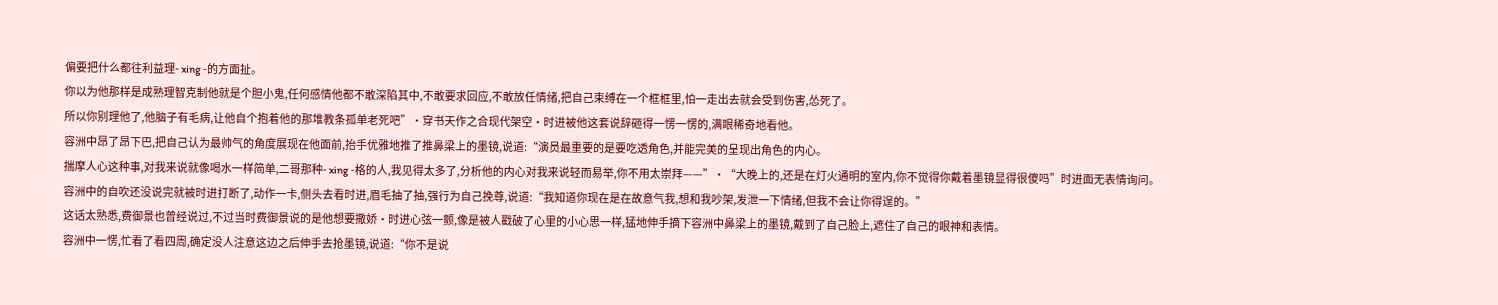偏要把什么都往利益理- xing -的方面扯。
你以为他那样是成熟理智克制他就是个胆小鬼,任何感情他都不敢深陷其中,不敢要求回应,不敢放任情绪,把自己束缚在一个框框里,怕一走出去就会受到伤害,怂死了。
所以你别理他了,他脑子有毛病,让他自个抱着他的那堆教条孤单老死吧”·穿书天作之合现代架空·时进被他这套说辞砸得一愣一愣的,满眼稀奇地看他。
容洲中昂了昂下巴,把自己认为最帅气的角度展现在他面前,抬手优雅地推了推鼻梁上的墨镜,说道:“演员最重要的是要吃透角色,并能完美的呈现出角色的内心。
揣摩人心这种事,对我来说就像喝水一样简单,二哥那种- xing -格的人,我见得太多了,分析他的内心对我来说轻而易举,你不用太崇拜——”·“大晚上的,还是在灯火通明的室内,你不觉得你戴着墨镜显得很傻吗”时进面无表情询问。
容洲中的自吹还没说完就被时进打断了,动作一卡,侧头去看时进,眉毛抽了抽,强行为自己挽尊,说道:“我知道你现在是在故意气我,想和我吵架,发泄一下情绪,但我不会让你得逞的。”
这话太熟悉,费御景也曾经说过,不过当时费御景说的是他想要撒娇·时进心弦一颤,像是被人戳破了心里的小心思一样,猛地伸手摘下容洲中鼻梁上的墨镜,戴到了自己脸上,遮住了自己的眼神和表情。
容洲中一愣,忙看了看四周,确定没人注意这边之后伸手去抢墨镜,说道:“你不是说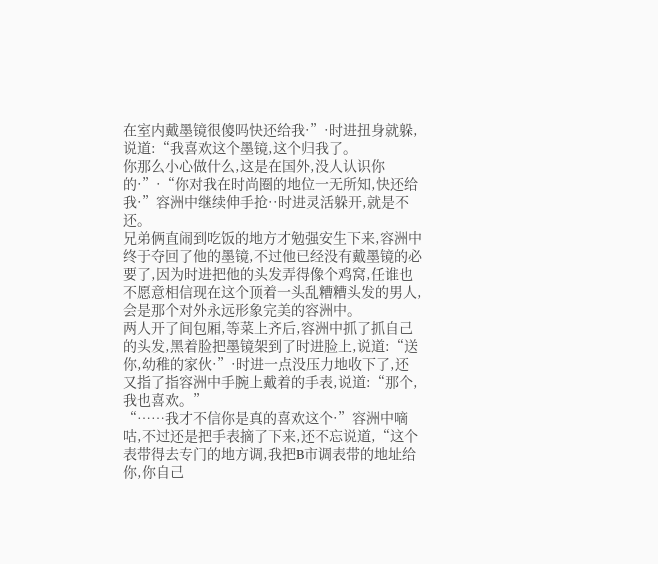在室内戴墨镜很傻吗快还给我·”·时进扭身就躲,说道:“我喜欢这个墨镜,这个归我了。
你那么小心做什么,这是在国外,没人认识你的·”·“你对我在时尚圈的地位一无所知,快还给我·”容洲中继续伸手抢··时进灵活躲开,就是不还。
兄弟俩直闹到吃饭的地方才勉强安生下来,容洲中终于夺回了他的墨镜,不过他已经没有戴墨镜的必要了,因为时进把他的头发弄得像个鸡窝,任谁也不愿意相信现在这个顶着一头乱糟糟头发的男人,会是那个对外永远形象完美的容洲中。
两人开了间包厢,等菜上齐后,容洲中抓了抓自己的头发,黑着脸把墨镜架到了时进脸上,说道:“送你,幼稚的家伙·”·时进一点没压力地收下了,还又指了指容洲中手腕上戴着的手表,说道:“那个,我也喜欢。”
“……我才不信你是真的喜欢这个·”容洲中嘀咕,不过还是把手表摘了下来,还不忘说道,“这个表带得去专门的地方调,我把B市调表带的地址给你,你自己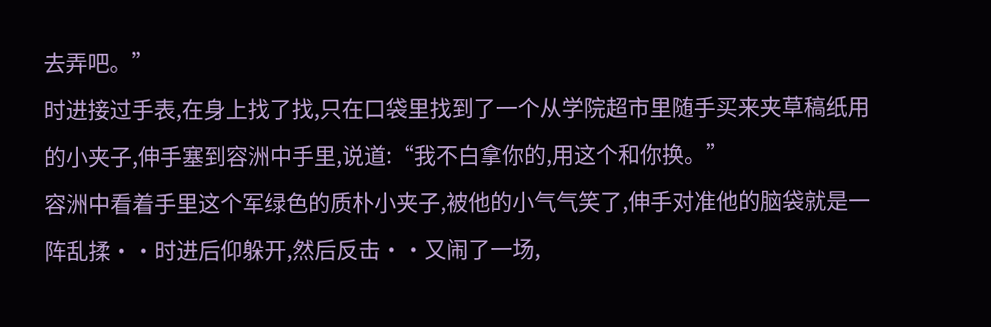去弄吧。”
时进接过手表,在身上找了找,只在口袋里找到了一个从学院超市里随手买来夹草稿纸用的小夹子,伸手塞到容洲中手里,说道:“我不白拿你的,用这个和你换。”
容洲中看着手里这个军绿色的质朴小夹子,被他的小气气笑了,伸手对准他的脑袋就是一阵乱揉··时进后仰躲开,然后反击··又闹了一场,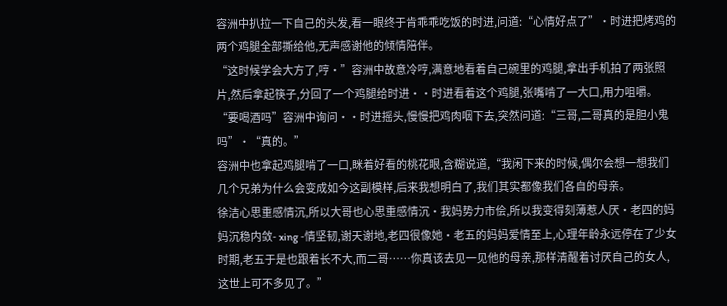容洲中扒拉一下自己的头发,看一眼终于肯乖乖吃饭的时进,问道:“心情好点了”·时进把烤鸡的两个鸡腿全部撕给他,无声感谢他的倾情陪伴。
“这时候学会大方了,哼·”容洲中故意冷哼,满意地看着自己碗里的鸡腿,拿出手机拍了两张照片,然后拿起筷子,分回了一个鸡腿给时进··时进看着这个鸡腿,张嘴啃了一大口,用力咀嚼。
“要喝酒吗”容洲中询问··时进摇头,慢慢把鸡肉咽下去,突然问道:“三哥,二哥真的是胆小鬼吗”·“真的。”
容洲中也拿起鸡腿啃了一口,眯着好看的桃花眼,含糊说道,“我闲下来的时候,偶尔会想一想我们几个兄弟为什么会变成如今这副模样,后来我想明白了,我们其实都像我们各自的母亲。
徐洁心思重感情沉,所以大哥也心思重感情沉·我妈势力市侩,所以我变得刻薄惹人厌·老四的妈妈沉稳内敛- xing -情坚韧,谢天谢地,老四很像她·老五的妈妈爱情至上,心理年龄永远停在了少女时期,老五于是也跟着长不大,而二哥……你真该去见一见他的母亲,那样清醒着讨厌自己的女人,这世上可不多见了。”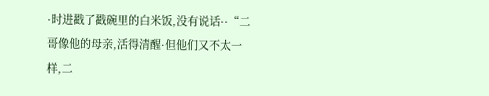·时进戳了戳碗里的白米饭,没有说话··“二哥像他的母亲,活得清醒·但他们又不太一样,二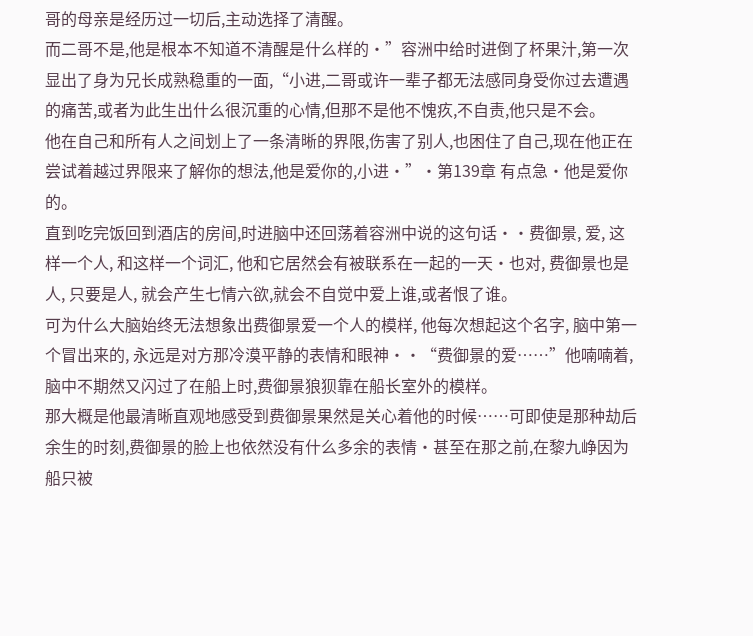哥的母亲是经历过一切后,主动选择了清醒。
而二哥不是,他是根本不知道不清醒是什么样的·”容洲中给时进倒了杯果汁,第一次显出了身为兄长成熟稳重的一面,“小进,二哥或许一辈子都无法感同身受你过去遭遇的痛苦,或者为此生出什么很沉重的心情,但那不是他不愧疚,不自责,他只是不会。
他在自己和所有人之间划上了一条清晰的界限,伤害了别人,也困住了自己,现在他正在尝试着越过界限来了解你的想法,他是爱你的,小进·”·第139章 有点急·他是爱你的。
直到吃完饭回到酒店的房间,时进脑中还回荡着容洲中说的这句话··费御景, 爱, 这样一个人, 和这样一个词汇, 他和它居然会有被联系在一起的一天·也对, 费御景也是人, 只要是人, 就会产生七情六欲,就会不自觉中爱上谁,或者恨了谁。
可为什么大脑始终无法想象出费御景爱一个人的模样, 他每次想起这个名字, 脑中第一个冒出来的, 永远是对方那冷漠平静的表情和眼神··“费御景的爱……”他喃喃着, 脑中不期然又闪过了在船上时,费御景狼狈靠在船长室外的模样。
那大概是他最清晰直观地感受到费御景果然是关心着他的时候……可即使是那种劫后余生的时刻,费御景的脸上也依然没有什么多余的表情·甚至在那之前,在黎九峥因为船只被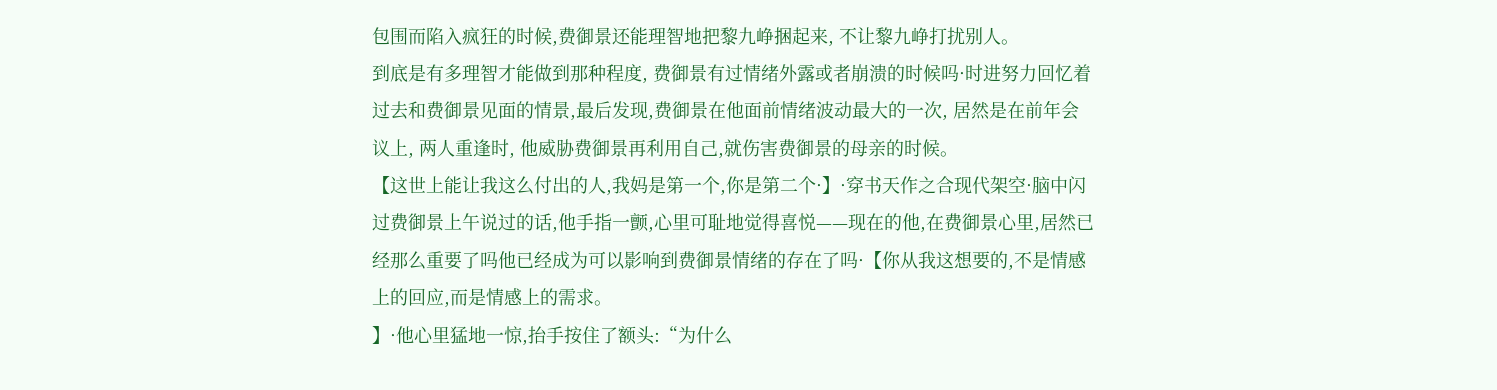包围而陷入疯狂的时候,费御景还能理智地把黎九峥捆起来, 不让黎九峥打扰别人。
到底是有多理智才能做到那种程度, 费御景有过情绪外露或者崩溃的时候吗·时进努力回忆着过去和费御景见面的情景,最后发现,费御景在他面前情绪波动最大的一次, 居然是在前年会议上, 两人重逢时, 他威胁费御景再利用自己,就伤害费御景的母亲的时候。
【这世上能让我这么付出的人,我妈是第一个,你是第二个·】·穿书天作之合现代架空·脑中闪过费御景上午说过的话,他手指一颤,心里可耻地觉得喜悦——现在的他,在费御景心里,居然已经那么重要了吗他已经成为可以影响到费御景情绪的存在了吗·【你从我这想要的,不是情感上的回应,而是情感上的需求。
】·他心里猛地一惊,抬手按住了额头:“为什么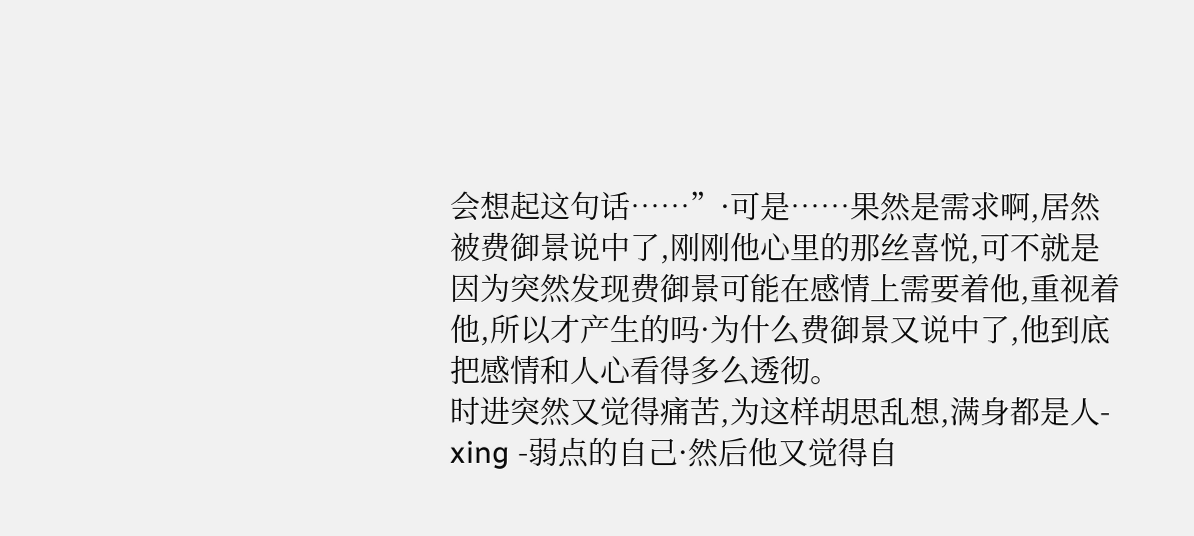会想起这句话……”·可是……果然是需求啊,居然被费御景说中了,刚刚他心里的那丝喜悦,可不就是因为突然发现费御景可能在感情上需要着他,重视着他,所以才产生的吗·为什么费御景又说中了,他到底把感情和人心看得多么透彻。
时进突然又觉得痛苦,为这样胡思乱想,满身都是人- xing -弱点的自己·然后他又觉得自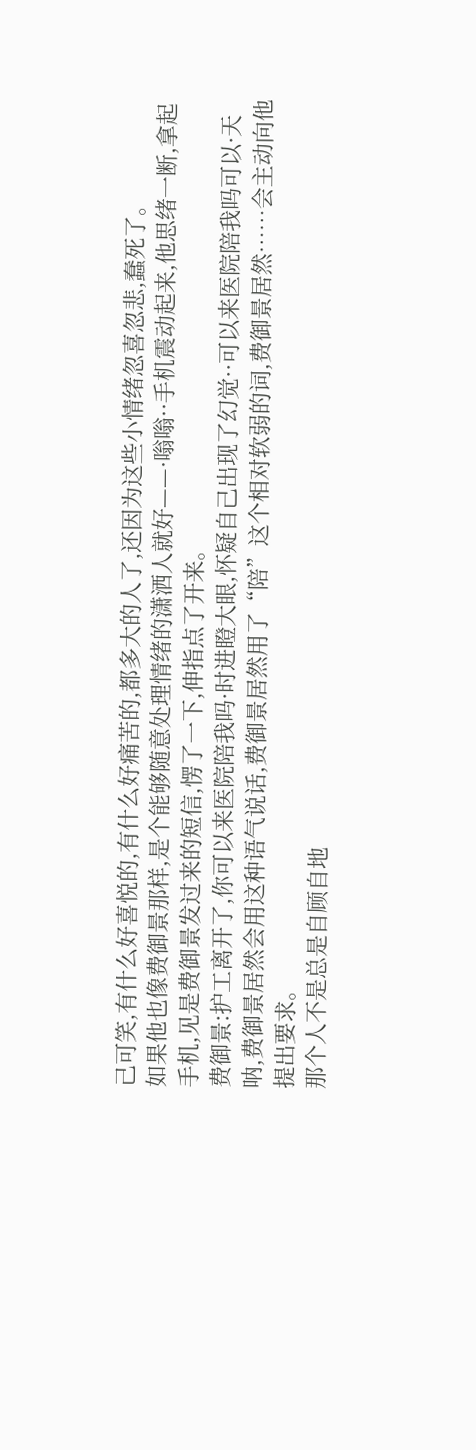己可笑,有什么好喜悦的,有什么好痛苦的,都多大的人了,还因为这些小情绪忽喜忽悲,蠢死了。
如果他也像费御景那样,是个能够随意处理情绪的潇洒人就好——·嗡嗡··手机震动起来,他思绪一断,拿起手机,见是费御景发过来的短信,愣了一下,伸指点了开来。
费御景:护工离开了,你可以来医院陪我吗·时进瞪大眼,怀疑自己出现了幻觉··可以来医院陪我吗可以·天呐,费御景居然会用这种语气说话,费御景居然用了“陪”这个相对软弱的词,费御景居然……会主动向他提出要求。
那个人不是总是自顾自地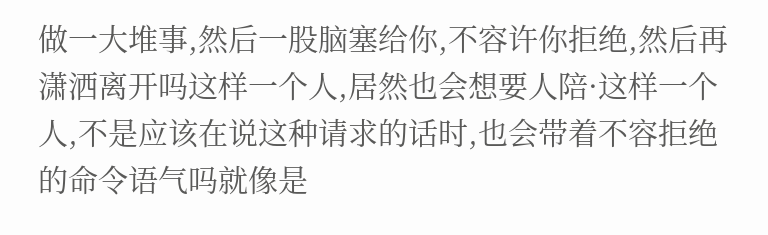做一大堆事,然后一股脑塞给你,不容许你拒绝,然后再潇洒离开吗这样一个人,居然也会想要人陪·这样一个人,不是应该在说这种请求的话时,也会带着不容拒绝的命令语气吗就像是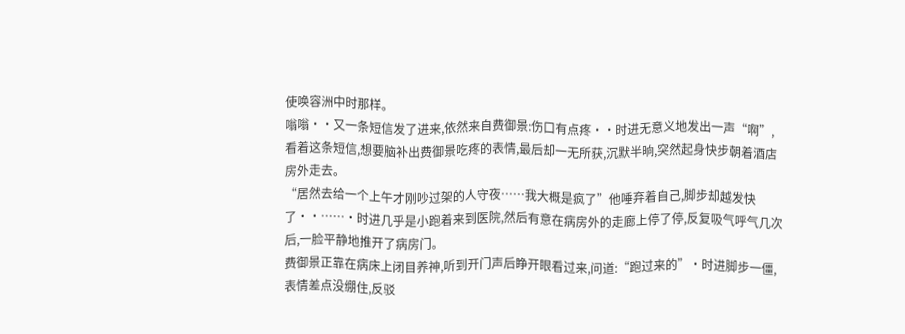使唤容洲中时那样。
嗡嗡··又一条短信发了进来,依然来自费御景:伤口有点疼··时进无意义地发出一声“啊”,看着这条短信,想要脑补出费御景吃疼的表情,最后却一无所获,沉默半晌,突然起身快步朝着酒店房外走去。
“居然去给一个上午才刚吵过架的人守夜……我大概是疯了”他唾弃着自己,脚步却越发快了··……·时进几乎是小跑着来到医院,然后有意在病房外的走廊上停了停,反复吸气呼气几次后,一脸平静地推开了病房门。
费御景正靠在病床上闭目养神,听到开门声后睁开眼看过来,问道:“跑过来的”·时进脚步一僵,表情差点没绷住,反驳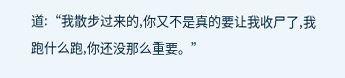道:“我散步过来的,你又不是真的要让我收尸了,我跑什么跑,你还没那么重要。”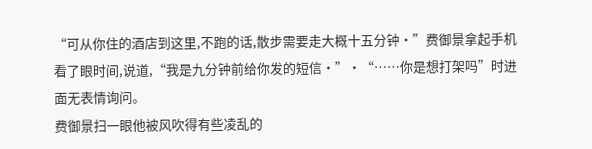“可从你住的酒店到这里,不跑的话,散步需要走大概十五分钟·”费御景拿起手机看了眼时间,说道,“我是九分钟前给你发的短信·”·“……你是想打架吗”时进面无表情询问。
费御景扫一眼他被风吹得有些凌乱的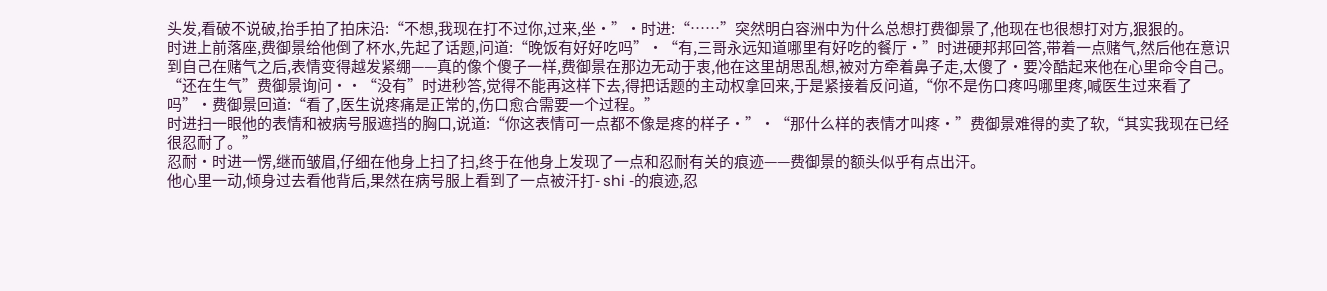头发,看破不说破,抬手拍了拍床沿:“不想,我现在打不过你,过来,坐·”·时进:“……”突然明白容洲中为什么总想打费御景了,他现在也很想打对方,狠狠的。
时进上前落座,费御景给他倒了杯水,先起了话题,问道:“晚饭有好好吃吗”·“有,三哥永远知道哪里有好吃的餐厅·”时进硬邦邦回答,带着一点赌气,然后他在意识到自己在赌气之后,表情变得越发紧绷——真的像个傻子一样,费御景在那边无动于衷,他在这里胡思乱想,被对方牵着鼻子走,太傻了·要冷酷起来他在心里命令自己。
“还在生气”费御景询问··“没有”时进秒答,觉得不能再这样下去,得把话题的主动权拿回来,于是紧接着反问道,“你不是伤口疼吗哪里疼,喊医生过来看了吗”·费御景回道:“看了,医生说疼痛是正常的,伤口愈合需要一个过程。”
时进扫一眼他的表情和被病号服遮挡的胸口,说道:“你这表情可一点都不像是疼的样子·”·“那什么样的表情才叫疼·”费御景难得的卖了软,“其实我现在已经很忍耐了。”
忍耐·时进一愣,继而皱眉,仔细在他身上扫了扫,终于在他身上发现了一点和忍耐有关的痕迹——费御景的额头似乎有点出汗。
他心里一动,倾身过去看他背后,果然在病号服上看到了一点被汗打- shi -的痕迹,忍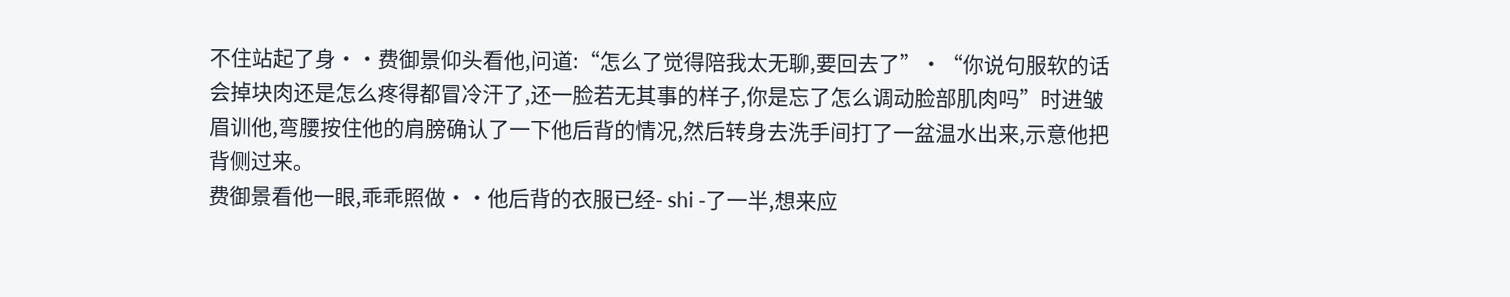不住站起了身··费御景仰头看他,问道:“怎么了觉得陪我太无聊,要回去了”·“你说句服软的话会掉块肉还是怎么疼得都冒冷汗了,还一脸若无其事的样子,你是忘了怎么调动脸部肌肉吗”时进皱眉训他,弯腰按住他的肩膀确认了一下他后背的情况,然后转身去洗手间打了一盆温水出来,示意他把背侧过来。
费御景看他一眼,乖乖照做··他后背的衣服已经- shi -了一半,想来应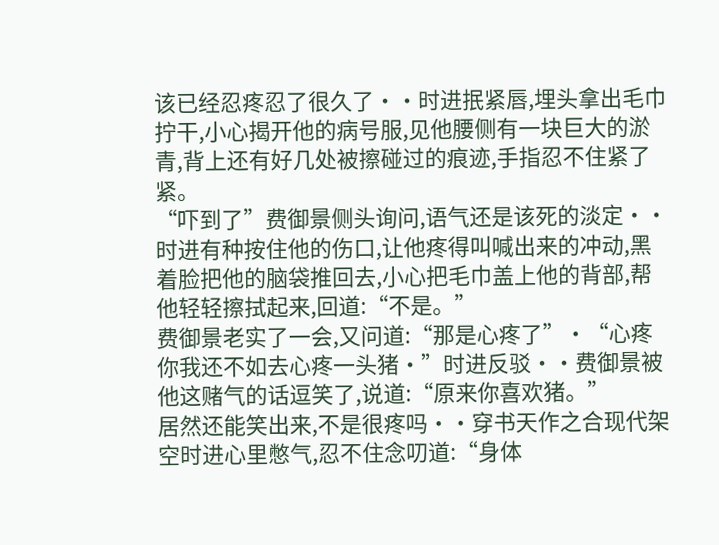该已经忍疼忍了很久了··时进抿紧唇,埋头拿出毛巾拧干,小心揭开他的病号服,见他腰侧有一块巨大的淤青,背上还有好几处被擦碰过的痕迹,手指忍不住紧了紧。
“吓到了”费御景侧头询问,语气还是该死的淡定··时进有种按住他的伤口,让他疼得叫喊出来的冲动,黑着脸把他的脑袋推回去,小心把毛巾盖上他的背部,帮他轻轻擦拭起来,回道:“不是。”
费御景老实了一会,又问道:“那是心疼了”·“心疼你我还不如去心疼一头猪·”时进反驳··费御景被他这赌气的话逗笑了,说道:“原来你喜欢猪。”
居然还能笑出来,不是很疼吗··穿书天作之合现代架空时进心里憋气,忍不住念叨道:“身体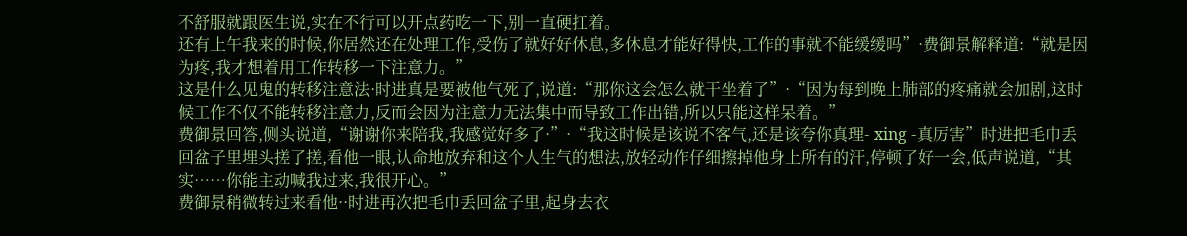不舒服就跟医生说,实在不行可以开点药吃一下,别一直硬扛着。
还有上午我来的时候,你居然还在处理工作,受伤了就好好休息,多休息才能好得快,工作的事就不能缓缓吗”·费御景解释道:“就是因为疼,我才想着用工作转移一下注意力。”
这是什么见鬼的转移注意法·时进真是要被他气死了,说道:“那你这会怎么就干坐着了”·“因为每到晚上肺部的疼痛就会加剧,这时候工作不仅不能转移注意力,反而会因为注意力无法集中而导致工作出错,所以只能这样呆着。”
费御景回答,侧头说道,“谢谢你来陪我,我感觉好多了·”·“我这时候是该说不客气,还是该夸你真理- xing -真厉害”时进把毛巾丢回盆子里埋头搓了搓,看他一眼,认命地放弃和这个人生气的想法,放轻动作仔细擦掉他身上所有的汗,停顿了好一会,低声说道,“其实……你能主动喊我过来,我很开心。”
费御景稍微转过来看他··时进再次把毛巾丢回盆子里,起身去衣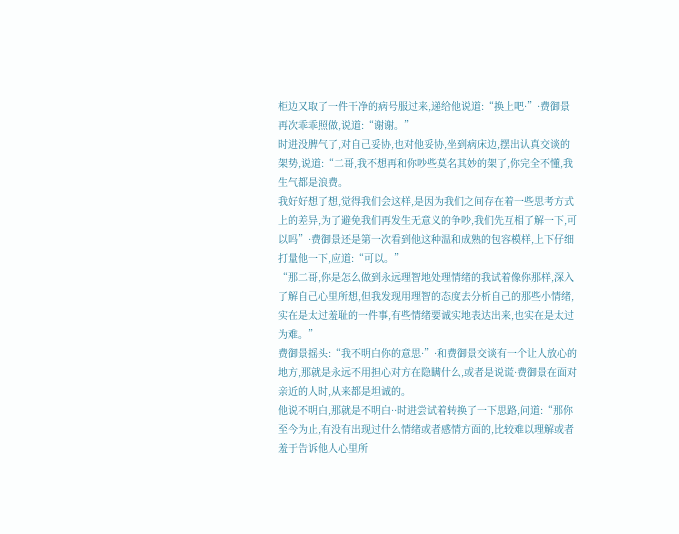柜边又取了一件干净的病号服过来,递给他说道:“换上吧·”·费御景再次乖乖照做,说道:“谢谢。”
时进没脾气了,对自己妥协,也对他妥协,坐到病床边,摆出认真交谈的架势,说道:“二哥,我不想再和你吵些莫名其妙的架了,你完全不懂,我生气都是浪费。
我好好想了想,觉得我们会这样,是因为我们之间存在着一些思考方式上的差异,为了避免我们再发生无意义的争吵,我们先互相了解一下,可以吗”·费御景还是第一次看到他这种温和成熟的包容模样,上下仔细打量他一下,应道:“可以。”
“那二哥,你是怎么做到永远理智地处理情绪的我试着像你那样,深入了解自己心里所想,但我发现用理智的态度去分析自己的那些小情绪,实在是太过羞耻的一件事,有些情绪要诚实地表达出来,也实在是太过为难。”
费御景摇头:“我不明白你的意思·”·和费御景交谈有一个让人放心的地方,那就是永远不用担心对方在隐瞒什么,或者是说谎·费御景在面对亲近的人时,从来都是坦诚的。
他说不明白,那就是不明白··时进尝试着转换了一下思路,问道:“那你至今为止,有没有出现过什么情绪或者感情方面的,比较难以理解或者羞于告诉他人心里所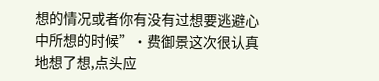想的情况或者你有没有过想要逃避心中所想的时候”·费御景这次很认真地想了想,点头应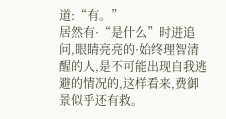道:“有。”
居然有·“是什么”时进追问,眼睛亮亮的·始终理智清醒的人,是不可能出现自我逃避的情况的,这样看来,费御景似乎还有救。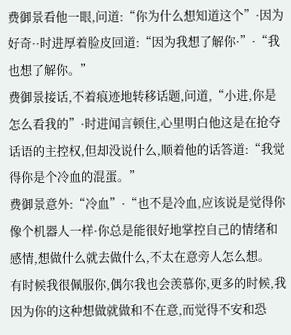费御景看他一眼,问道:“你为什么想知道这个”·因为好奇··时进厚着脸皮回道:“因为我想了解你·”·“我也想了解你。”
费御景接话,不着痕迹地转移话题,问道,“小进,你是怎么看我的”·时进闻言顿住,心里明白他这是在抢夺话语的主控权,但却没说什么,顺着他的话答道:“我觉得你是个冷血的混蛋。”
费御景意外:“冷血”·“也不是冷血,应该说是觉得你像个机器人一样·你总是能很好地掌控自己的情绪和感情,想做什么就去做什么,不太在意旁人怎么想。
有时候我很佩服你,偶尔我也会羡慕你,更多的时候,我因为你的这种想做就做和不在意,而觉得不安和恐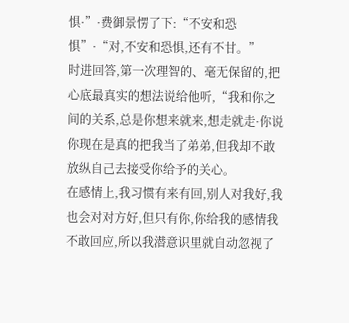惧·”·费御景愣了下:“不安和恐惧”·“对,不安和恐惧,还有不甘。”
时进回答,第一次理智的、毫无保留的,把心底最真实的想法说给他听,“我和你之间的关系,总是你想来就来,想走就走·你说你现在是真的把我当了弟弟,但我却不敢放纵自己去接受你给予的关心。
在感情上,我习惯有来有回,别人对我好,我也会对对方好,但只有你,你给我的感情我不敢回应,所以我潜意识里就自动忽视了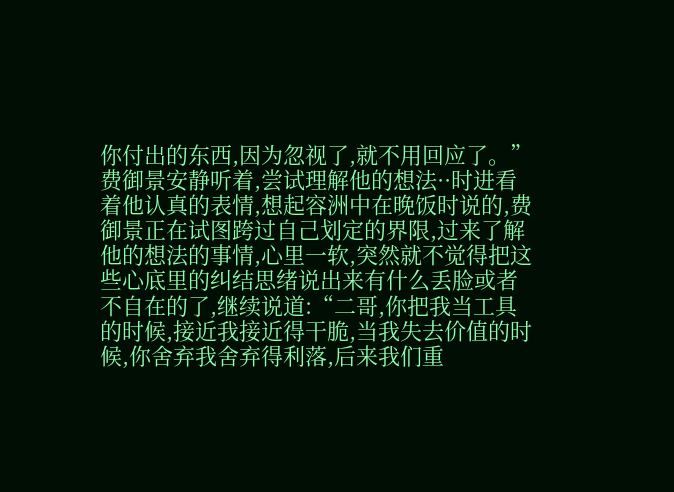你付出的东西,因为忽视了,就不用回应了。”
费御景安静听着,尝试理解他的想法··时进看着他认真的表情,想起容洲中在晚饭时说的,费御景正在试图跨过自己划定的界限,过来了解他的想法的事情,心里一软,突然就不觉得把这些心底里的纠结思绪说出来有什么丢脸或者不自在的了,继续说道:“二哥,你把我当工具的时候,接近我接近得干脆,当我失去价值的时候,你舍弃我舍弃得利落,后来我们重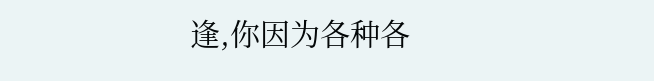逢,你因为各种各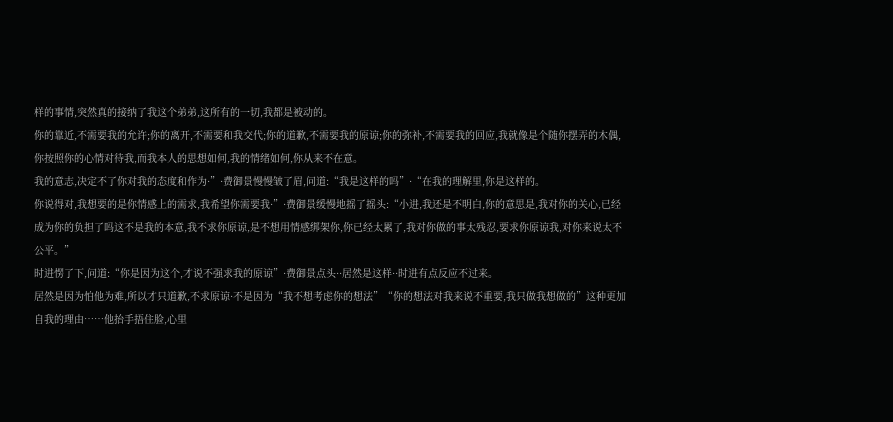样的事情,突然真的接纳了我这个弟弟,这所有的一切,我都是被动的。
你的靠近,不需要我的允许;你的离开,不需要和我交代;你的道歉,不需要我的原谅;你的弥补,不需要我的回应,我就像是个随你摆弄的木偶,你按照你的心情对待我,而我本人的思想如何,我的情绪如何,你从来不在意。
我的意志,决定不了你对我的态度和作为·”·费御景慢慢皱了眉,问道:“我是这样的吗”·“在我的理解里,你是这样的。
你说得对,我想要的是你情感上的需求,我希望你需要我·”·费御景缓慢地摇了摇头:“小进,我还是不明白,你的意思是,我对你的关心,已经成为你的负担了吗这不是我的本意,我不求你原谅,是不想用情感绑架你,你已经太累了,我对你做的事太残忍,要求你原谅我,对你来说太不公平。”
时进愣了下,问道:“你是因为这个,才说不强求我的原谅”·费御景点头··居然是这样··时进有点反应不过来。
居然是因为怕他为难,所以才只道歉,不求原谅·不是因为“我不想考虑你的想法”“你的想法对我来说不重要,我只做我想做的”这种更加自我的理由……他抬手捂住脸,心里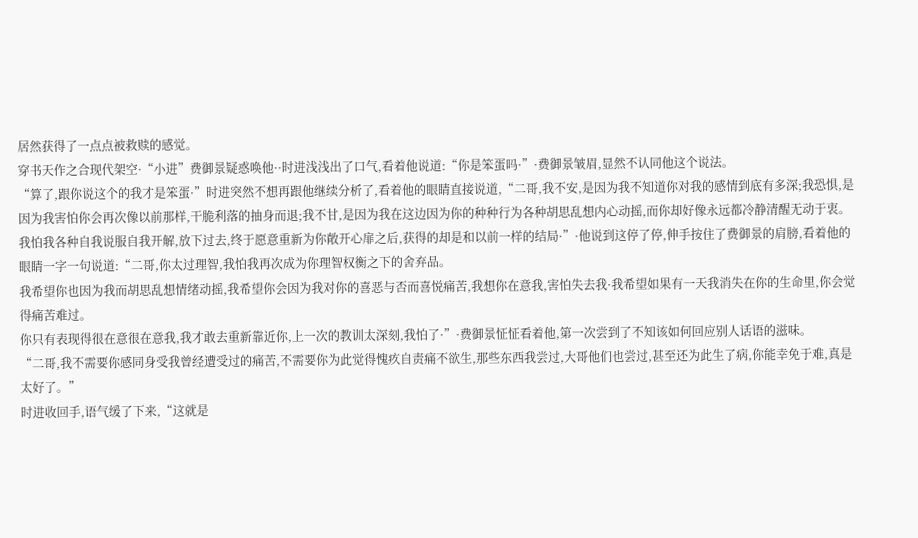居然获得了一点点被救赎的感觉。
穿书天作之合现代架空·“小进”费御景疑惑唤他··时进浅浅出了口气,看着他说道:“你是笨蛋吗·”·费御景皱眉,显然不认同他这个说法。
“算了,跟你说这个的我才是笨蛋·”时进突然不想再跟他继续分析了,看着他的眼睛直接说道,“二哥,我不安,是因为我不知道你对我的感情到底有多深;我恐惧,是因为我害怕你会再次像以前那样,干脆利落的抽身而退;我不甘,是因为我在这边因为你的种种行为各种胡思乱想内心动摇,而你却好像永远都冷静清醒无动于衷。
我怕我各种自我说服自我开解,放下过去,终于愿意重新为你敞开心扉之后,获得的却是和以前一样的结局·”·他说到这停了停,伸手按住了费御景的肩膀,看着他的眼睛一字一句说道:“二哥,你太过理智,我怕我再次成为你理智权衡之下的舍弃品。
我希望你也因为我而胡思乱想情绪动摇,我希望你会因为我对你的喜恶与否而喜悦痛苦,我想你在意我,害怕失去我·我希望如果有一天我消失在你的生命里,你会觉得痛苦难过。
你只有表现得很在意很在意我,我才敢去重新靠近你,上一次的教训太深刻,我怕了·”·费御景怔怔看着他,第一次尝到了不知该如何回应别人话语的滋味。
“二哥,我不需要你感同身受我曾经遭受过的痛苦,不需要你为此觉得愧疚自责痛不欲生,那些东西我尝过,大哥他们也尝过,甚至还为此生了病,你能幸免于难,真是太好了。”
时进收回手,语气缓了下来,“这就是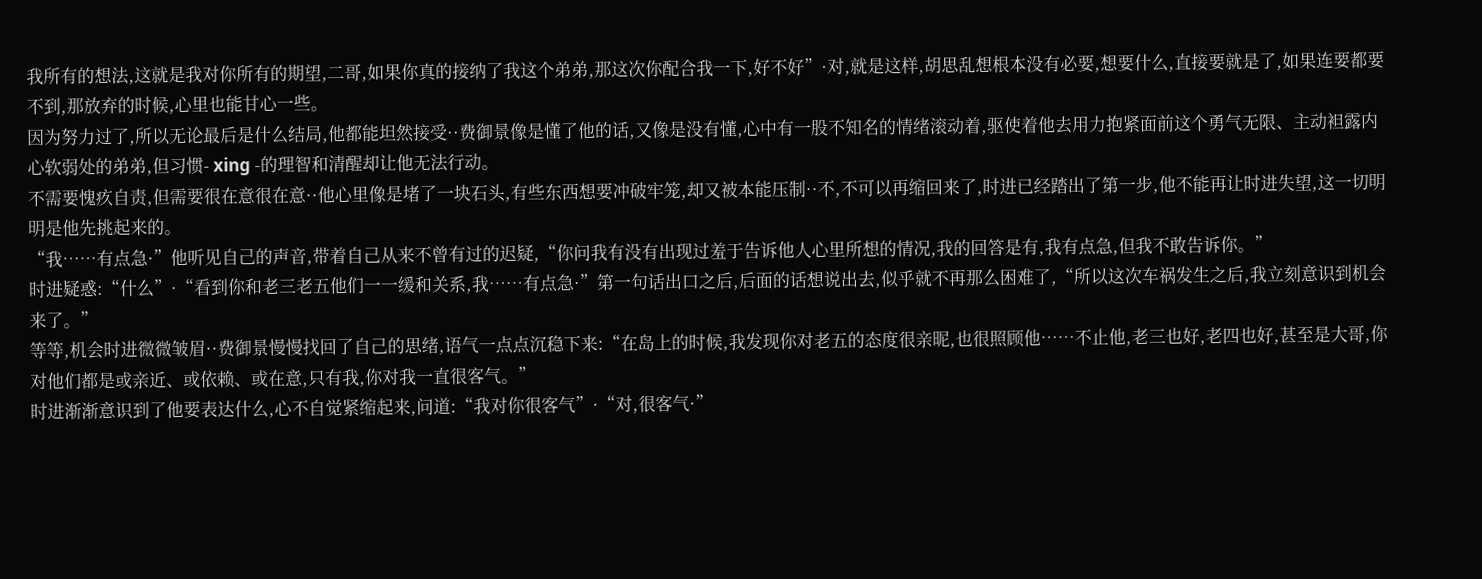我所有的想法,这就是我对你所有的期望,二哥,如果你真的接纳了我这个弟弟,那这次你配合我一下,好不好”·对,就是这样,胡思乱想根本没有必要,想要什么,直接要就是了,如果连要都要不到,那放弃的时候,心里也能甘心一些。
因为努力过了,所以无论最后是什么结局,他都能坦然接受··费御景像是懂了他的话,又像是没有懂,心中有一股不知名的情绪滚动着,驱使着他去用力抱紧面前这个勇气无限、主动袒露内心软弱处的弟弟,但习惯- xing -的理智和清醒却让他无法行动。
不需要愧疚自责,但需要很在意很在意··他心里像是堵了一块石头,有些东西想要冲破牢笼,却又被本能压制··不,不可以再缩回来了,时进已经踏出了第一步,他不能再让时进失望,这一切明明是他先挑起来的。
“我……有点急·”他听见自己的声音,带着自己从来不曾有过的迟疑,“你问我有没有出现过羞于告诉他人心里所想的情况,我的回答是有,我有点急,但我不敢告诉你。”
时进疑惑:“什么”·“看到你和老三老五他们一一缓和关系,我……有点急·”第一句话出口之后,后面的话想说出去,似乎就不再那么困难了,“所以这次车祸发生之后,我立刻意识到机会来了。”
等等,机会时进微微皱眉··费御景慢慢找回了自己的思绪,语气一点点沉稳下来:“在岛上的时候,我发现你对老五的态度很亲昵,也很照顾他……不止他,老三也好,老四也好,甚至是大哥,你对他们都是或亲近、或依赖、或在意,只有我,你对我一直很客气。”
时进渐渐意识到了他要表达什么,心不自觉紧缩起来,问道:“我对你很客气”·“对,很客气·”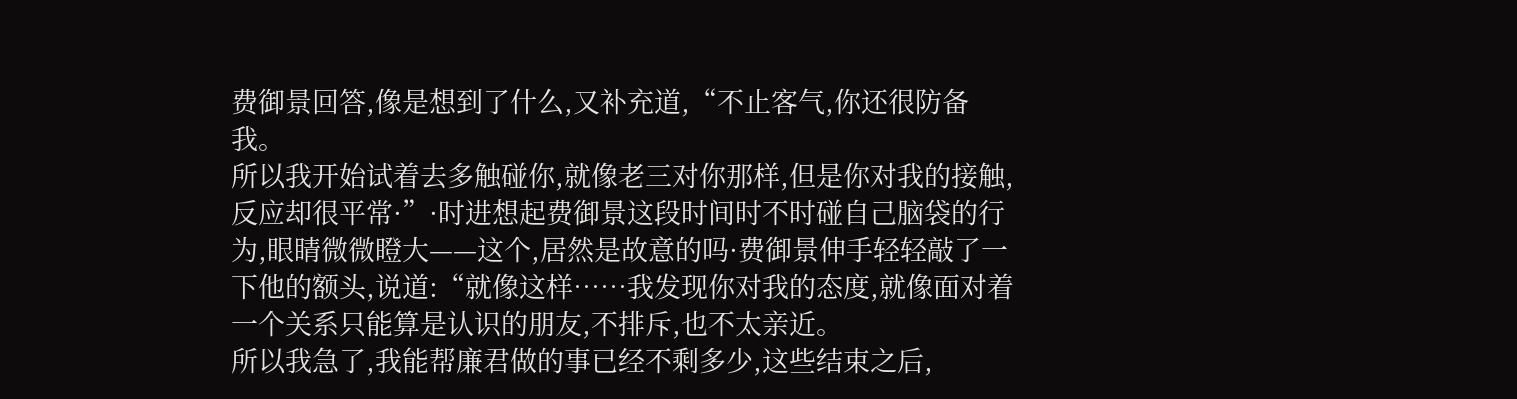费御景回答,像是想到了什么,又补充道,“不止客气,你还很防备我。
所以我开始试着去多触碰你,就像老三对你那样,但是你对我的接触,反应却很平常·”·时进想起费御景这段时间时不时碰自己脑袋的行为,眼睛微微瞪大——这个,居然是故意的吗·费御景伸手轻轻敲了一下他的额头,说道:“就像这样……我发现你对我的态度,就像面对着一个关系只能算是认识的朋友,不排斥,也不太亲近。
所以我急了,我能帮廉君做的事已经不剩多少,这些结束之后,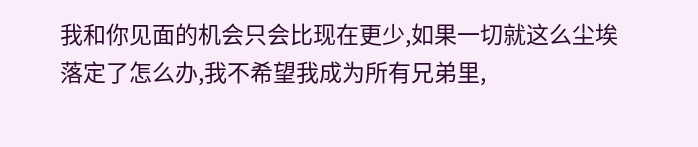我和你见面的机会只会比现在更少,如果一切就这么尘埃落定了怎么办,我不希望我成为所有兄弟里,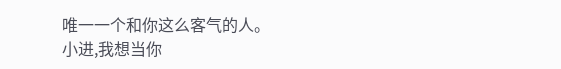唯一一个和你这么客气的人。
小进,我想当你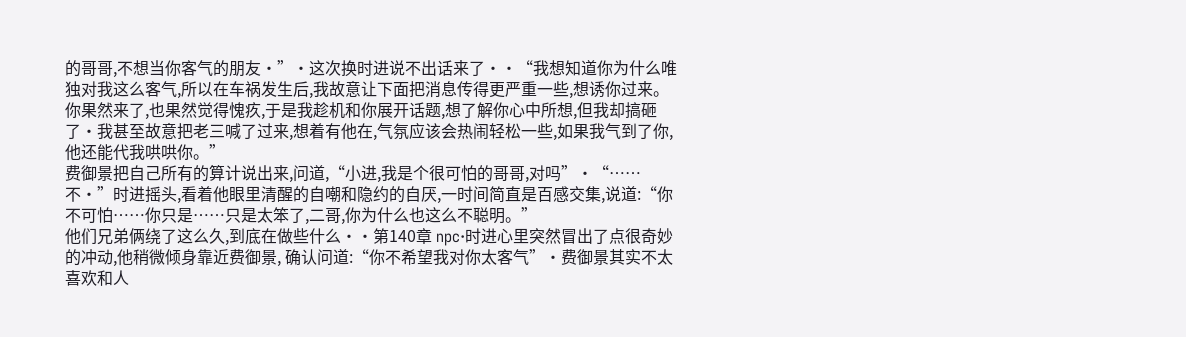的哥哥,不想当你客气的朋友·”·这次换时进说不出话来了··“我想知道你为什么唯独对我这么客气,所以在车祸发生后,我故意让下面把消息传得更严重一些,想诱你过来。
你果然来了,也果然觉得愧疚,于是我趁机和你展开话题,想了解你心中所想,但我却搞砸了·我甚至故意把老三喊了过来,想着有他在,气氛应该会热闹轻松一些,如果我气到了你,他还能代我哄哄你。”
费御景把自己所有的算计说出来,问道,“小进,我是个很可怕的哥哥,对吗”·“……不·”时进摇头,看着他眼里清醒的自嘲和隐约的自厌,一时间简直是百感交集,说道:“你不可怕……你只是……只是太笨了,二哥,你为什么也这么不聪明。”
他们兄弟俩绕了这么久,到底在做些什么··第140章 npc·时进心里突然冒出了点很奇妙的冲动,他稍微倾身靠近费御景, 确认问道:“你不希望我对你太客气”·费御景其实不太喜欢和人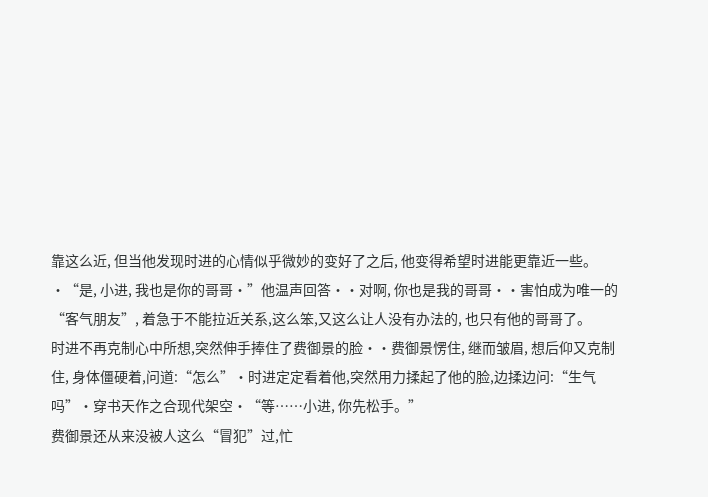靠这么近, 但当他发现时进的心情似乎微妙的变好了之后, 他变得希望时进能更靠近一些。
·“是, 小进, 我也是你的哥哥·”他温声回答··对啊, 你也是我的哥哥··害怕成为唯一的“客气朋友”, 着急于不能拉近关系,这么笨,又这么让人没有办法的, 也只有他的哥哥了。
时进不再克制心中所想,突然伸手捧住了费御景的脸··费御景愣住, 继而皱眉, 想后仰又克制住, 身体僵硬着,问道:“怎么”·时进定定看着他,突然用力揉起了他的脸,边揉边问:“生气吗”·穿书天作之合现代架空·“等……小进, 你先松手。”
费御景还从来没被人这么“冒犯”过,忙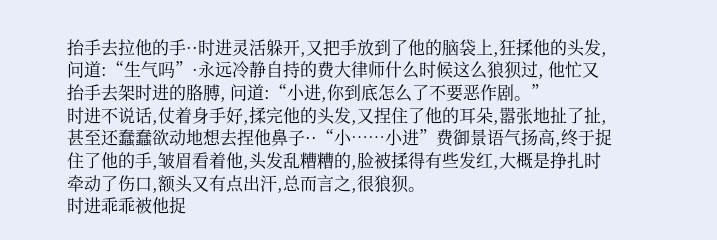抬手去拉他的手··时进灵活躲开,又把手放到了他的脑袋上,狂揉他的头发, 问道:“生气吗”·永远冷静自持的费大律师什么时候这么狼狈过, 他忙又抬手去架时进的胳膊, 问道:“小进,你到底怎么了不要恶作剧。”
时进不说话,仗着身手好,揉完他的头发,又捏住了他的耳朵,嚣张地扯了扯,甚至还蠢蠢欲动地想去捏他鼻子··“小……小进”费御景语气扬高,终于捉住了他的手,皱眉看着他,头发乱糟糟的,脸被揉得有些发红,大概是挣扎时牵动了伤口,额头又有点出汗,总而言之,很狼狈。
时进乖乖被他捉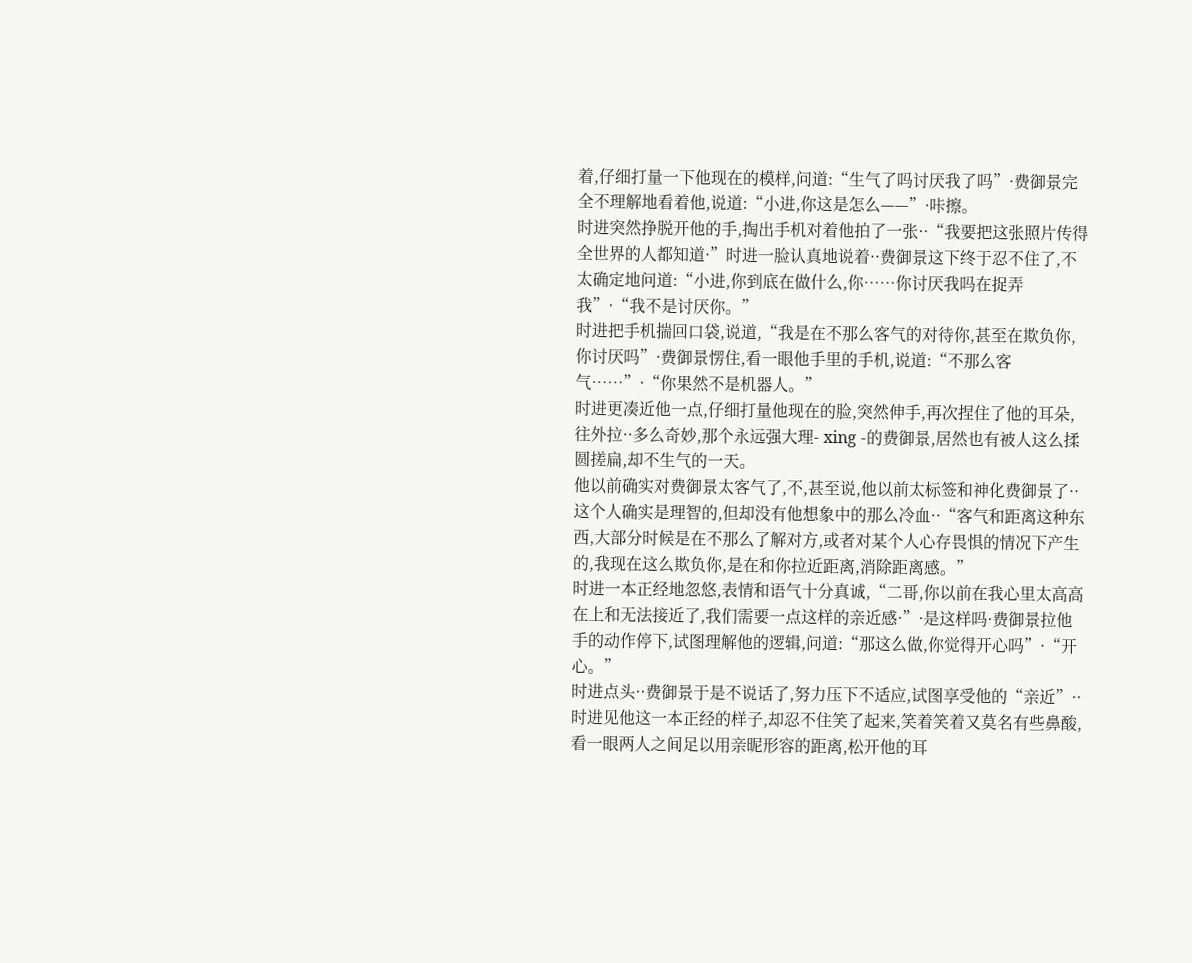着,仔细打量一下他现在的模样,问道:“生气了吗讨厌我了吗”·费御景完全不理解地看着他,说道:“小进,你这是怎么——”·咔擦。
时进突然挣脱开他的手,掏出手机对着他拍了一张··“我要把这张照片传得全世界的人都知道·”时进一脸认真地说着··费御景这下终于忍不住了,不太确定地问道:“小进,你到底在做什么,你……你讨厌我吗在捉弄我”·“我不是讨厌你。”
时进把手机揣回口袋,说道,“我是在不那么客气的对待你,甚至在欺负你,你讨厌吗”·费御景愣住,看一眼他手里的手机,说道:“不那么客气……”·“你果然不是机器人。”
时进更凑近他一点,仔细打量他现在的脸,突然伸手,再次捏住了他的耳朵,往外拉··多么奇妙,那个永远强大理- xing -的费御景,居然也有被人这么揉圆搓扁,却不生气的一天。
他以前确实对费御景太客气了,不,甚至说,他以前太标签和神化费御景了··这个人确实是理智的,但却没有他想象中的那么冷血··“客气和距离这种东西,大部分时候是在不那么了解对方,或者对某个人心存畏惧的情况下产生的,我现在这么欺负你,是在和你拉近距离,消除距离感。”
时进一本正经地忽悠,表情和语气十分真诚,“二哥,你以前在我心里太高高在上和无法接近了,我们需要一点这样的亲近感·”·是这样吗·费御景拉他手的动作停下,试图理解他的逻辑,问道:“那这么做,你觉得开心吗”·“开心。”
时进点头··费御景于是不说话了,努力压下不适应,试图享受他的“亲近”··时进见他这一本正经的样子,却忍不住笑了起来,笑着笑着又莫名有些鼻酸,看一眼两人之间足以用亲昵形容的距离,松开他的耳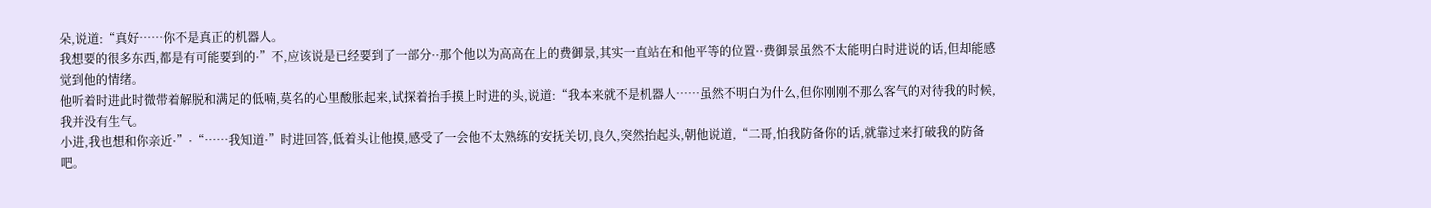朵,说道:“真好……你不是真正的机器人。
我想要的很多东西,都是有可能要到的·”不,应该说是已经要到了一部分··那个他以为高高在上的费御景,其实一直站在和他平等的位置··费御景虽然不太能明白时进说的话,但却能感觉到他的情绪。
他听着时进此时微带着解脱和满足的低喃,莫名的心里酸胀起来,试探着抬手摸上时进的头,说道:“我本来就不是机器人……虽然不明白为什么,但你刚刚不那么客气的对待我的时候,我并没有生气。
小进,我也想和你亲近·”·“……我知道·”时进回答,低着头让他摸,感受了一会他不太熟练的安抚关切,良久,突然抬起头,朝他说道,“二哥,怕我防备你的话,就靠过来打破我的防备吧。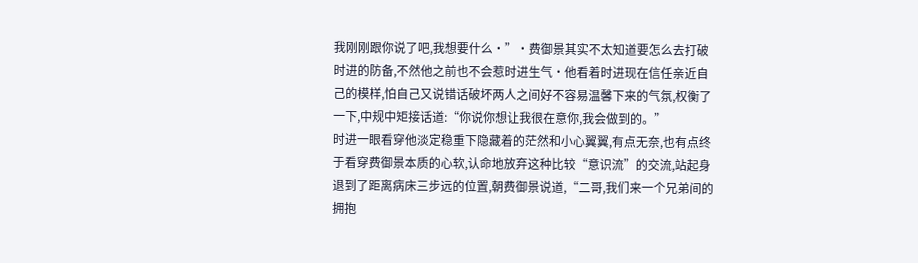我刚刚跟你说了吧,我想要什么·”·费御景其实不太知道要怎么去打破时进的防备,不然他之前也不会惹时进生气·他看着时进现在信任亲近自己的模样,怕自己又说错话破坏两人之间好不容易温馨下来的气氛,权衡了一下,中规中矩接话道:“你说你想让我很在意你,我会做到的。”
时进一眼看穿他淡定稳重下隐藏着的茫然和小心翼翼,有点无奈,也有点终于看穿费御景本质的心软,认命地放弃这种比较“意识流”的交流,站起身退到了距离病床三步远的位置,朝费御景说道,“二哥,我们来一个兄弟间的拥抱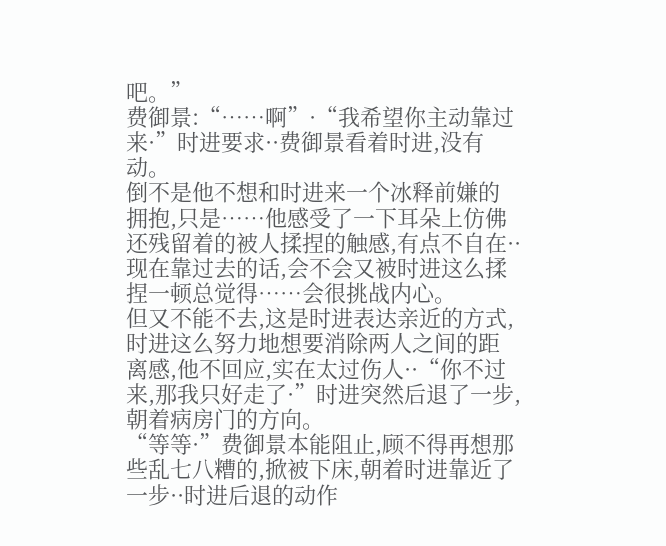吧。”
费御景:“……啊”·“我希望你主动靠过来·”时进要求··费御景看着时进,没有动。
倒不是他不想和时进来一个冰释前嫌的拥抱,只是……他感受了一下耳朵上仿佛还残留着的被人揉捏的触感,有点不自在··现在靠过去的话,会不会又被时进这么揉捏一顿总觉得……会很挑战内心。
但又不能不去,这是时进表达亲近的方式,时进这么努力地想要消除两人之间的距离感,他不回应,实在太过伤人··“你不过来,那我只好走了·”时进突然后退了一步,朝着病房门的方向。
“等等·”费御景本能阻止,顾不得再想那些乱七八糟的,掀被下床,朝着时进靠近了一步··时进后退的动作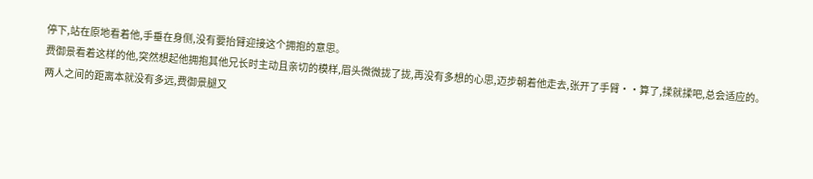停下,站在原地看着他,手垂在身侧,没有要抬臂迎接这个拥抱的意思。
费御景看着这样的他,突然想起他拥抱其他兄长时主动且亲切的模样,眉头微微拢了拢,再没有多想的心思,迈步朝着他走去,张开了手臂··算了,揉就揉吧,总会适应的。
两人之间的距离本就没有多远,费御景腿又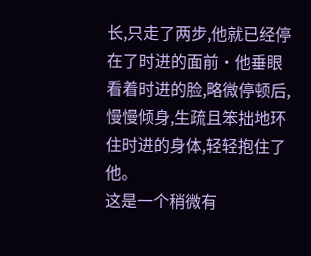长,只走了两步,他就已经停在了时进的面前·他垂眼看着时进的脸,略微停顿后,慢慢倾身,生疏且笨拙地环住时进的身体,轻轻抱住了他。
这是一个稍微有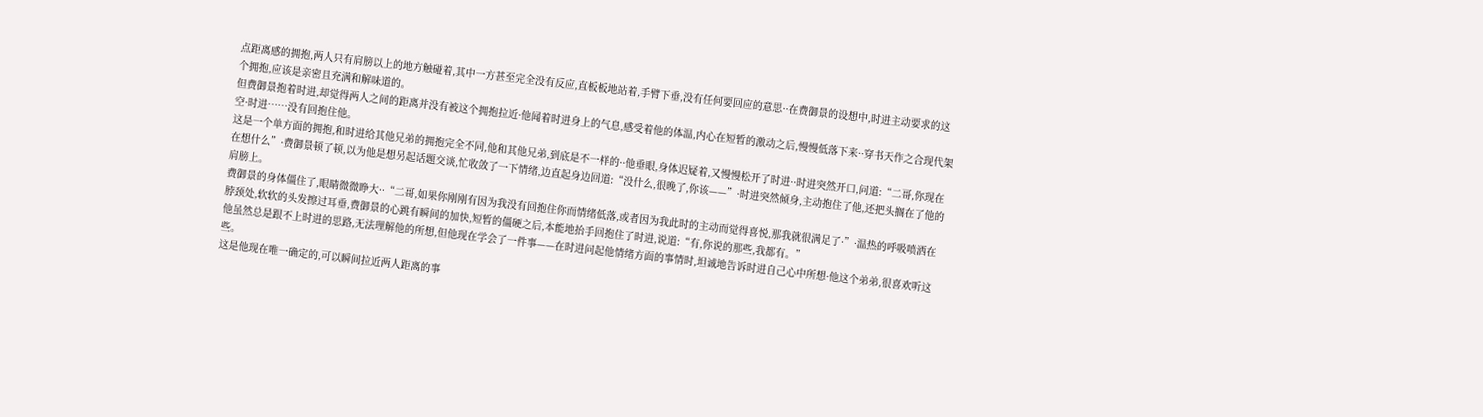点距离感的拥抱,两人只有肩膀以上的地方触碰着,其中一方甚至完全没有反应,直板板地站着,手臂下垂,没有任何要回应的意思··在费御景的设想中,时进主动要求的这个拥抱,应该是亲密且充满和解味道的。
但费御景抱着时进,却觉得两人之间的距离并没有被这个拥抱拉近·他闻着时进身上的气息,感受着他的体温,内心在短暂的激动之后,慢慢低落下来··穿书天作之合现代架空·时进……没有回抱住他。
这是一个单方面的拥抱,和时进给其他兄弟的拥抱完全不同,他和其他兄弟,到底是不一样的··他垂眼,身体迟疑着,又慢慢松开了时进··时进突然开口,问道:“二哥,你现在在想什么”·费御景顿了顿,以为他是想另起话题交谈,忙收敛了一下情绪,边直起身边回道:“没什么,很晚了,你该——”·时进突然倾身,主动抱住了他,还把头搁在了他的肩膀上。
费御景的身体僵住了,眼睛微微睁大··“二哥,如果你刚刚有因为我没有回抱住你而情绪低落,或者因为我此时的主动而觉得喜悦,那我就很满足了·”·温热的呼吸喷洒在脖颈处,软软的头发擦过耳垂,费御景的心跳有瞬间的加快,短暂的僵硬之后,本能地抬手回抱住了时进,说道:“有,你说的那些,我都有。”
他虽然总是跟不上时进的思路,无法理解他的所想,但他现在学会了一件事——在时进问起他情绪方面的事情时,坦诚地告诉时进自己心中所想·他这个弟弟,很喜欢听这些。
这是他现在唯一确定的,可以瞬间拉近两人距离的事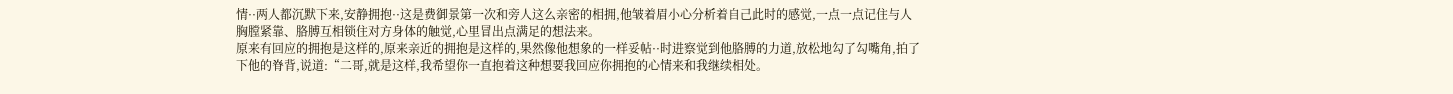情··两人都沉默下来,安静拥抱··这是费御景第一次和旁人这么亲密的相拥,他皱着眉小心分析着自己此时的感觉,一点一点记住与人胸膛紧靠、胳膊互相锁住对方身体的触觉,心里冒出点满足的想法来。
原来有回应的拥抱是这样的,原来亲近的拥抱是这样的,果然像他想象的一样妥帖··时进察觉到他胳膊的力道,放松地勾了勾嘴角,拍了下他的脊背,说道:“二哥,就是这样,我希望你一直抱着这种想要我回应你拥抱的心情来和我继续相处。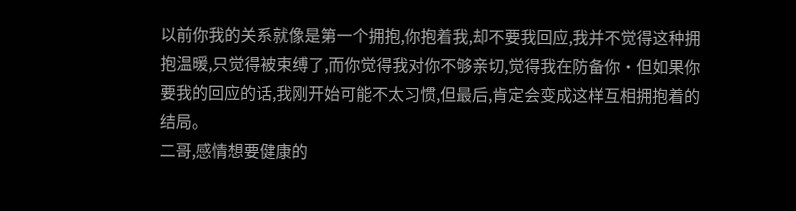以前你我的关系就像是第一个拥抱,你抱着我,却不要我回应,我并不觉得这种拥抱温暖,只觉得被束缚了,而你觉得我对你不够亲切,觉得我在防备你·但如果你要我的回应的话,我刚开始可能不太习惯,但最后,肯定会变成这样互相拥抱着的结局。
二哥,感情想要健康的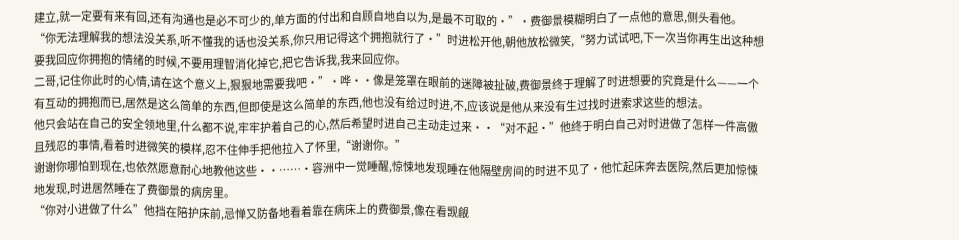建立,就一定要有来有回,还有沟通也是必不可少的,单方面的付出和自顾自地自以为,是最不可取的·”·费御景模糊明白了一点他的意思,侧头看他。
“你无法理解我的想法没关系,听不懂我的话也没关系,你只用记得这个拥抱就行了·”时进松开他,朝他放松微笑,“努力试试吧,下一次当你再生出这种想要我回应你拥抱的情绪的时候,不要用理智消化掉它,把它告诉我,我来回应你。
二哥,记住你此时的心情,请在这个意义上,狠狠地需要我吧·”·哗··像是笼罩在眼前的迷障被扯破,费御景终于理解了时进想要的究竟是什么——一个有互动的拥抱而已,居然是这么简单的东西,但即使是这么简单的东西,他也没有给过时进,不,应该说是他从来没有生过找时进索求这些的想法。
他只会站在自己的安全领地里,什么都不说,牢牢护着自己的心,然后希望时进自己主动走过来··“对不起·”他终于明白自己对时进做了怎样一件高傲且残忍的事情,看着时进微笑的模样,忍不住伸手把他拉入了怀里,“谢谢你。”
谢谢你哪怕到现在,也依然愿意耐心地教他这些··……·容洲中一觉睡醒,惊悚地发现睡在他隔壁房间的时进不见了·他忙起床奔去医院,然后更加惊悚地发现,时进居然睡在了费御景的病房里。
“你对小进做了什么”他挡在陪护床前,忌惮又防备地看着靠在病床上的费御景,像在看觊觎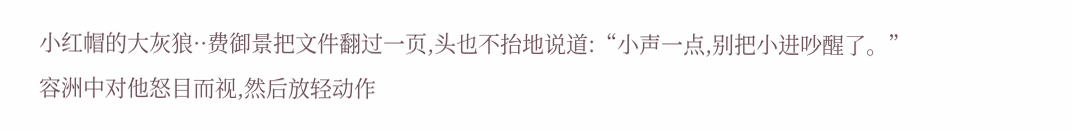小红帽的大灰狼··费御景把文件翻过一页,头也不抬地说道:“小声一点,别把小进吵醒了。”
容洲中对他怒目而视,然后放轻动作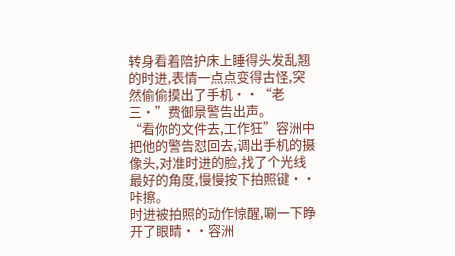转身看着陪护床上睡得头发乱翘的时进,表情一点点变得古怪,突然偷偷摸出了手机··“老三·”费御景警告出声。
“看你的文件去,工作狂”容洲中把他的警告怼回去,调出手机的摄像头,对准时进的脸,找了个光线最好的角度,慢慢按下拍照键··咔擦。
时进被拍照的动作惊醒,唰一下睁开了眼睛··容洲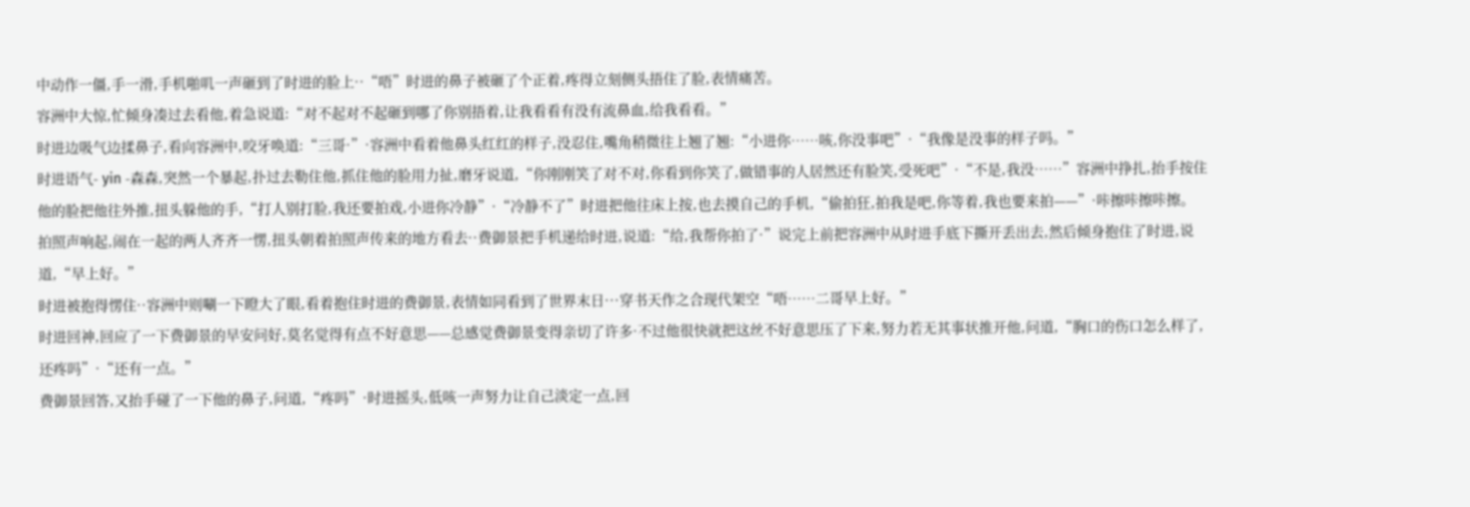中动作一僵,手一滑,手机啪叽一声砸到了时进的脸上··“唔”时进的鼻子被砸了个正着,疼得立刻侧头捂住了脸,表情痛苦。
容洲中大惊,忙倾身凑过去看他,着急说道:“对不起对不起砸到哪了你别捂着,让我看看有没有流鼻血,给我看看。”
时进边吸气边揉鼻子,看向容洲中,咬牙唤道:“三哥·”·容洲中看着他鼻头红红的样子,没忍住,嘴角稍微往上翘了翘:“小进你……咳,你没事吧”·“我像是没事的样子吗。”
时进语气- yin -森森,突然一个暴起,扑过去勒住他,抓住他的脸用力扯,磨牙说道,“你刚刚笑了对不对,你看到你笑了,做错事的人居然还有脸笑,受死吧”·“不是,我没……”容洲中挣扎,抬手按住他的脸把他往外推,扭头躲他的手,“打人别打脸,我还要拍戏,小进你冷静”·“冷静不了”时进把他往床上按,也去摸自己的手机,“偷拍狂,拍我是吧,你等着,我也要来拍——”·咔擦咔擦咔擦。
拍照声响起,闹在一起的两人齐齐一愣,扭头朝着拍照声传来的地方看去··费御景把手机递给时进,说道:“给,我帮你拍了·”说完上前把容洲中从时进手底下撕开丢出去,然后倾身抱住了时进,说道,“早上好。”
时进被抱得愣住··容洲中则唰一下瞪大了眼,看着抱住时进的费御景,表情如同看到了世界末日···穿书天作之合现代架空“唔……二哥早上好。”
时进回神,回应了一下费御景的早安问好,莫名觉得有点不好意思——总感觉费御景变得亲切了许多·不过他很快就把这丝不好意思压了下来,努力若无其事状推开他,问道,“胸口的伤口怎么样了,还疼吗”·“还有一点。”
费御景回答,又抬手碰了一下他的鼻子,问道,“疼吗”·时进摇头,低咳一声努力让自己淡定一点,回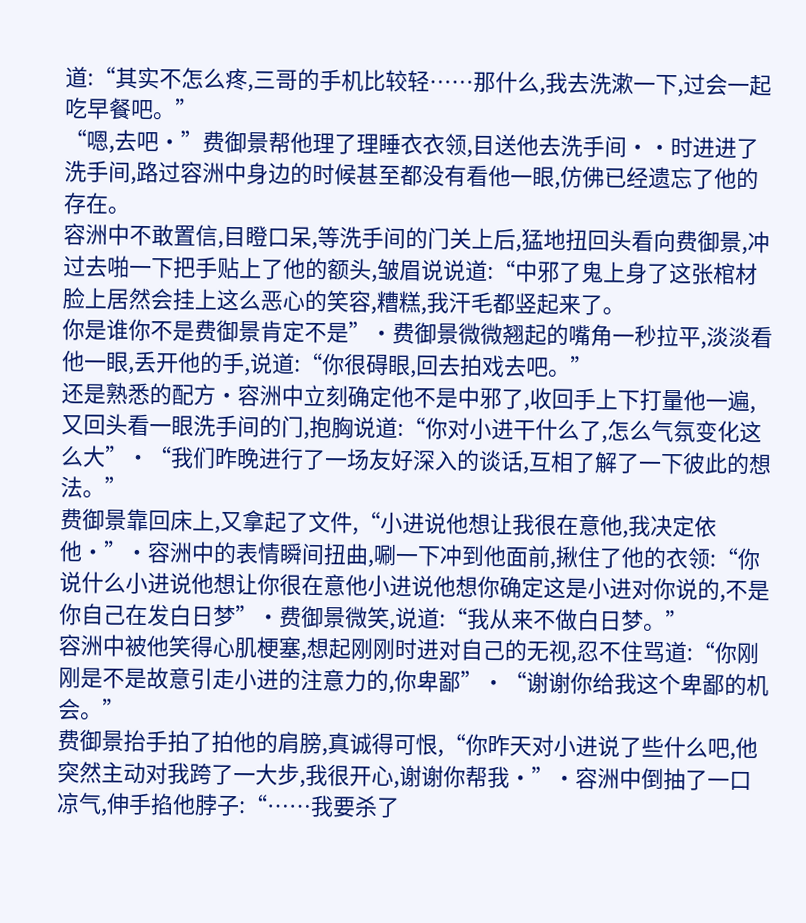道:“其实不怎么疼,三哥的手机比较轻……那什么,我去洗漱一下,过会一起吃早餐吧。”
“嗯,去吧·”费御景帮他理了理睡衣衣领,目送他去洗手间··时进进了洗手间,路过容洲中身边的时候甚至都没有看他一眼,仿佛已经遗忘了他的存在。
容洲中不敢置信,目瞪口呆,等洗手间的门关上后,猛地扭回头看向费御景,冲过去啪一下把手贴上了他的额头,皱眉说说道:“中邪了鬼上身了这张棺材脸上居然会挂上这么恶心的笑容,糟糕,我汗毛都竖起来了。
你是谁你不是费御景肯定不是”·费御景微微翘起的嘴角一秒拉平,淡淡看他一眼,丢开他的手,说道:“你很碍眼,回去拍戏去吧。”
还是熟悉的配方·容洲中立刻确定他不是中邪了,收回手上下打量他一遍,又回头看一眼洗手间的门,抱胸说道:“你对小进干什么了,怎么气氛变化这么大”·“我们昨晚进行了一场友好深入的谈话,互相了解了一下彼此的想法。”
费御景靠回床上,又拿起了文件,“小进说他想让我很在意他,我决定依他·”·容洲中的表情瞬间扭曲,唰一下冲到他面前,揪住了他的衣领:“你说什么小进说他想让你很在意他小进说他想你确定这是小进对你说的,不是你自己在发白日梦”·费御景微笑,说道:“我从来不做白日梦。”
容洲中被他笑得心肌梗塞,想起刚刚时进对自己的无视,忍不住骂道:“你刚刚是不是故意引走小进的注意力的,你卑鄙”·“谢谢你给我这个卑鄙的机会。”
费御景抬手拍了拍他的肩膀,真诚得可恨,“你昨天对小进说了些什么吧,他突然主动对我跨了一大步,我很开心,谢谢你帮我·”·容洲中倒抽了一口凉气,伸手掐他脖子:“……我要杀了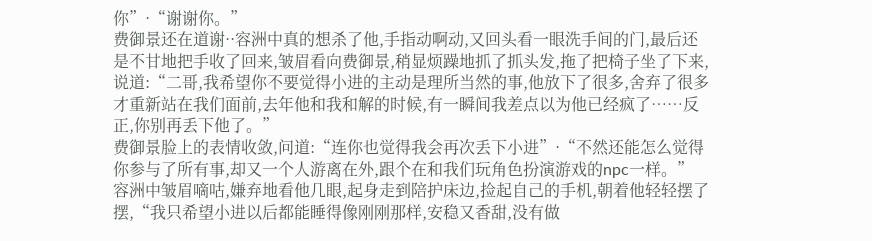你”·“谢谢你。”
费御景还在道谢··容洲中真的想杀了他,手指动啊动,又回头看一眼洗手间的门,最后还是不甘地把手收了回来,皱眉看向费御景,稍显烦躁地抓了抓头发,拖了把椅子坐了下来,说道:“二哥,我希望你不要觉得小进的主动是理所当然的事,他放下了很多,舍弃了很多才重新站在我们面前,去年他和我和解的时候,有一瞬间我差点以为他已经疯了……反正,你别再丢下他了。”
费御景脸上的表情收敛,问道:“连你也觉得我会再次丢下小进”·“不然还能怎么觉得你参与了所有事,却又一个人游离在外,跟个在和我们玩角色扮演游戏的npc一样。”
容洲中皱眉嘀咕,嫌弃地看他几眼,起身走到陪护床边,捡起自己的手机,朝着他轻轻摆了摆,“我只希望小进以后都能睡得像刚刚那样,安稳又香甜,没有做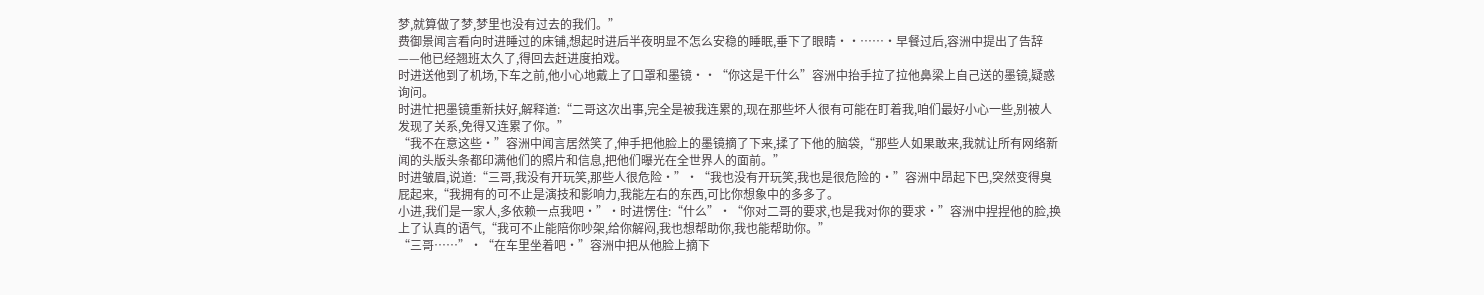梦,就算做了梦,梦里也没有过去的我们。”
费御景闻言看向时进睡过的床铺,想起时进后半夜明显不怎么安稳的睡眠,垂下了眼睛··……·早餐过后,容洲中提出了告辞——他已经翘班太久了,得回去赶进度拍戏。
时进送他到了机场,下车之前,他小心地戴上了口罩和墨镜··“你这是干什么”容洲中抬手拉了拉他鼻梁上自己送的墨镜,疑惑询问。
时进忙把墨镜重新扶好,解释道:“二哥这次出事,完全是被我连累的,现在那些坏人很有可能在盯着我,咱们最好小心一些,别被人发现了关系,免得又连累了你。”
“我不在意这些·”容洲中闻言居然笑了,伸手把他脸上的墨镜摘了下来,揉了下他的脑袋,“那些人如果敢来,我就让所有网络新闻的头版头条都印满他们的照片和信息,把他们曝光在全世界人的面前。”
时进皱眉,说道:“三哥,我没有开玩笑,那些人很危险·”·“我也没有开玩笑,我也是很危险的·”容洲中昂起下巴,突然变得臭屁起来,“我拥有的可不止是演技和影响力,我能左右的东西,可比你想象中的多多了。
小进,我们是一家人,多依赖一点我吧·”·时进愣住:“什么”·“你对二哥的要求,也是我对你的要求·”容洲中捏捏他的脸,换上了认真的语气,“我可不止能陪你吵架,给你解闷,我也想帮助你,我也能帮助你。”
“三哥……”·“在车里坐着吧·”容洲中把从他脸上摘下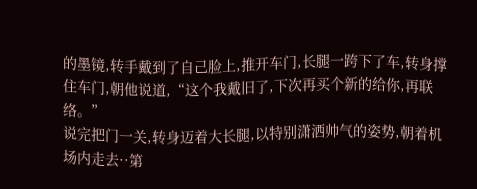的墨镜,转手戴到了自己脸上,推开车门,长腿一跨下了车,转身撑住车门,朝他说道,“这个我戴旧了,下次再买个新的给你,再联络。”
说完把门一关,转身迈着大长腿,以特别潇洒帅气的姿势,朝着机场内走去··第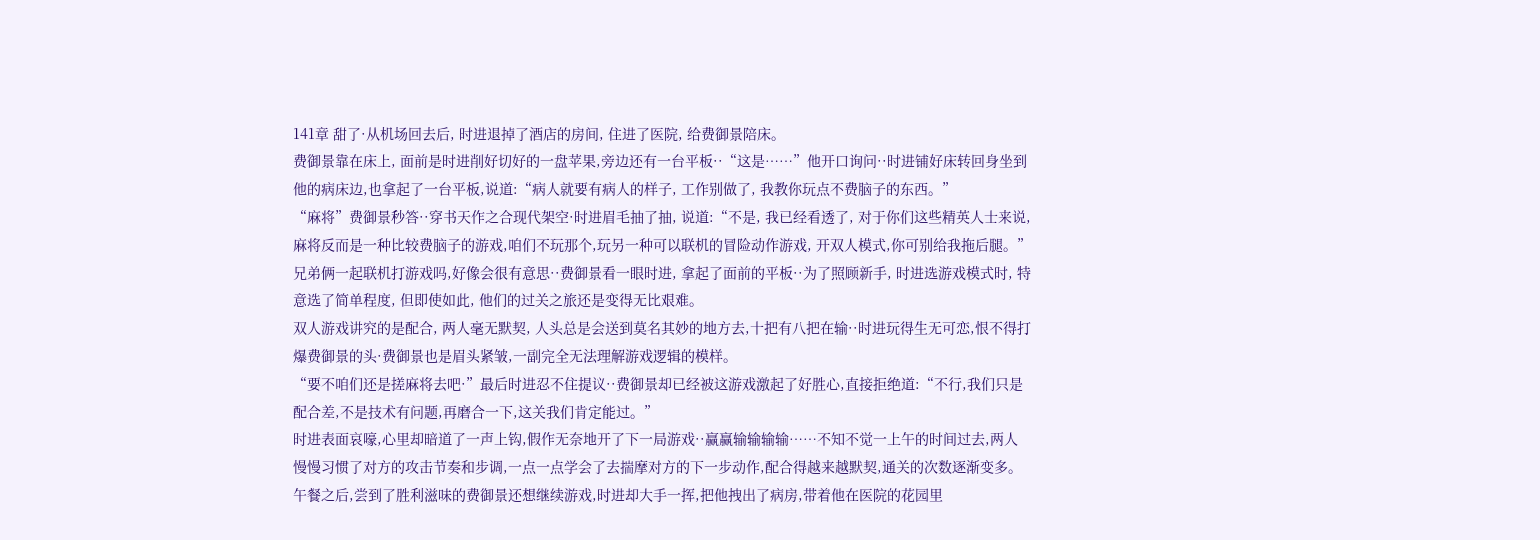141章 甜了·从机场回去后, 时进退掉了酒店的房间, 住进了医院, 给费御景陪床。
费御景靠在床上, 面前是时进削好切好的一盘苹果,旁边还有一台平板··“这是……”他开口询问··时进铺好床转回身坐到他的病床边,也拿起了一台平板,说道:“病人就要有病人的样子, 工作别做了, 我教你玩点不费脑子的东西。”
“麻将”费御景秒答··穿书天作之合现代架空·时进眉毛抽了抽, 说道:“不是, 我已经看透了, 对于你们这些精英人士来说, 麻将反而是一种比较费脑子的游戏,咱们不玩那个,玩另一种可以联机的冒险动作游戏, 开双人模式,你可别给我拖后腿。”
兄弟俩一起联机打游戏吗,好像会很有意思··费御景看一眼时进, 拿起了面前的平板··为了照顾新手, 时进选游戏模式时, 特意选了简单程度, 但即使如此, 他们的过关之旅还是变得无比艰难。
双人游戏讲究的是配合, 两人毫无默契, 人头总是会送到莫名其妙的地方去,十把有八把在输··时进玩得生无可恋,恨不得打爆费御景的头·费御景也是眉头紧皱,一副完全无法理解游戏逻辑的模样。
“要不咱们还是搓麻将去吧·”最后时进忍不住提议··费御景却已经被这游戏激起了好胜心,直接拒绝道:“不行,我们只是配合差,不是技术有问题,再磨合一下,这关我们肯定能过。”
时进表面哀嚎,心里却暗道了一声上钩,假作无奈地开了下一局游戏··赢赢输输输输……不知不觉一上午的时间过去,两人慢慢习惯了对方的攻击节奏和步调,一点一点学会了去揣摩对方的下一步动作,配合得越来越默契,通关的次数逐渐变多。
午餐之后,尝到了胜利滋味的费御景还想继续游戏,时进却大手一挥,把他拽出了病房,带着他在医院的花园里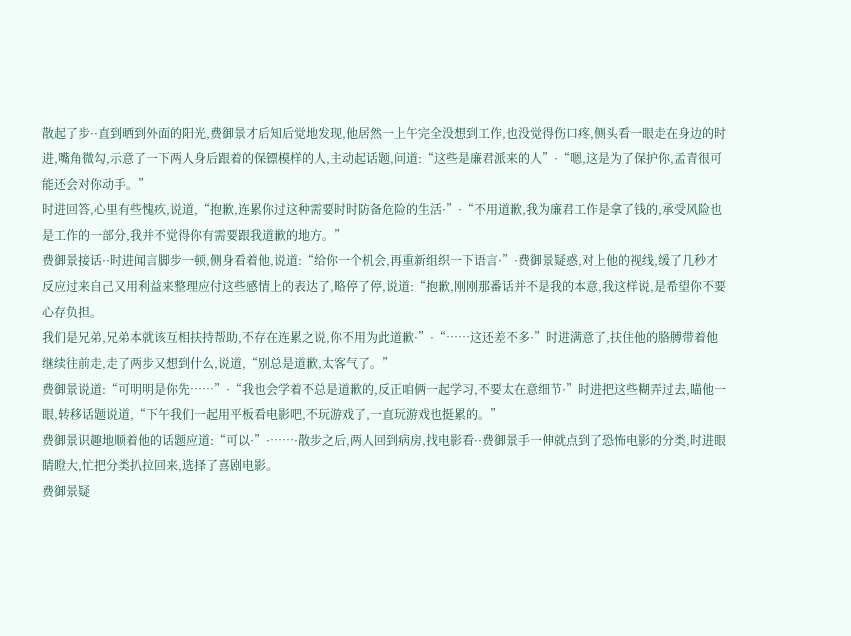散起了步··直到晒到外面的阳光,费御景才后知后觉地发现,他居然一上午完全没想到工作,也没觉得伤口疼,侧头看一眼走在身边的时进,嘴角微勾,示意了一下两人身后跟着的保镖模样的人,主动起话题,问道:“这些是廉君派来的人”·“嗯,这是为了保护你,孟青很可能还会对你动手。”
时进回答,心里有些愧疚,说道,“抱歉,连累你过这种需要时时防备危险的生活·”·“不用道歉,我为廉君工作是拿了钱的,承受风险也是工作的一部分,我并不觉得你有需要跟我道歉的地方。”
费御景接话··时进闻言脚步一顿,侧身看着他,说道:“给你一个机会,再重新组织一下语言·”·费御景疑惑,对上他的视线,缓了几秒才反应过来自己又用利益来整理应付这些感情上的表达了,略停了停,说道:“抱歉,刚刚那番话并不是我的本意,我这样说,是希望你不要心存负担。
我们是兄弟,兄弟本就该互相扶持帮助,不存在连累之说,你不用为此道歉·”·“……这还差不多·”时进满意了,扶住他的胳膊带着他继续往前走,走了两步又想到什么,说道,“别总是道歉,太客气了。”
费御景说道:“可明明是你先……”·“我也会学着不总是道歉的,反正咱俩一起学习,不要太在意细节·”时进把这些糊弄过去,瞄他一眼,转移话题说道,“下午我们一起用平板看电影吧,不玩游戏了,一直玩游戏也挺累的。”
费御景识趣地顺着他的话题应道:“可以·”·……·散步之后,两人回到病房,找电影看··费御景手一伸就点到了恐怖电影的分类,时进眼睛瞪大,忙把分类扒拉回来,选择了喜剧电影。
费御景疑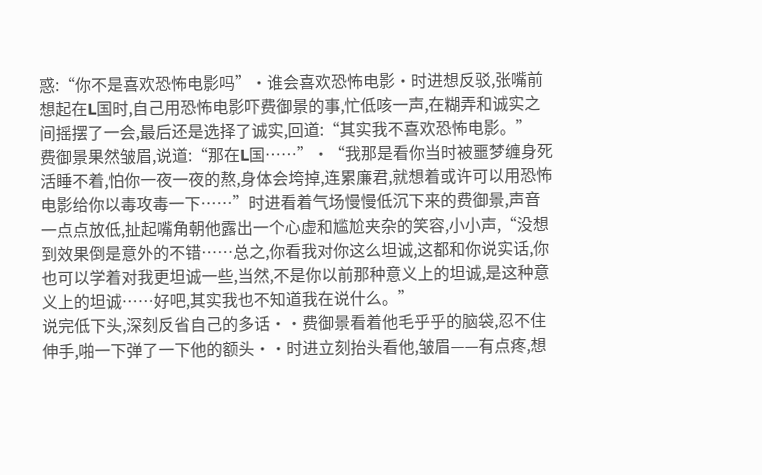惑:“你不是喜欢恐怖电影吗”·谁会喜欢恐怖电影·时进想反驳,张嘴前想起在L国时,自己用恐怖电影吓费御景的事,忙低咳一声,在糊弄和诚实之间摇摆了一会,最后还是选择了诚实,回道:“其实我不喜欢恐怖电影。”
费御景果然皱眉,说道:“那在L国……”·“我那是看你当时被噩梦缠身死活睡不着,怕你一夜一夜的熬,身体会垮掉,连累廉君,就想着或许可以用恐怖电影给你以毒攻毒一下……”时进看着气场慢慢低沉下来的费御景,声音一点点放低,扯起嘴角朝他露出一个心虚和尴尬夹杂的笑容,小小声,“没想到效果倒是意外的不错……总之,你看我对你这么坦诚,这都和你说实话,你也可以学着对我更坦诚一些,当然,不是你以前那种意义上的坦诚,是这种意义上的坦诚……好吧,其实我也不知道我在说什么。”
说完低下头,深刻反省自己的多话··费御景看着他毛乎乎的脑袋,忍不住伸手,啪一下弹了一下他的额头··时进立刻抬头看他,皱眉——有点疼,想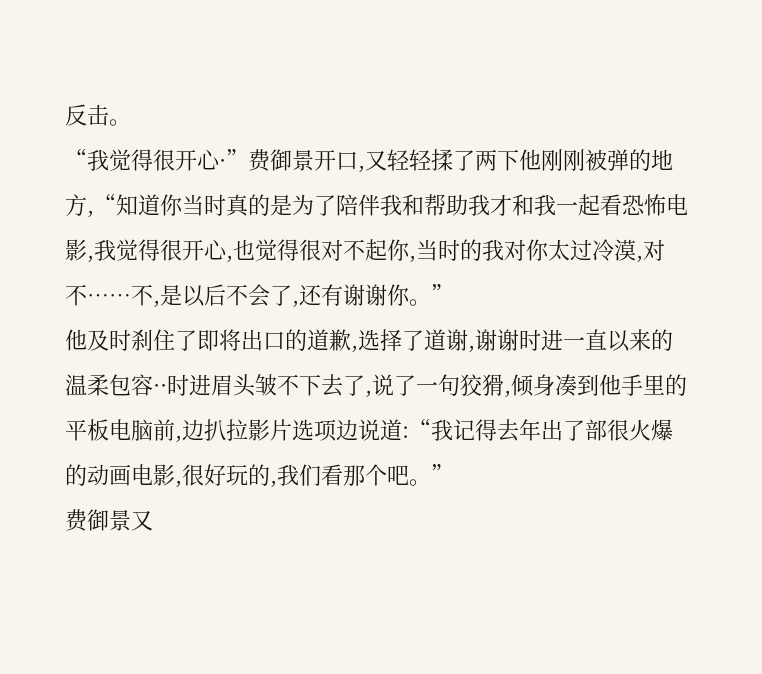反击。
“我觉得很开心·”费御景开口,又轻轻揉了两下他刚刚被弹的地方,“知道你当时真的是为了陪伴我和帮助我才和我一起看恐怖电影,我觉得很开心,也觉得很对不起你,当时的我对你太过冷漠,对不……不,是以后不会了,还有谢谢你。”
他及时刹住了即将出口的道歉,选择了道谢,谢谢时进一直以来的温柔包容··时进眉头皱不下去了,说了一句狡猾,倾身凑到他手里的平板电脑前,边扒拉影片选项边说道:“我记得去年出了部很火爆的动画电影,很好玩的,我们看那个吧。”
费御景又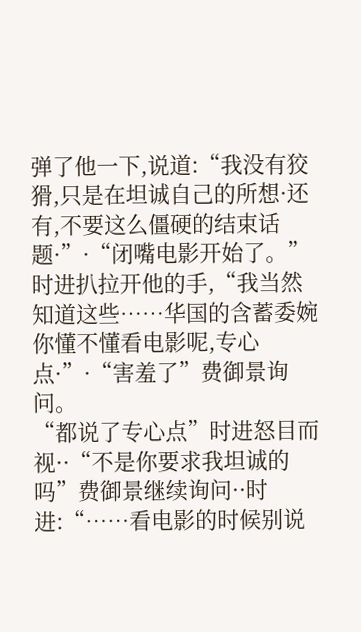弹了他一下,说道:“我没有狡猾,只是在坦诚自己的所想·还有,不要这么僵硬的结束话题·”·“闭嘴电影开始了。”
时进扒拉开他的手,“我当然知道这些……华国的含蓄委婉你懂不懂看电影呢,专心点·”·“害羞了”费御景询问。
“都说了专心点”时进怒目而视··“不是你要求我坦诚的吗”费御景继续询问··时进:“……看电影的时候别说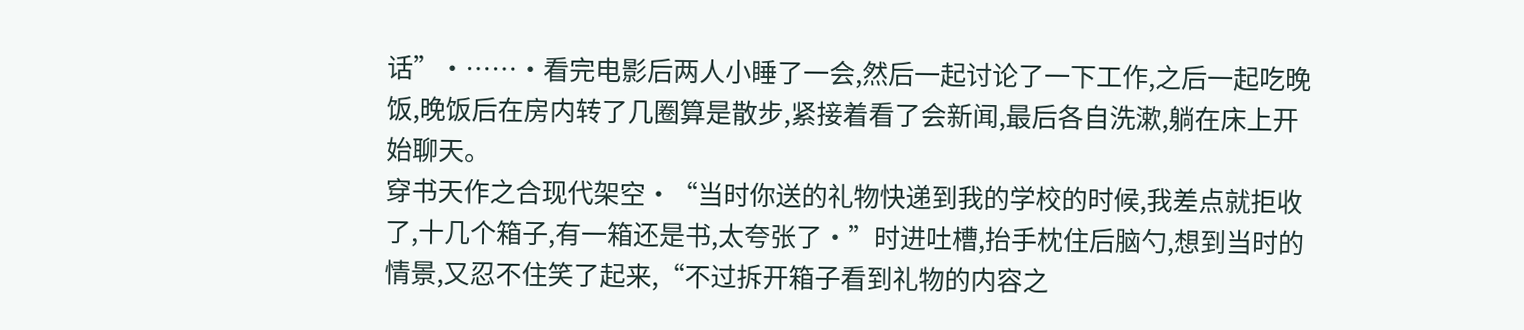话”·……·看完电影后两人小睡了一会,然后一起讨论了一下工作,之后一起吃晚饭,晚饭后在房内转了几圈算是散步,紧接着看了会新闻,最后各自洗漱,躺在床上开始聊天。
穿书天作之合现代架空·“当时你送的礼物快递到我的学校的时候,我差点就拒收了,十几个箱子,有一箱还是书,太夸张了·”时进吐槽,抬手枕住后脑勺,想到当时的情景,又忍不住笑了起来,“不过拆开箱子看到礼物的内容之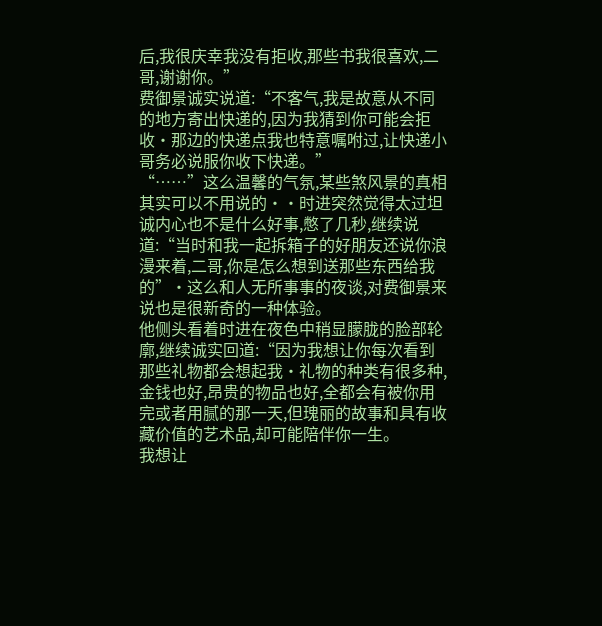后,我很庆幸我没有拒收,那些书我很喜欢,二哥,谢谢你。”
费御景诚实说道:“不客气,我是故意从不同的地方寄出快递的,因为我猜到你可能会拒收·那边的快递点我也特意嘱咐过,让快递小哥务必说服你收下快递。”
“……”这么温馨的气氛,某些煞风景的真相其实可以不用说的··时进突然觉得太过坦诚内心也不是什么好事,憋了几秒,继续说道:“当时和我一起拆箱子的好朋友还说你浪漫来着,二哥,你是怎么想到送那些东西给我的”·这么和人无所事事的夜谈,对费御景来说也是很新奇的一种体验。
他侧头看着时进在夜色中稍显朦胧的脸部轮廓,继续诚实回道:“因为我想让你每次看到那些礼物都会想起我·礼物的种类有很多种,金钱也好,昂贵的物品也好,全都会有被你用完或者用腻的那一天,但瑰丽的故事和具有收藏价值的艺术品,却可能陪伴你一生。
我想让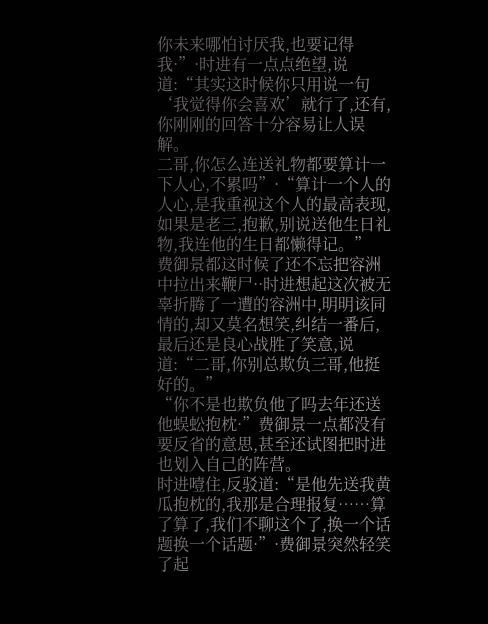你未来哪怕讨厌我,也要记得我·”·时进有一点点绝望,说道:“其实这时候你只用说一句‘我觉得你会喜欢’就行了,还有,你刚刚的回答十分容易让人误解。
二哥,你怎么连送礼物都要算计一下人心,不累吗”·“算计一个人的人心,是我重视这个人的最高表现,如果是老三,抱歉,别说送他生日礼物,我连他的生日都懒得记。”
费御景都这时候了还不忘把容洲中拉出来鞭尸··时进想起这次被无辜折腾了一遭的容洲中,明明该同情的,却又莫名想笑,纠结一番后,最后还是良心战胜了笑意,说道:“二哥,你别总欺负三哥,他挺好的。”
“你不是也欺负他了吗去年还送他蜈蚣抱枕·”费御景一点都没有要反省的意思,甚至还试图把时进也划入自己的阵营。
时进噎住,反驳道:“是他先送我黄瓜抱枕的,我那是合理报复……算了算了,我们不聊这个了,换一个话题换一个话题·”·费御景突然轻笑了起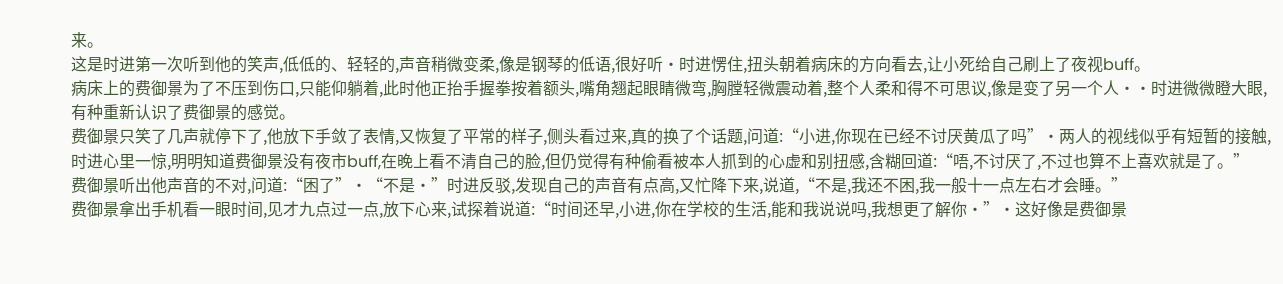来。
这是时进第一次听到他的笑声,低低的、轻轻的,声音稍微变柔,像是钢琴的低语,很好听·时进愣住,扭头朝着病床的方向看去,让小死给自己刷上了夜视buff。
病床上的费御景为了不压到伤口,只能仰躺着,此时他正抬手握拳按着额头,嘴角翘起眼睛微弯,胸膛轻微震动着,整个人柔和得不可思议,像是变了另一个人··时进微微瞪大眼,有种重新认识了费御景的感觉。
费御景只笑了几声就停下了,他放下手敛了表情,又恢复了平常的样子,侧头看过来,真的换了个话题,问道:“小进,你现在已经不讨厌黄瓜了吗”·两人的视线似乎有短暂的接触,时进心里一惊,明明知道费御景没有夜市buff,在晚上看不清自己的脸,但仍觉得有种偷看被本人抓到的心虚和别扭感,含糊回道:“唔,不讨厌了,不过也算不上喜欢就是了。”
费御景听出他声音的不对,问道:“困了”·“不是·”时进反驳,发现自己的声音有点高,又忙降下来,说道,“不是,我还不困,我一般十一点左右才会睡。”
费御景拿出手机看一眼时间,见才九点过一点,放下心来,试探着说道:“时间还早,小进,你在学校的生活,能和我说说吗,我想更了解你·”·这好像是费御景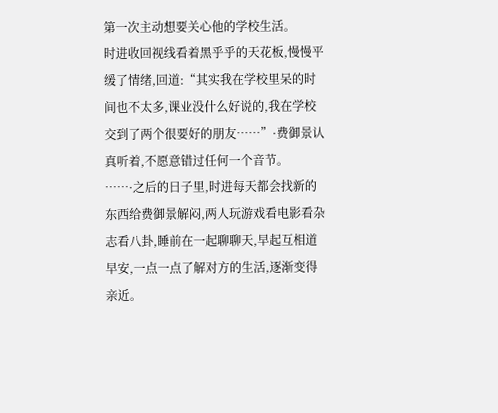第一次主动想要关心他的学校生活。
时进收回视线看着黑乎乎的天花板,慢慢平缓了情绪,回道:“其实我在学校里呆的时间也不太多,课业没什么好说的,我在学校交到了两个很要好的朋友……”·费御景认真听着,不愿意错过任何一个音节。
……·之后的日子里,时进每天都会找新的东西给费御景解闷,两人玩游戏看电影看杂志看八卦,睡前在一起聊聊天,早起互相道早安,一点一点了解对方的生活,逐渐变得亲近。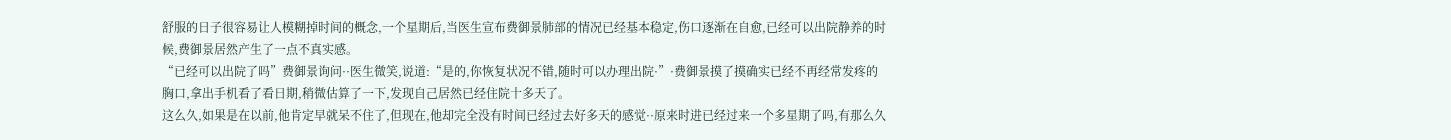舒服的日子很容易让人模糊掉时间的概念,一个星期后,当医生宣布费御景肺部的情况已经基本稳定,伤口逐渐在自愈,已经可以出院静养的时候,费御景居然产生了一点不真实感。
“已经可以出院了吗”费御景询问··医生微笑,说道:“是的,你恢复状况不错,随时可以办理出院·”·费御景摸了摸确实已经不再经常发疼的胸口,拿出手机看了看日期,稍微估算了一下,发现自己居然已经住院十多天了。
这么久,如果是在以前,他肯定早就呆不住了,但现在,他却完全没有时间已经过去好多天的感觉··原来时进已经过来一个多星期了吗,有那么久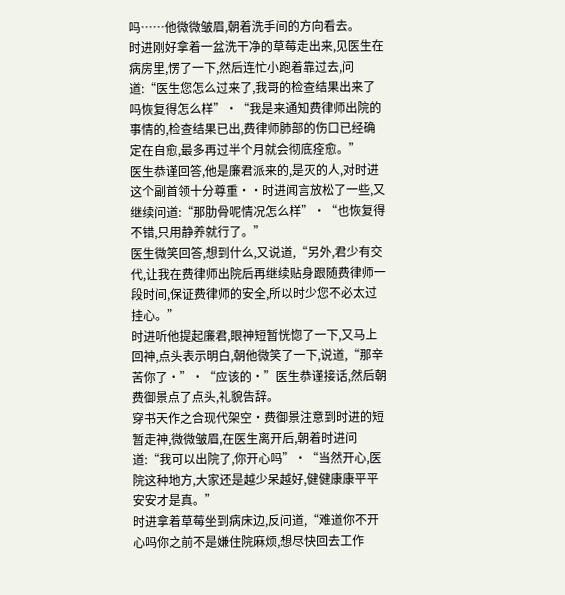吗……他微微皱眉,朝着洗手间的方向看去。
时进刚好拿着一盆洗干净的草莓走出来,见医生在病房里,愣了一下,然后连忙小跑着靠过去,问道:“医生您怎么过来了,我哥的检查结果出来了吗恢复得怎么样”·“我是来通知费律师出院的事情的,检查结果已出,费律师肺部的伤口已经确定在自愈,最多再过半个月就会彻底痊愈。”
医生恭谨回答,他是廉君派来的,是灭的人,对时进这个副首领十分尊重··时进闻言放松了一些,又继续问道:“那肋骨呢情况怎么样”·“也恢复得不错,只用静养就行了。”
医生微笑回答,想到什么,又说道,“另外,君少有交代,让我在费律师出院后再继续贴身跟随费律师一段时间,保证费律师的安全,所以时少您不必太过挂心。”
时进听他提起廉君,眼神短暂恍惚了一下,又马上回神,点头表示明白,朝他微笑了一下,说道,“那辛苦你了·”·“应该的·”医生恭谨接话,然后朝费御景点了点头,礼貌告辞。
穿书天作之合现代架空·费御景注意到时进的短暂走神,微微皱眉,在医生离开后,朝着时进问道:“我可以出院了,你开心吗”·“当然开心,医院这种地方,大家还是越少呆越好,健健康康平平安安才是真。”
时进拿着草莓坐到病床边,反问道,“难道你不开心吗你之前不是嫌住院麻烦,想尽快回去工作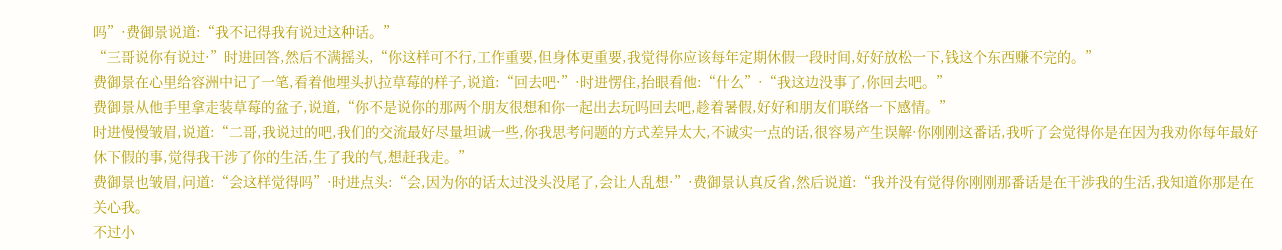吗”·费御景说道:“我不记得我有说过这种话。”
“三哥说你有说过·”时进回答,然后不满摇头,“你这样可不行,工作重要,但身体更重要,我觉得你应该每年定期休假一段时间,好好放松一下,钱这个东西赚不完的。”
费御景在心里给容洲中记了一笔,看着他埋头扒拉草莓的样子,说道:“回去吧·”·时进愣住,抬眼看他:“什么”·“我这边没事了,你回去吧。”
费御景从他手里拿走装草莓的盆子,说道,“你不是说你的那两个朋友很想和你一起出去玩吗回去吧,趁着暑假,好好和朋友们联络一下感情。”
时进慢慢皱眉,说道:“二哥,我说过的吧,我们的交流最好尽量坦诚一些,你我思考问题的方式差异太大,不诚实一点的话,很容易产生误解·你刚刚这番话,我听了会觉得你是在因为我劝你每年最好休下假的事,觉得我干涉了你的生活,生了我的气,想赶我走。”
费御景也皱眉,问道:“会这样觉得吗”·时进点头:“会,因为你的话太过没头没尾了,会让人乱想·”·费御景认真反省,然后说道:“我并没有觉得你刚刚那番话是在干涉我的生活,我知道你那是在关心我。
不过小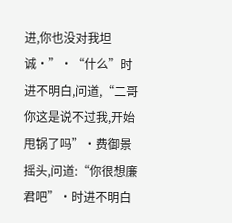进,你也没对我坦诚·”·“什么”时进不明白,问道,“二哥你这是说不过我,开始甩锅了吗”·费御景摇头,问道:“你很想廉君吧”·时进不明白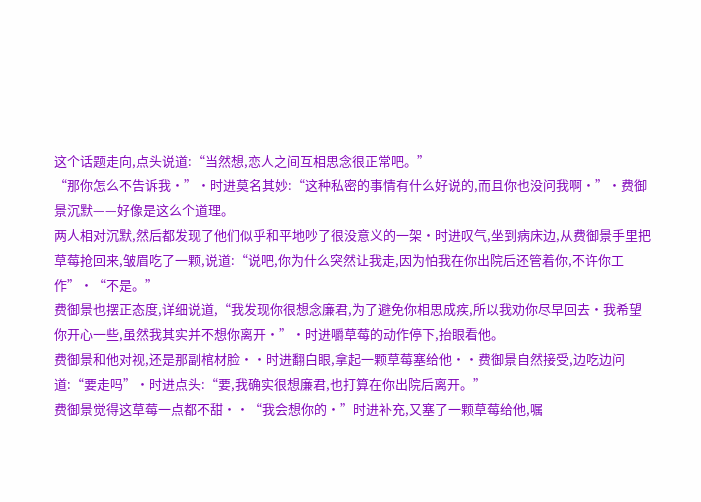这个话题走向,点头说道:“当然想,恋人之间互相思念很正常吧。”
“那你怎么不告诉我·”·时进莫名其妙:“这种私密的事情有什么好说的,而且你也没问我啊·”·费御景沉默——好像是这么个道理。
两人相对沉默,然后都发现了他们似乎和平地吵了很没意义的一架·时进叹气,坐到病床边,从费御景手里把草莓抢回来,皱眉吃了一颗,说道:“说吧,你为什么突然让我走,因为怕我在你出院后还管着你,不许你工作”·“不是。”
费御景也摆正态度,详细说道,“我发现你很想念廉君,为了避免你相思成疾,所以我劝你尽早回去·我希望你开心一些,虽然我其实并不想你离开·”·时进嚼草莓的动作停下,抬眼看他。
费御景和他对视,还是那副棺材脸··时进翻白眼,拿起一颗草莓塞给他··费御景自然接受,边吃边问道:“要走吗”·时进点头:“要,我确实很想廉君,也打算在你出院后离开。”
费御景觉得这草莓一点都不甜··“我会想你的·”时进补充,又塞了一颗草莓给他,嘱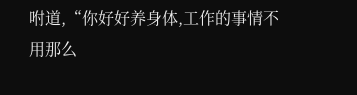咐道,“你好好养身体,工作的事情不用那么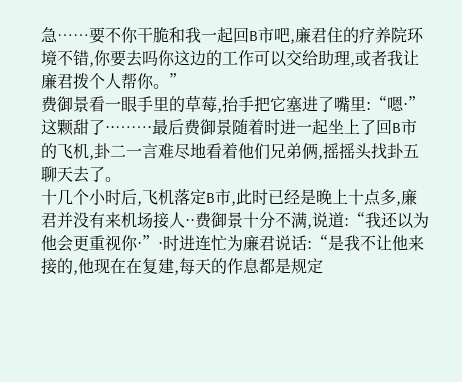急……要不你干脆和我一起回B市吧,廉君住的疗养院环境不错,你要去吗你这边的工作可以交给助理,或者我让廉君拨个人帮你。”
费御景看一眼手里的草莓,抬手把它塞进了嘴里:“嗯·”这颗甜了··……·最后费御景随着时进一起坐上了回B市的飞机,卦二一言难尽地看着他们兄弟俩,摇摇头找卦五聊天去了。
十几个小时后,飞机落定B市,此时已经是晚上十点多,廉君并没有来机场接人··费御景十分不满,说道:“我还以为他会更重视你·”·时进连忙为廉君说话:“是我不让他来接的,他现在在复建,每天的作息都是规定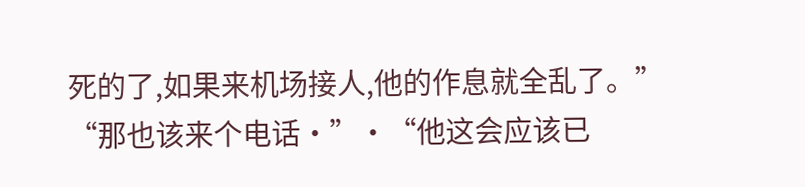死的了,如果来机场接人,他的作息就全乱了。”
“那也该来个电话·”·“他这会应该已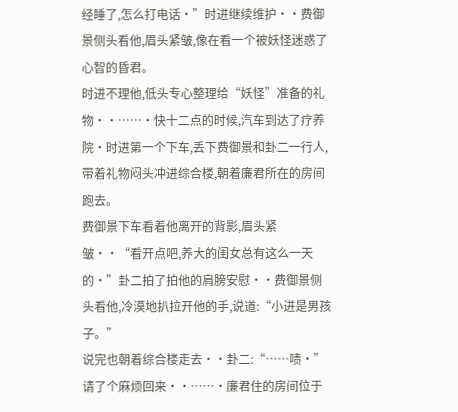经睡了,怎么打电话·”时进继续维护··费御景侧头看他,眉头紧皱,像在看一个被妖怪迷惑了心智的昏君。
时进不理他,低头专心整理给“妖怪”准备的礼物··……·快十二点的时候,汽车到达了疗养院·时进第一个下车,丢下费御景和卦二一行人,带着礼物闷头冲进综合楼,朝着廉君所在的房间跑去。
费御景下车看着他离开的背影,眉头紧皱··“看开点吧,养大的闺女总有这么一天的·”卦二拍了拍他的肩膀安慰··费御景侧头看他,冷漠地扒拉开他的手,说道:“小进是男孩子。”
说完也朝着综合楼走去··卦二:“……啧·”请了个麻烦回来··……·廉君住的房间位于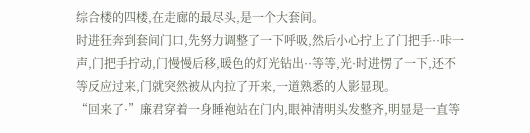综合楼的四楼,在走廊的最尽头,是一个大套间。
时进狂奔到套间门口,先努力调整了一下呼吸,然后小心拧上了门把手··咔一声,门把手拧动,门慢慢后移,暖色的灯光钻出··等等,光·时进愣了一下,还不等反应过来,门就突然被从内拉了开来,一道熟悉的人影显现。
“回来了·”廉君穿着一身睡袍站在门内,眼神清明头发整齐,明显是一直等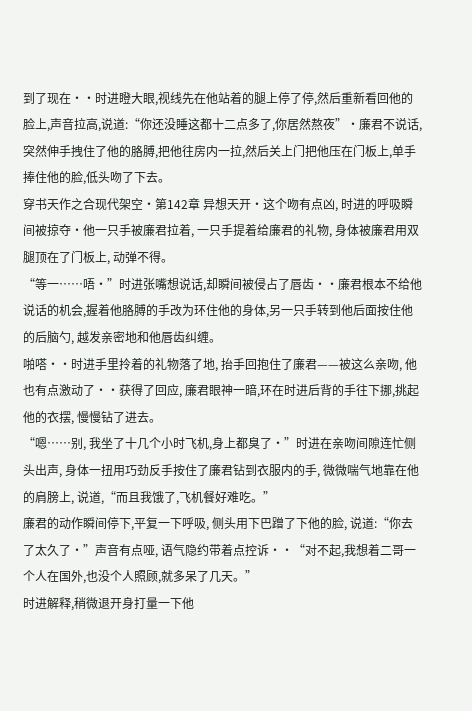到了现在··时进瞪大眼,视线先在他站着的腿上停了停,然后重新看回他的脸上,声音拉高,说道:“你还没睡这都十二点多了,你居然熬夜”·廉君不说话,突然伸手拽住了他的胳膊,把他往房内一拉,然后关上门把他压在门板上,单手捧住他的脸,低头吻了下去。
穿书天作之合现代架空·第142章 异想天开·这个吻有点凶, 时进的呼吸瞬间被掠夺·他一只手被廉君拉着, 一只手提着给廉君的礼物, 身体被廉君用双腿顶在了门板上, 动弹不得。
“等一……唔·”时进张嘴想说话,却瞬间被侵占了唇齿··廉君根本不给他说话的机会,握着他胳膊的手改为环住他的身体,另一只手转到他后面按住他的后脑勺, 越发亲密地和他唇齿纠缠。
啪嗒··时进手里拎着的礼物落了地, 抬手回抱住了廉君——被这么亲吻, 他也有点激动了··获得了回应, 廉君眼神一暗,环在时进后背的手往下挪,挑起他的衣摆, 慢慢钻了进去。
“嗯……别, 我坐了十几个小时飞机,身上都臭了·”时进在亲吻间隙连忙侧头出声, 身体一扭用巧劲反手按住了廉君钻到衣服内的手, 微微喘气地靠在他的肩膀上, 说道,“而且我饿了,飞机餐好难吃。”
廉君的动作瞬间停下,平复一下呼吸, 侧头用下巴蹭了下他的脸, 说道:“你去了太久了·”声音有点哑, 语气隐约带着点控诉··“对不起,我想着二哥一个人在国外,也没个人照顾,就多呆了几天。”
时进解释,稍微退开身打量一下他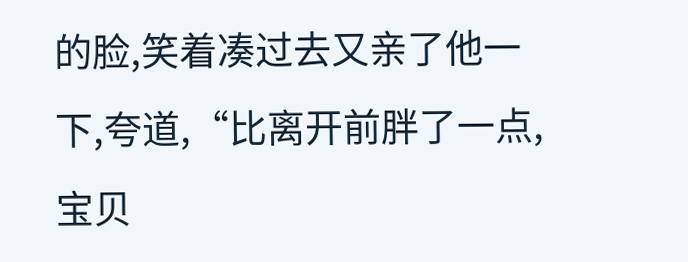的脸,笑着凑过去又亲了他一下,夸道,“比离开前胖了一点,宝贝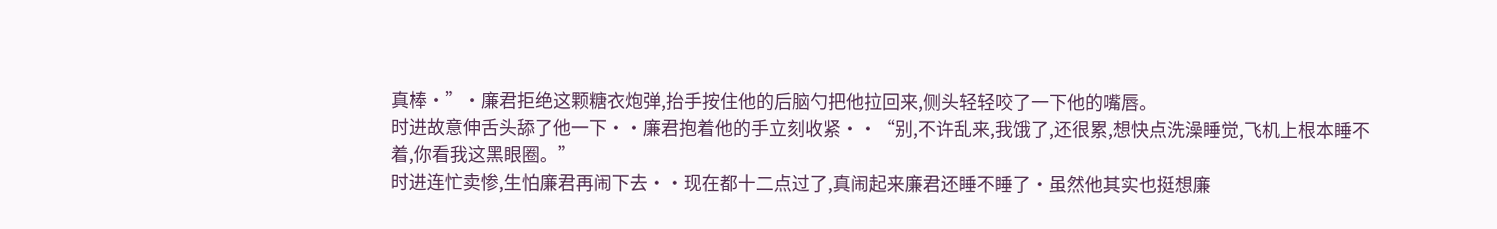真棒·”·廉君拒绝这颗糖衣炮弹,抬手按住他的后脑勺把他拉回来,侧头轻轻咬了一下他的嘴唇。
时进故意伸舌头舔了他一下··廉君抱着他的手立刻收紧··“别,不许乱来,我饿了,还很累,想快点洗澡睡觉,飞机上根本睡不着,你看我这黑眼圈。”
时进连忙卖惨,生怕廉君再闹下去··现在都十二点过了,真闹起来廉君还睡不睡了·虽然他其实也挺想廉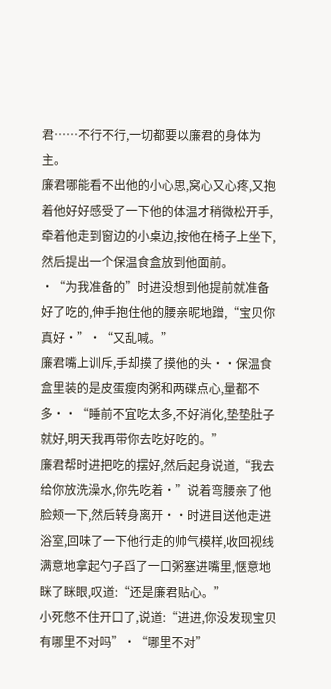君……不行不行,一切都要以廉君的身体为主。
廉君哪能看不出他的小心思,窝心又心疼,又抱着他好好感受了一下他的体温才稍微松开手,牵着他走到窗边的小桌边,按他在椅子上坐下,然后提出一个保温食盒放到他面前。
·“为我准备的”时进没想到他提前就准备好了吃的,伸手抱住他的腰亲昵地蹭,“宝贝你真好·”·“又乱喊。”
廉君嘴上训斥,手却摸了摸他的头··保温食盒里装的是皮蛋瘦肉粥和两碟点心,量都不多··“睡前不宜吃太多,不好消化,垫垫肚子就好,明天我再带你去吃好吃的。”
廉君帮时进把吃的摆好,然后起身说道,“我去给你放洗澡水,你先吃着·”说着弯腰亲了他脸颊一下,然后转身离开··时进目送他走进浴室,回味了一下他行走的帅气模样,收回视线满意地拿起勺子舀了一口粥塞进嘴里,惬意地眯了眯眼,叹道:“还是廉君贴心。”
小死憋不住开口了,说道:“进进,你没发现宝贝有哪里不对吗”·“哪里不对”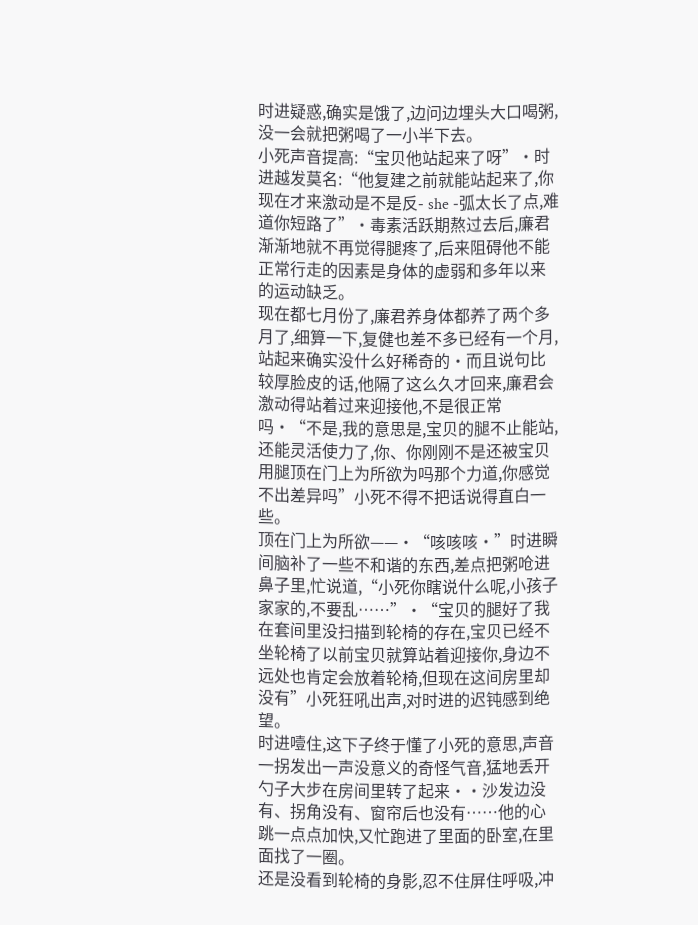时进疑惑,确实是饿了,边问边埋头大口喝粥,没一会就把粥喝了一小半下去。
小死声音提高:“宝贝他站起来了呀”·时进越发莫名:“他复建之前就能站起来了,你现在才来激动是不是反- she -弧太长了点,难道你短路了”·毒素活跃期熬过去后,廉君渐渐地就不再觉得腿疼了,后来阻碍他不能正常行走的因素是身体的虚弱和多年以来的运动缺乏。
现在都七月份了,廉君养身体都养了两个多月了,细算一下,复健也差不多已经有一个月,站起来确实没什么好稀奇的·而且说句比较厚脸皮的话,他隔了这么久才回来,廉君会激动得站着过来迎接他,不是很正常吗·“不是,我的意思是,宝贝的腿不止能站,还能灵活使力了,你、你刚刚不是还被宝贝用腿顶在门上为所欲为吗那个力道,你感觉不出差异吗”小死不得不把话说得直白一些。
顶在门上为所欲——·“咳咳咳·”时进瞬间脑补了一些不和谐的东西,差点把粥呛进鼻子里,忙说道,“小死你瞎说什么呢,小孩子家家的,不要乱……”·“宝贝的腿好了我在套间里没扫描到轮椅的存在,宝贝已经不坐轮椅了以前宝贝就算站着迎接你,身边不远处也肯定会放着轮椅,但现在这间房里却没有”小死狂吼出声,对时进的迟钝感到绝望。
时进噎住,这下子终于懂了小死的意思,声音一拐发出一声没意义的奇怪气音,猛地丢开勺子大步在房间里转了起来··沙发边没有、拐角没有、窗帘后也没有……他的心跳一点点加快,又忙跑进了里面的卧室,在里面找了一圈。
还是没看到轮椅的身影,忍不住屏住呼吸,冲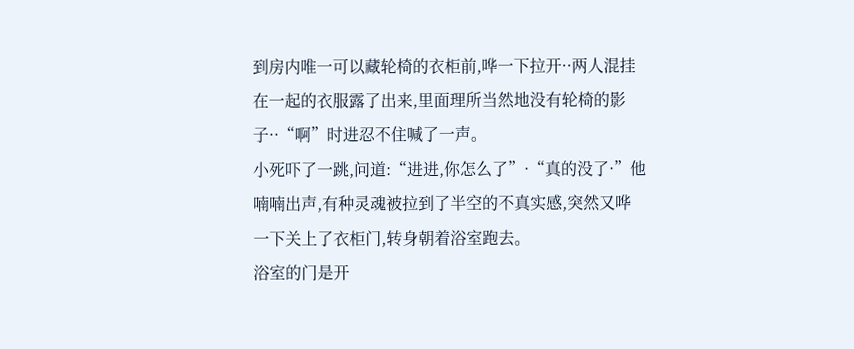到房内唯一可以藏轮椅的衣柜前,哗一下拉开··两人混挂在一起的衣服露了出来,里面理所当然地没有轮椅的影子··“啊”时进忍不住喊了一声。
小死吓了一跳,问道:“进进,你怎么了”·“真的没了·”他喃喃出声,有种灵魂被拉到了半空的不真实感,突然又哗一下关上了衣柜门,转身朝着浴室跑去。
浴室的门是开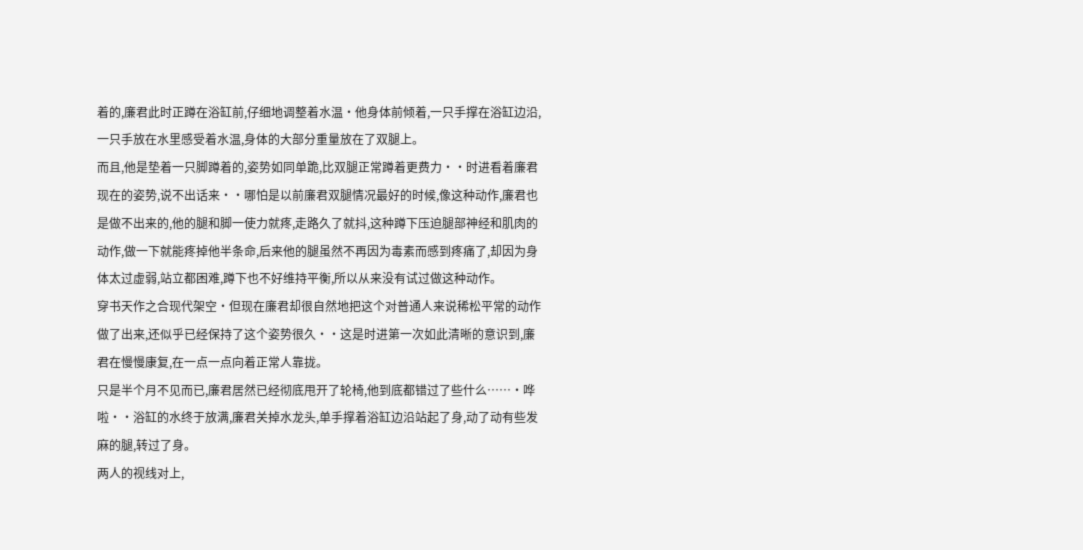着的,廉君此时正蹲在浴缸前,仔细地调整着水温·他身体前倾着,一只手撑在浴缸边沿,一只手放在水里感受着水温,身体的大部分重量放在了双腿上。
而且,他是垫着一只脚蹲着的,姿势如同单跪,比双腿正常蹲着更费力··时进看着廉君现在的姿势,说不出话来··哪怕是以前廉君双腿情况最好的时候,像这种动作,廉君也是做不出来的,他的腿和脚一使力就疼,走路久了就抖,这种蹲下压迫腿部神经和肌肉的动作,做一下就能疼掉他半条命,后来他的腿虽然不再因为毒素而感到疼痛了,却因为身体太过虚弱,站立都困难,蹲下也不好维持平衡,所以从来没有试过做这种动作。
穿书天作之合现代架空·但现在廉君却很自然地把这个对普通人来说稀松平常的动作做了出来,还似乎已经保持了这个姿势很久··这是时进第一次如此清晰的意识到,廉君在慢慢康复,在一点一点向着正常人靠拢。
只是半个月不见而已,廉君居然已经彻底甩开了轮椅,他到底都错过了些什么……·哗啦··浴缸的水终于放满,廉君关掉水龙头,单手撑着浴缸边沿站起了身,动了动有些发麻的腿,转过了身。
两人的视线对上,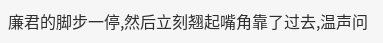廉君的脚步一停,然后立刻翘起嘴角靠了过去,温声问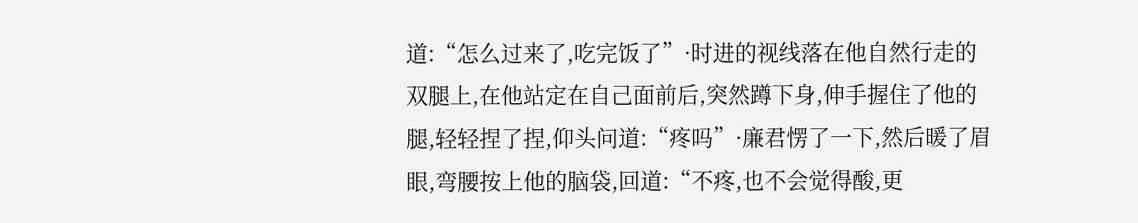道:“怎么过来了,吃完饭了”·时进的视线落在他自然行走的双腿上,在他站定在自己面前后,突然蹲下身,伸手握住了他的腿,轻轻捏了捏,仰头问道:“疼吗”·廉君愣了一下,然后暖了眉眼,弯腰按上他的脑袋,回道:“不疼,也不会觉得酸,更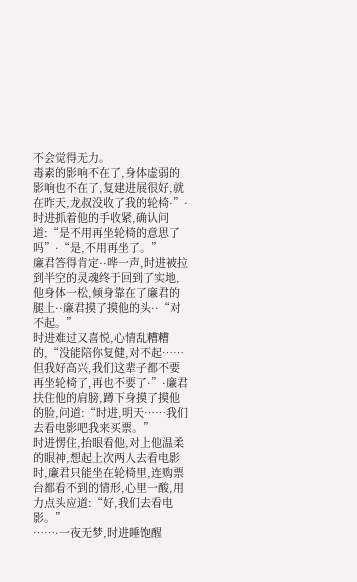不会觉得无力。
毒素的影响不在了,身体虚弱的影响也不在了,复建进展很好,就在昨天,龙叔没收了我的轮椅·”·时进抓着他的手收紧,确认问道:“是不用再坐轮椅的意思了吗”·“是,不用再坐了。”
廉君答得肯定··哗一声,时进被拉到半空的灵魂终于回到了实地,他身体一松,倾身靠在了廉君的腿上··廉君摸了摸他的头··“对不起。”
时进难过又喜悦,心情乱糟糟的,“没能陪你复健,对不起……但我好高兴,我们这辈子都不要再坐轮椅了,再也不要了·”·廉君扶住他的肩膀,蹲下身摸了摸他的脸,问道:“时进,明天……我们去看电影吧我来买票。”
时进愣住,抬眼看他,对上他温柔的眼神,想起上次两人去看电影时,廉君只能坐在轮椅里,连购票台都看不到的情形,心里一酸,用力点头应道:“好,我们去看电影。”
……·一夜无梦,时进睡饱醒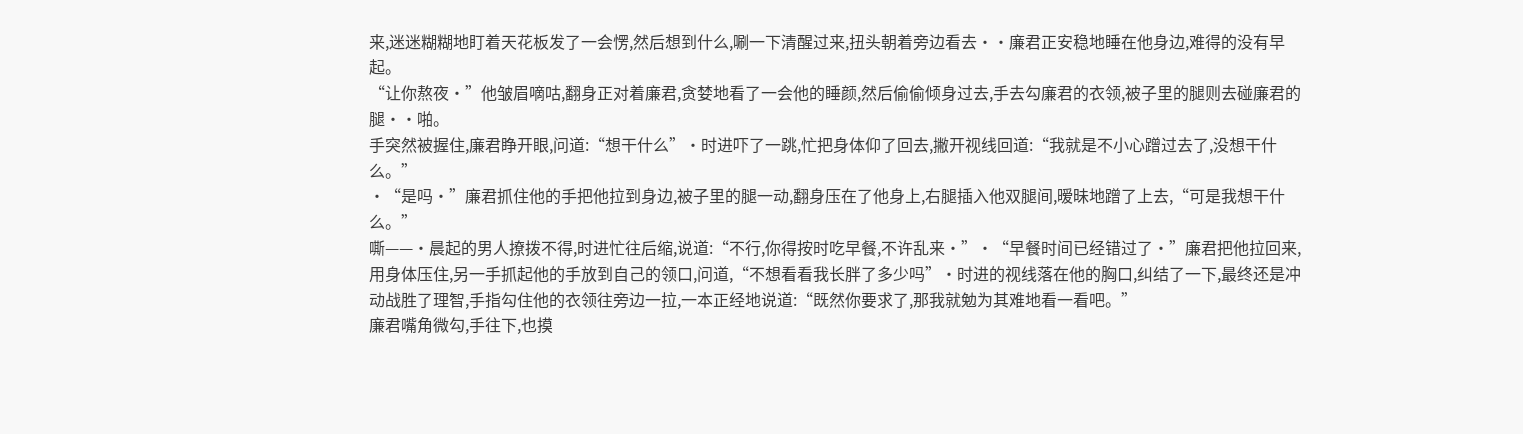来,迷迷糊糊地盯着天花板发了一会愣,然后想到什么,唰一下清醒过来,扭头朝着旁边看去··廉君正安稳地睡在他身边,难得的没有早起。
“让你熬夜·”他皱眉嘀咕,翻身正对着廉君,贪婪地看了一会他的睡颜,然后偷偷倾身过去,手去勾廉君的衣领,被子里的腿则去碰廉君的腿··啪。
手突然被握住,廉君睁开眼,问道:“想干什么”·时进吓了一跳,忙把身体仰了回去,撇开视线回道:“我就是不小心蹭过去了,没想干什么。”
·“是吗·”廉君抓住他的手把他拉到身边,被子里的腿一动,翻身压在了他身上,右腿插入他双腿间,暧昧地蹭了上去,“可是我想干什么。”
嘶——·晨起的男人撩拨不得,时进忙往后缩,说道:“不行,你得按时吃早餐,不许乱来·”·“早餐时间已经错过了·”廉君把他拉回来,用身体压住,另一手抓起他的手放到自己的领口,问道,“不想看看我长胖了多少吗”·时进的视线落在他的胸口,纠结了一下,最终还是冲动战胜了理智,手指勾住他的衣领往旁边一拉,一本正经地说道:“既然你要求了,那我就勉为其难地看一看吧。”
廉君嘴角微勾,手往下,也摸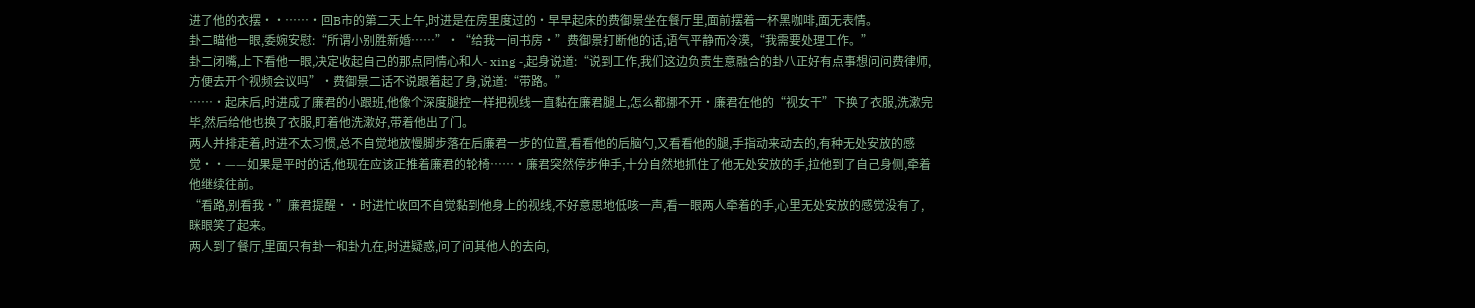进了他的衣摆··……·回B市的第二天上午,时进是在房里度过的·早早起床的费御景坐在餐厅里,面前摆着一杯黑咖啡,面无表情。
卦二瞄他一眼,委婉安慰:“所谓小别胜新婚……”·“给我一间书房·”费御景打断他的话,语气平静而冷漠,“我需要处理工作。”
卦二闭嘴,上下看他一眼,决定收起自己的那点同情心和人- xing -,起身说道:“说到工作,我们这边负责生意融合的卦八正好有点事想问问费律师,方便去开个视频会议吗”·费御景二话不说跟着起了身,说道:“带路。”
……·起床后,时进成了廉君的小跟班,他像个深度腿控一样把视线一直黏在廉君腿上,怎么都挪不开·廉君在他的“视女干”下换了衣服,洗漱完毕,然后给他也换了衣服,盯着他洗漱好,带着他出了门。
两人并排走着,时进不太习惯,总不自觉地放慢脚步落在后廉君一步的位置,看看他的后脑勺,又看看他的腿,手指动来动去的,有种无处安放的感觉··——如果是平时的话,他现在应该正推着廉君的轮椅……·廉君突然停步伸手,十分自然地抓住了他无处安放的手,拉他到了自己身侧,牵着他继续往前。
“看路,别看我·”廉君提醒··时进忙收回不自觉黏到他身上的视线,不好意思地低咳一声,看一眼两人牵着的手,心里无处安放的感觉没有了,眯眼笑了起来。
两人到了餐厅,里面只有卦一和卦九在,时进疑惑,问了问其他人的去向,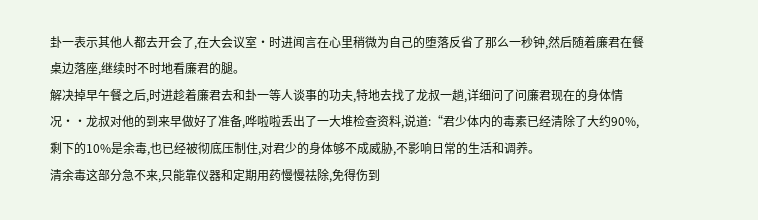卦一表示其他人都去开会了,在大会议室·时进闻言在心里稍微为自己的堕落反省了那么一秒钟,然后随着廉君在餐桌边落座,继续时不时地看廉君的腿。
解决掉早午餐之后,时进趁着廉君去和卦一等人谈事的功夫,特地去找了龙叔一趟,详细问了问廉君现在的身体情况··龙叔对他的到来早做好了准备,哗啦啦丢出了一大堆检查资料,说道:“君少体内的毒素已经清除了大约90%,剩下的10%是余毒,也已经被彻底压制住,对君少的身体够不成威胁,不影响日常的生活和调养。
清余毒这部分急不来,只能靠仪器和定期用药慢慢祛除,免得伤到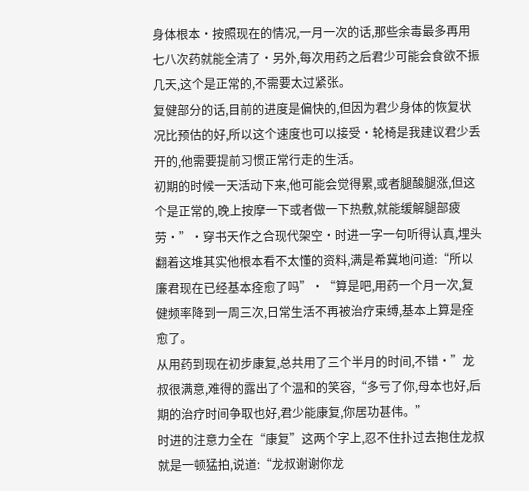身体根本·按照现在的情况,一月一次的话,那些余毒最多再用七八次药就能全清了·另外,每次用药之后君少可能会食欲不振几天,这个是正常的,不需要太过紧张。
复健部分的话,目前的进度是偏快的,但因为君少身体的恢复状况比预估的好,所以这个速度也可以接受·轮椅是我建议君少丢开的,他需要提前习惯正常行走的生活。
初期的时候一天活动下来,他可能会觉得累,或者腿酸腿涨,但这个是正常的,晚上按摩一下或者做一下热敷,就能缓解腿部疲劳·”·穿书天作之合现代架空·时进一字一句听得认真,埋头翻着这堆其实他根本看不太懂的资料,满是希冀地问道:“所以廉君现在已经基本痊愈了吗”·“算是吧,用药一个月一次,复健频率降到一周三次,日常生活不再被治疗束缚,基本上算是痊愈了。
从用药到现在初步康复,总共用了三个半月的时间,不错·”龙叔很满意,难得的露出了个温和的笑容,“多亏了你,母本也好,后期的治疗时间争取也好,君少能康复,你居功甚伟。”
时进的注意力全在“康复”这两个字上,忍不住扑过去抱住龙叔就是一顿猛拍,说道:“龙叔谢谢你龙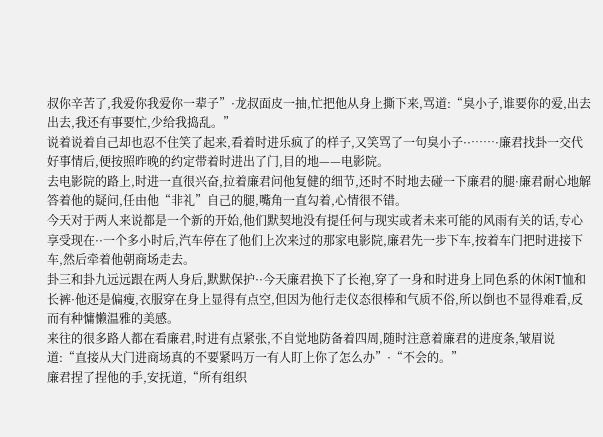叔你辛苦了,我爱你我爱你一辈子”·龙叔面皮一抽,忙把他从身上撕下来,骂道:“臭小子,谁要你的爱,出去出去,我还有事要忙,少给我捣乱。”
说着说着自己却也忍不住笑了起来,看着时进乐疯了的样子,又笑骂了一句臭小子··……·廉君找卦一交代好事情后,便按照昨晚的约定带着时进出了门,目的地——电影院。
去电影院的路上,时进一直很兴奋,拉着廉君问他复健的细节,还时不时地去碰一下廉君的腿·廉君耐心地解答着他的疑问,任由他“非礼”自己的腿,嘴角一直勾着,心情很不错。
今天对于两人来说都是一个新的开始,他们默契地没有提任何与现实或者未来可能的风雨有关的话,专心享受现在··一个多小时后,汽车停在了他们上次来过的那家电影院,廉君先一步下车,按着车门把时进接下车,然后牵着他朝商场走去。
卦三和卦九远远跟在两人身后,默默保护··今天廉君换下了长袍,穿了一身和时进身上同色系的休闲T恤和长裤·他还是偏瘦,衣服穿在身上显得有点空,但因为他行走仪态很棒和气质不俗,所以倒也不显得难看,反而有种慵懒温雅的美感。
来往的很多路人都在看廉君,时进有点紧张,不自觉地防备着四周,随时注意着廉君的进度条,皱眉说道:“直接从大门进商场真的不要紧吗万一有人盯上你了怎么办”·“不会的。”
廉君捏了捏他的手,安抚道,“所有组织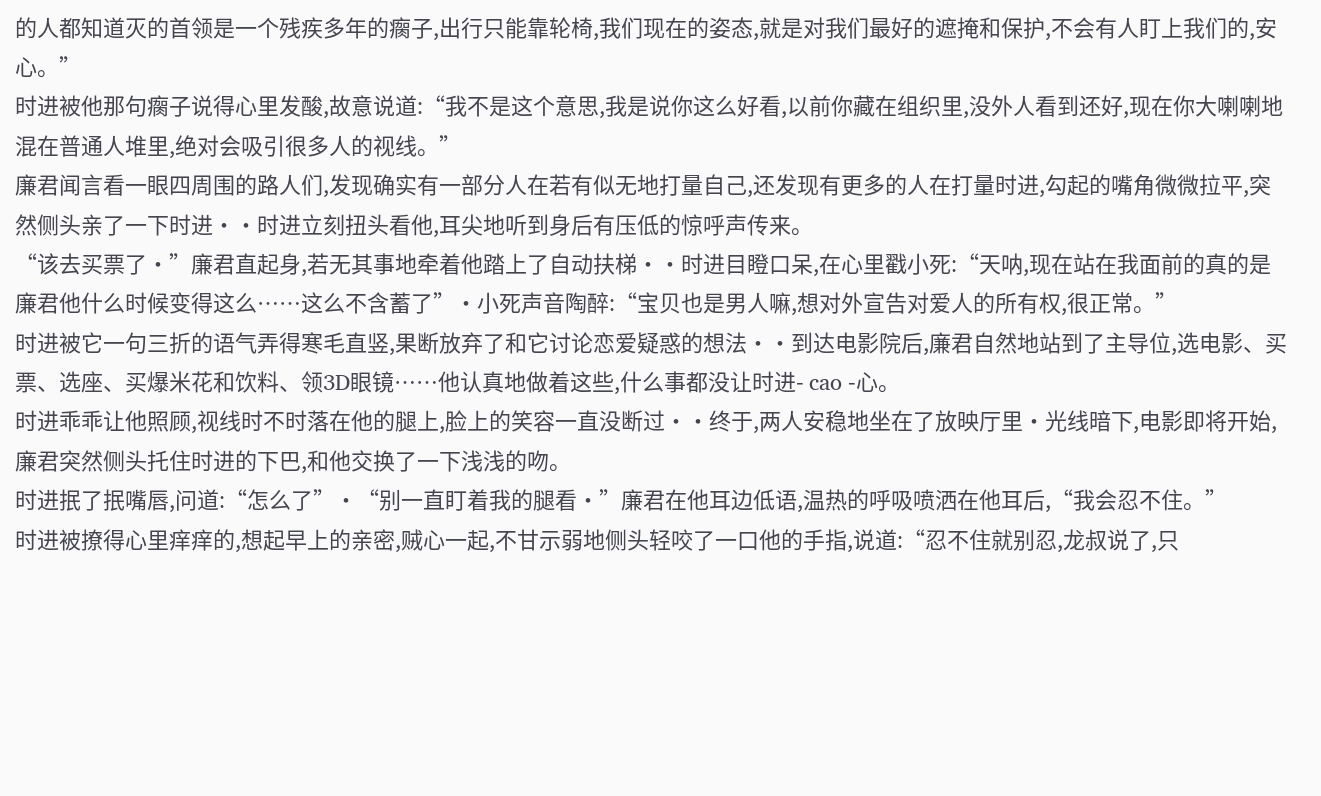的人都知道灭的首领是一个残疾多年的瘸子,出行只能靠轮椅,我们现在的姿态,就是对我们最好的遮掩和保护,不会有人盯上我们的,安心。”
时进被他那句瘸子说得心里发酸,故意说道:“我不是这个意思,我是说你这么好看,以前你藏在组织里,没外人看到还好,现在你大喇喇地混在普通人堆里,绝对会吸引很多人的视线。”
廉君闻言看一眼四周围的路人们,发现确实有一部分人在若有似无地打量自己,还发现有更多的人在打量时进,勾起的嘴角微微拉平,突然侧头亲了一下时进··时进立刻扭头看他,耳尖地听到身后有压低的惊呼声传来。
“该去买票了·”廉君直起身,若无其事地牵着他踏上了自动扶梯··时进目瞪口呆,在心里戳小死:“天呐,现在站在我面前的真的是廉君他什么时候变得这么……这么不含蓄了”·小死声音陶醉:“宝贝也是男人嘛,想对外宣告对爱人的所有权,很正常。”
时进被它一句三折的语气弄得寒毛直竖,果断放弃了和它讨论恋爱疑惑的想法··到达电影院后,廉君自然地站到了主导位,选电影、买票、选座、买爆米花和饮料、领3D眼镜……他认真地做着这些,什么事都没让时进- cao -心。
时进乖乖让他照顾,视线时不时落在他的腿上,脸上的笑容一直没断过··终于,两人安稳地坐在了放映厅里·光线暗下,电影即将开始,廉君突然侧头托住时进的下巴,和他交换了一下浅浅的吻。
时进抿了抿嘴唇,问道:“怎么了”·“别一直盯着我的腿看·”廉君在他耳边低语,温热的呼吸喷洒在他耳后,“我会忍不住。”
时进被撩得心里痒痒的,想起早上的亲密,贼心一起,不甘示弱地侧头轻咬了一口他的手指,说道:“忍不住就别忍,龙叔说了,只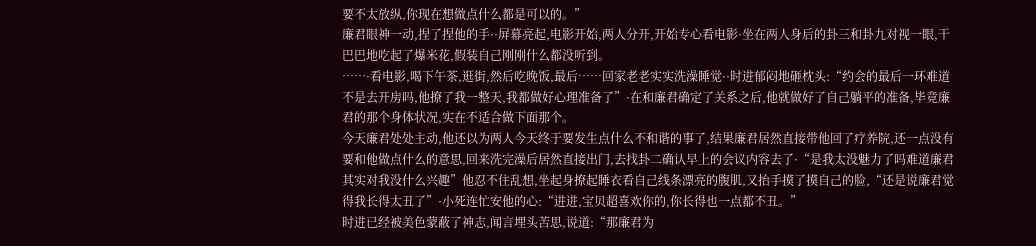要不太放纵,你现在想做点什么都是可以的。”
廉君眼神一动,捏了捏他的手··屏幕亮起,电影开始,两人分开,开始专心看电影·坐在两人身后的卦三和卦九对视一眼,干巴巴地吃起了爆米花,假装自己刚刚什么都没听到。
……·看电影,喝下午茶,逛街,然后吃晚饭,最后……回家老老实实洗澡睡觉··时进郁闷地砸枕头:“约会的最后一环难道不是去开房吗,他撩了我一整天,我都做好心理准备了”·在和廉君确定了关系之后,他就做好了自己躺平的准备,毕竟廉君的那个身体状况,实在不适合做下面那个。
今天廉君处处主动,他还以为两人今天终于要发生点什么不和谐的事了,结果廉君居然直接带他回了疗养院,还一点没有要和他做点什么的意思,回来洗完澡后居然直接出门,去找卦二确认早上的会议内容去了·“是我太没魅力了吗难道廉君其实对我没什么兴趣”他忍不住乱想,坐起身撩起睡衣看自己线条漂亮的腹肌,又抬手摸了摸自己的脸,“还是说廉君觉得我长得太丑了”·小死连忙安他的心:“进进,宝贝超喜欢你的,你长得也一点都不丑。”
时进已经被美色蒙蔽了神志,闻言埋头苦思,说道:“那廉君为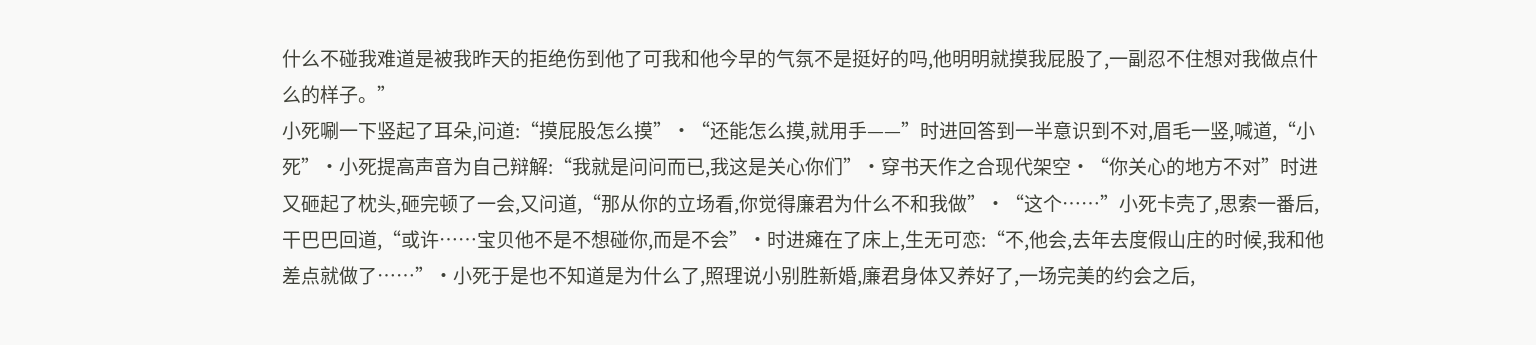什么不碰我难道是被我昨天的拒绝伤到他了可我和他今早的气氛不是挺好的吗,他明明就摸我屁股了,一副忍不住想对我做点什么的样子。”
小死唰一下竖起了耳朵,问道:“摸屁股怎么摸”·“还能怎么摸,就用手——”时进回答到一半意识到不对,眉毛一竖,喊道,“小死”·小死提高声音为自己辩解:“我就是问问而已,我这是关心你们”·穿书天作之合现代架空·“你关心的地方不对”时进又砸起了枕头,砸完顿了一会,又问道,“那从你的立场看,你觉得廉君为什么不和我做”·“这个……”小死卡壳了,思索一番后,干巴巴回道,“或许……宝贝他不是不想碰你,而是不会”·时进瘫在了床上,生无可恋:“不,他会,去年去度假山庄的时候,我和他差点就做了……”·小死于是也不知道是为什么了,照理说小别胜新婚,廉君身体又养好了,一场完美的约会之后,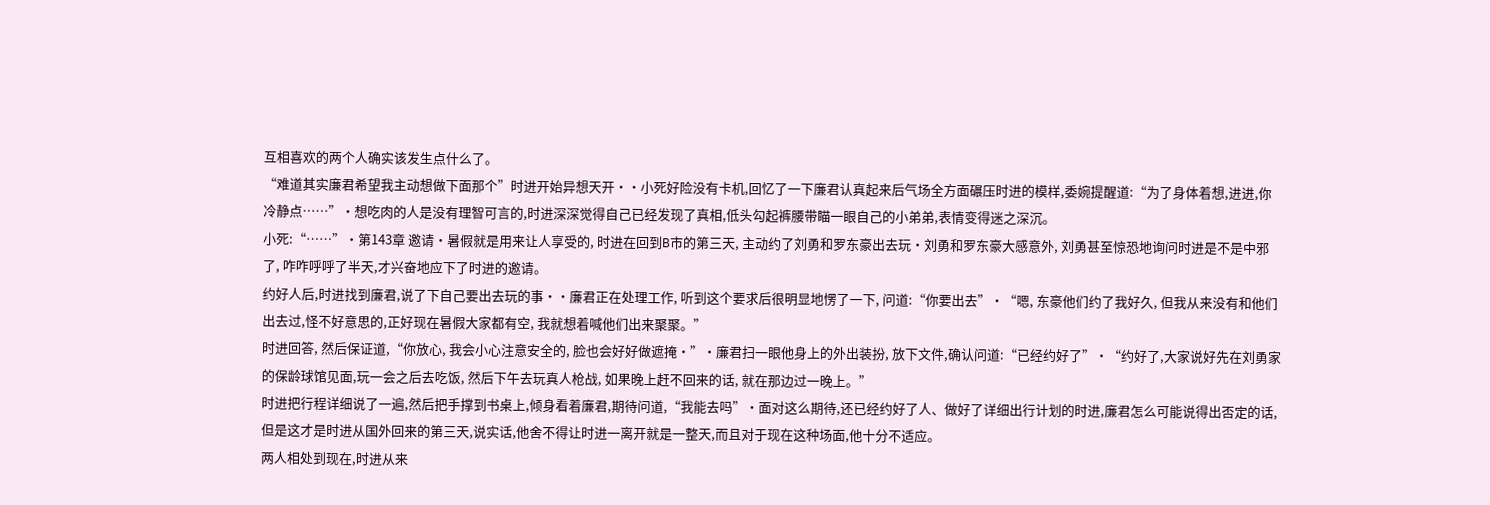互相喜欢的两个人确实该发生点什么了。
“难道其实廉君希望我主动想做下面那个”时进开始异想天开··小死好险没有卡机,回忆了一下廉君认真起来后气场全方面碾压时进的模样,委婉提醒道:“为了身体着想,进进,你冷静点……”·想吃肉的人是没有理智可言的,时进深深觉得自己已经发现了真相,低头勾起裤腰带瞄一眼自己的小弟弟,表情变得迷之深沉。
小死:“……”·第143章 邀请·暑假就是用来让人享受的, 时进在回到B市的第三天, 主动约了刘勇和罗东豪出去玩·刘勇和罗东豪大感意外, 刘勇甚至惊恐地询问时进是不是中邪了, 咋咋呼呼了半天,才兴奋地应下了时进的邀请。
约好人后,时进找到廉君,说了下自己要出去玩的事··廉君正在处理工作, 听到这个要求后很明显地愣了一下, 问道:“你要出去”·“嗯, 东豪他们约了我好久, 但我从来没有和他们出去过,怪不好意思的,正好现在暑假大家都有空, 我就想着喊他们出来聚聚。”
时进回答, 然后保证道,“你放心, 我会小心注意安全的, 脸也会好好做遮掩·”·廉君扫一眼他身上的外出装扮, 放下文件,确认问道:“已经约好了”·“约好了,大家说好先在刘勇家的保龄球馆见面,玩一会之后去吃饭, 然后下午去玩真人枪战, 如果晚上赶不回来的话, 就在那边过一晚上。”
时进把行程详细说了一遍,然后把手撑到书桌上,倾身看着廉君,期待问道,“我能去吗”·面对这么期待,还已经约好了人、做好了详细出行计划的时进,廉君怎么可能说得出否定的话,但是这才是时进从国外回来的第三天,说实话,他舍不得让时进一离开就是一整天,而且对于现在这种场面,他十分不适应。
两人相处到现在,时进从来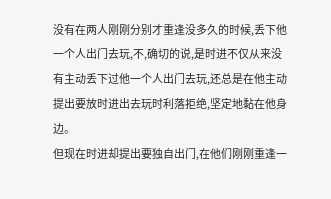没有在两人刚刚分别才重逢没多久的时候,丢下他一个人出门去玩,不,确切的说,是时进不仅从来没有主动丢下过他一个人出门去玩,还总是在他主动提出要放时进出去玩时利落拒绝,坚定地黏在他身边。
但现在时进却提出要独自出门,在他们刚刚重逢一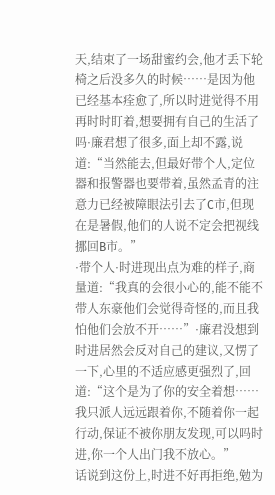天,结束了一场甜蜜约会,他才丢下轮椅之后没多久的时候……是因为他已经基本痊愈了,所以时进觉得不用再时时盯着,想要拥有自己的生活了吗·廉君想了很多,面上却不露,说道:“当然能去,但最好带个人,定位器和报警器也要带着,虽然孟青的注意力已经被障眼法引去了C市,但现在是暑假,他们的人说不定会把视线挪回B市。”
·带个人·时进现出点为难的样子,商量道:“我真的会很小心的,能不能不带人东豪他们会觉得奇怪的,而且我怕他们会放不开……”·廉君没想到时进居然会反对自己的建议,又愣了一下,心里的不适应感更强烈了,回道:“这个是为了你的安全着想……我只派人远远跟着你,不随着你一起行动,保证不被你朋友发现,可以吗时进,你一个人出门我不放心。”
话说到这份上,时进不好再拒绝,勉为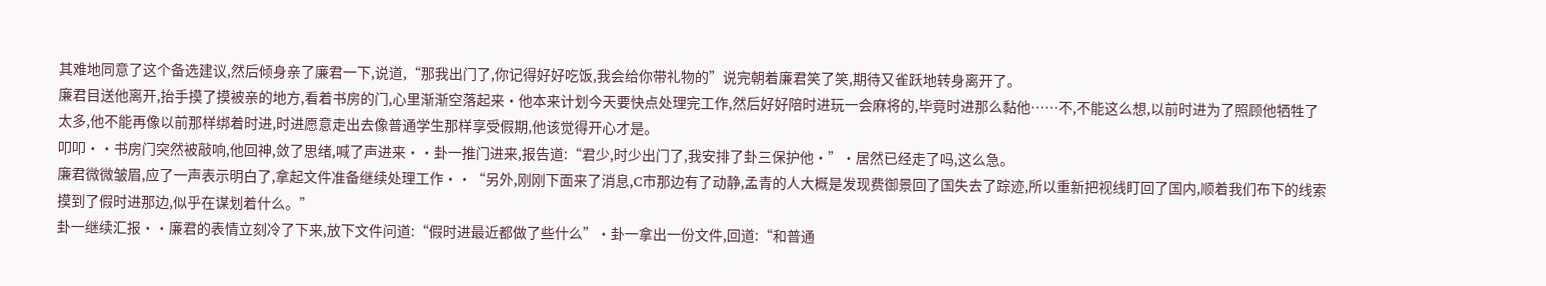其难地同意了这个备选建议,然后倾身亲了廉君一下,说道,“那我出门了,你记得好好吃饭,我会给你带礼物的”说完朝着廉君笑了笑,期待又雀跃地转身离开了。
廉君目送他离开,抬手摸了摸被亲的地方,看着书房的门,心里渐渐空落起来·他本来计划今天要快点处理完工作,然后好好陪时进玩一会麻将的,毕竟时进那么黏他……不,不能这么想,以前时进为了照顾他牺牲了太多,他不能再像以前那样绑着时进,时进愿意走出去像普通学生那样享受假期,他该觉得开心才是。
叩叩··书房门突然被敲响,他回神,敛了思绪,喊了声进来··卦一推门进来,报告道:“君少,时少出门了,我安排了卦三保护他·”·居然已经走了吗,这么急。
廉君微微皱眉,应了一声表示明白了,拿起文件准备继续处理工作··“另外,刚刚下面来了消息,C市那边有了动静,孟青的人大概是发现费御景回了国失去了踪迹,所以重新把视线盯回了国内,顺着我们布下的线索摸到了假时进那边,似乎在谋划着什么。”
卦一继续汇报··廉君的表情立刻冷了下来,放下文件问道:“假时进最近都做了些什么”·卦一拿出一份文件,回道:“和普通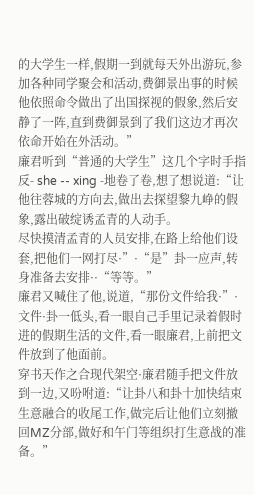的大学生一样,假期一到就每天外出游玩,参加各种同学聚会和活动,费御景出事的时候他依照命令做出了出国探视的假象,然后安静了一阵,直到费御景到了我们这边才再次依命开始在外活动。”
廉君听到“普通的大学生”这几个字时手指反- she -- xing -地卷了卷,想了想说道:“让他往蓉城的方向去,做出去探望黎九峥的假象,露出破绽诱孟青的人动手。
尽快摸清孟青的人员安排,在路上给他们设套,把他们一网打尽·”·“是”卦一应声,转身准备去安排··“等等。”
廉君又喊住了他,说道,“那份文件给我·”·文件·卦一低头,看一眼自己手里记录着假时进的假期生活的文件,看一眼廉君,上前把文件放到了他面前。
穿书天作之合现代架空·廉君随手把文件放到一边,又吩咐道:“让卦八和卦十加快结束生意融合的收尾工作,做完后让他们立刻撤回MZ分部,做好和午门等组织打生意战的准备。”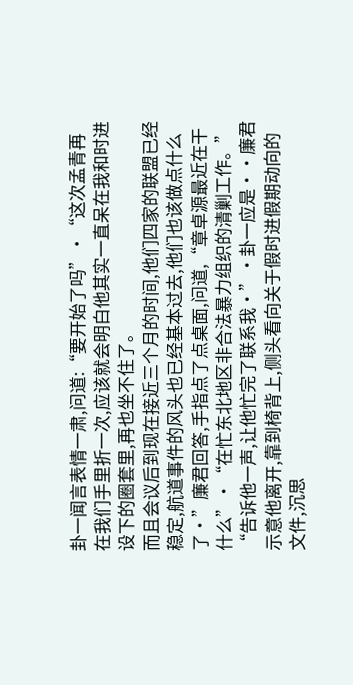卦一闻言表情一肃,问道:“要开始了吗”·“这次孟青再在我们手里折一次,应该就会明白他其实一直呆在我和时进设下的圈套里,再也坐不住了。
而且会议后到现在接近三个月的时间,他们四家的联盟已经稳定,航道事件的风头也已经基本过去,他们也该做点什么了·”廉君回答,手指点了点桌面,问道,“章卓源最近在干什么”·“在忙东北地区非合法暴力组织的清剿工作。”
“告诉他一声,让他忙完了联系我·”·卦一应是··廉君示意他离开,靠到椅背上,侧头看向关于假时进假期动向的文件,沉思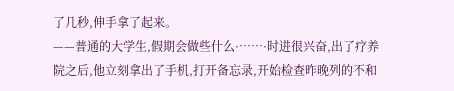了几秒,伸手拿了起来。
——普通的大学生,假期会做些什么·……·时进很兴奋,出了疗养院之后,他立刻拿出了手机,打开备忘录,开始检查昨晚列的不和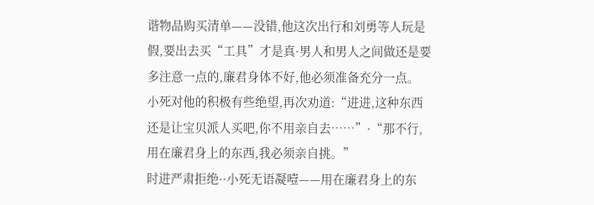谐物品购买清单——没错,他这次出行和刘勇等人玩是假,要出去买“工具”才是真·男人和男人之间做还是要多注意一点的,廉君身体不好,他必须准备充分一点。
小死对他的积极有些绝望,再次劝道:“进进,这种东西还是让宝贝派人买吧,你不用亲自去……”·“那不行,用在廉君身上的东西,我必须亲自挑。”
时进严肃拒绝··小死无语凝噎——用在廉君身上的东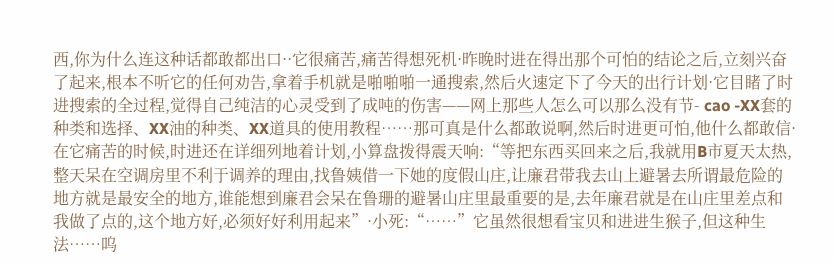西,你为什么连这种话都敢都出口··它很痛苦,痛苦得想死机·昨晚时进在得出那个可怕的结论之后,立刻兴奋了起来,根本不听它的任何劝告,拿着手机就是啪啪啪一通搜索,然后火速定下了今天的出行计划·它目睹了时进搜索的全过程,觉得自己纯洁的心灵受到了成吨的伤害——网上那些人怎么可以那么没有节- cao -XX套的种类和选择、XX油的种类、XX道具的使用教程……那可真是什么都敢说啊,然后时进更可怕,他什么都敢信·在它痛苦的时候,时进还在详细列地着计划,小算盘拨得震天响:“等把东西买回来之后,我就用B市夏天太热,整天呆在空调房里不利于调养的理由,找鲁姨借一下她的度假山庄,让廉君带我去山上避暑去所谓最危险的地方就是最安全的地方,谁能想到廉君会呆在鲁珊的避暑山庄里最重要的是,去年廉君就是在山庄里差点和我做了点的,这个地方好,必须好好利用起来”·小死:“……”它虽然很想看宝贝和进进生猴子,但这种生法……呜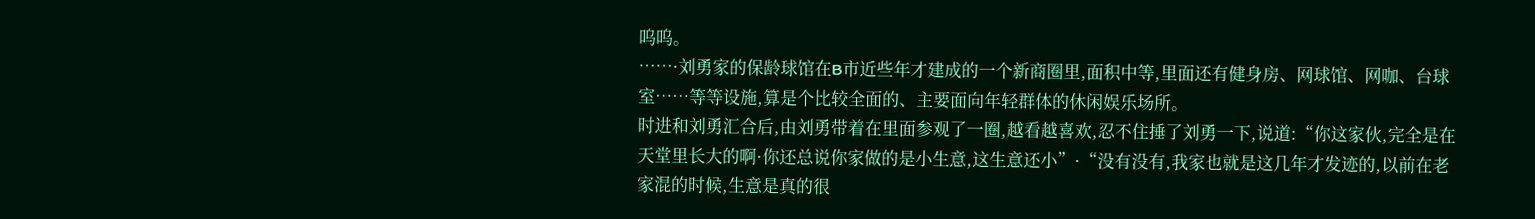呜呜。
……·刘勇家的保龄球馆在B市近些年才建成的一个新商圈里,面积中等,里面还有健身房、网球馆、网咖、台球室……等等设施,算是个比较全面的、主要面向年轻群体的休闲娱乐场所。
时进和刘勇汇合后,由刘勇带着在里面参观了一圈,越看越喜欢,忍不住捶了刘勇一下,说道:“你这家伙,完全是在天堂里长大的啊·你还总说你家做的是小生意,这生意还小”·“没有没有,我家也就是这几年才发迹的,以前在老家混的时候,生意是真的很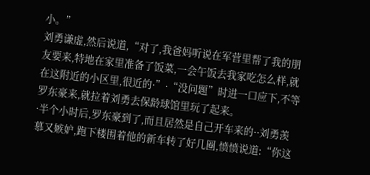小。”
刘勇谦虚,然后说道,“对了,我爸妈听说在军营里帮了我的朋友要来,特地在家里准备了饭菜,一会午饭去我家吃怎么样,就在这附近的小区里,很近的·”·“没问题”时进一口应下,不等罗东豪来,就拉着刘勇去保龄球馆里玩了起来。
·半个小时后,罗东豪到了,而且居然是自己开车来的··刘勇羡慕又嫉妒,跑下楼围着他的新车转了好几圈,愤愤说道:“你这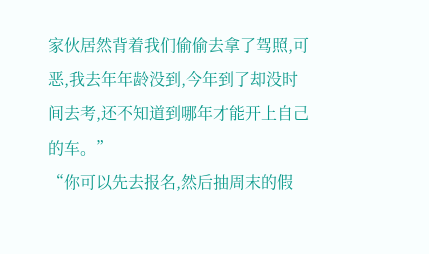家伙居然背着我们偷偷去拿了驾照,可恶,我去年年龄没到,今年到了却没时间去考,还不知道到哪年才能开上自己的车。”
“你可以先去报名,然后抽周末的假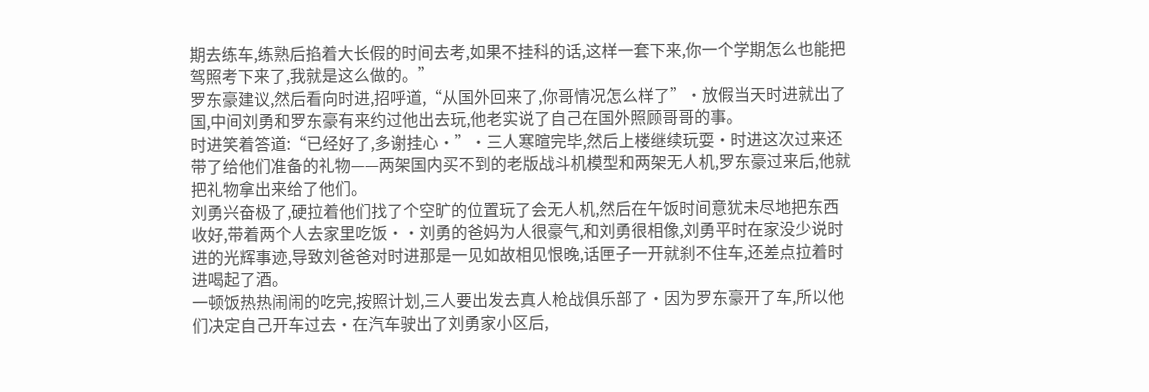期去练车,练熟后掐着大长假的时间去考,如果不挂科的话,这样一套下来,你一个学期怎么也能把驾照考下来了,我就是这么做的。”
罗东豪建议,然后看向时进,招呼道,“从国外回来了,你哥情况怎么样了”·放假当天时进就出了国,中间刘勇和罗东豪有来约过他出去玩,他老实说了自己在国外照顾哥哥的事。
时进笑着答道:“已经好了,多谢挂心·”·三人寒暄完毕,然后上楼继续玩耍·时进这次过来还带了给他们准备的礼物——两架国内买不到的老版战斗机模型和两架无人机,罗东豪过来后,他就把礼物拿出来给了他们。
刘勇兴奋极了,硬拉着他们找了个空旷的位置玩了会无人机,然后在午饭时间意犹未尽地把东西收好,带着两个人去家里吃饭··刘勇的爸妈为人很豪气,和刘勇很相像,刘勇平时在家没少说时进的光辉事迹,导致刘爸爸对时进那是一见如故相见恨晚,话匣子一开就刹不住车,还差点拉着时进喝起了酒。
一顿饭热热闹闹的吃完,按照计划,三人要出发去真人枪战俱乐部了·因为罗东豪开了车,所以他们决定自己开车过去·在汽车驶出了刘勇家小区后,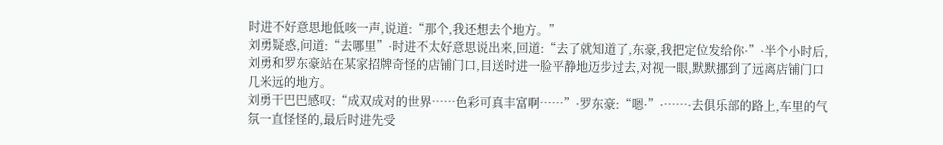时进不好意思地低咳一声,说道:“那个,我还想去个地方。”
刘勇疑惑,问道:“去哪里”·时进不太好意思说出来,回道:“去了就知道了,东豪,我把定位发给你·”·半个小时后,刘勇和罗东豪站在某家招牌奇怪的店铺门口,目送时进一脸平静地迈步过去,对视一眼,默默挪到了远离店铺门口几米远的地方。
刘勇干巴巴感叹:“成双成对的世界……色彩可真丰富啊……”·罗东豪:“嗯·”·……·去俱乐部的路上,车里的气氛一直怪怪的,最后时进先受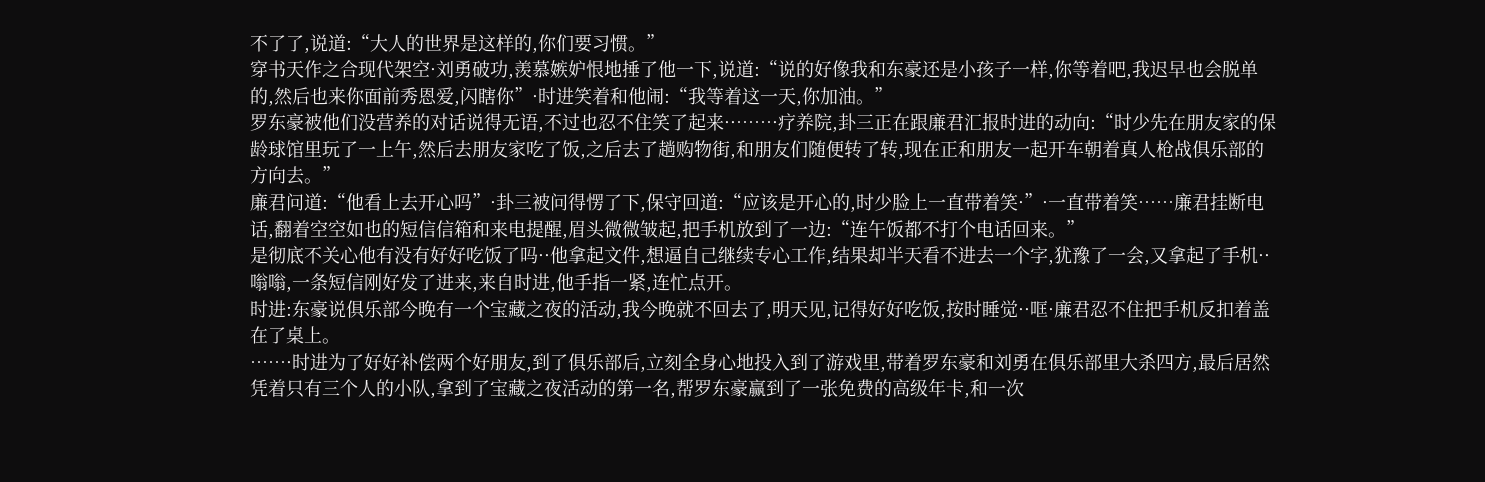不了了,说道:“大人的世界是这样的,你们要习惯。”
穿书天作之合现代架空·刘勇破功,羡慕嫉妒恨地捶了他一下,说道:“说的好像我和东豪还是小孩子一样,你等着吧,我迟早也会脱单的,然后也来你面前秀恩爱,闪瞎你”·时进笑着和他闹:“我等着这一天,你加油。”
罗东豪被他们没营养的对话说得无语,不过也忍不住笑了起来··……·疗养院,卦三正在跟廉君汇报时进的动向:“时少先在朋友家的保龄球馆里玩了一上午,然后去朋友家吃了饭,之后去了趟购物街,和朋友们随便转了转,现在正和朋友一起开车朝着真人枪战俱乐部的方向去。”
廉君问道:“他看上去开心吗”·卦三被问得愣了下,保守回道:“应该是开心的,时少脸上一直带着笑·”·一直带着笑……廉君挂断电话,翻着空空如也的短信信箱和来电提醒,眉头微微皱起,把手机放到了一边:“连午饭都不打个电话回来。”
是彻底不关心他有没有好好吃饭了吗··他拿起文件,想逼自己继续专心工作,结果却半天看不进去一个字,犹豫了一会,又拿起了手机··嗡嗡,一条短信刚好发了进来,来自时进,他手指一紧,连忙点开。
时进:东豪说俱乐部今晚有一个宝藏之夜的活动,我今晚就不回去了,明天见,记得好好吃饭,按时睡觉··哐·廉君忍不住把手机反扣着盖在了桌上。
……·时进为了好好补偿两个好朋友,到了俱乐部后,立刻全身心地投入到了游戏里,带着罗东豪和刘勇在俱乐部里大杀四方,最后居然凭着只有三个人的小队,拿到了宝藏之夜活动的第一名,帮罗东豪赢到了一张免费的高级年卡,和一次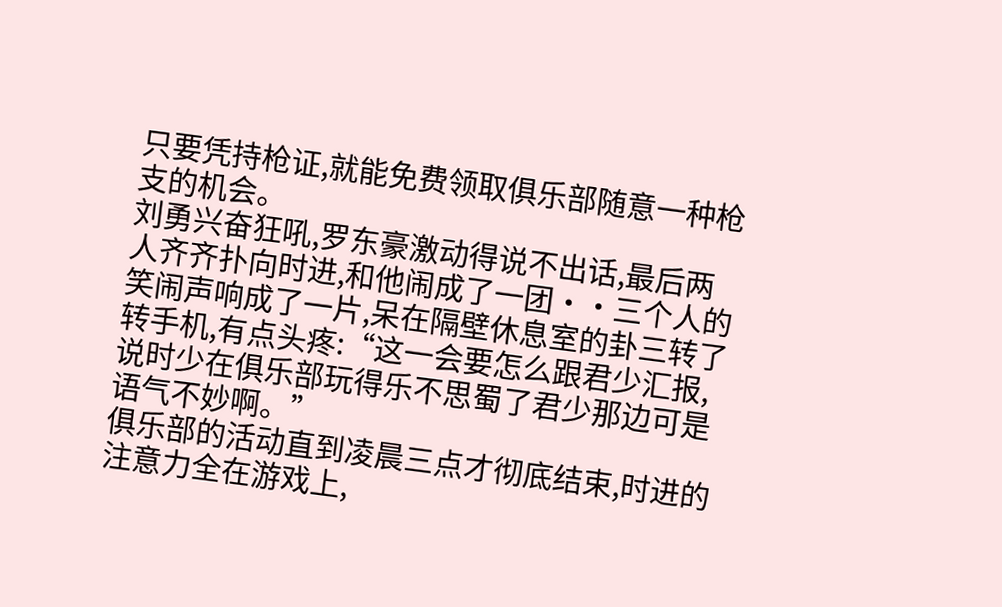只要凭持枪证,就能免费领取俱乐部随意一种枪支的机会。
刘勇兴奋狂吼,罗东豪激动得说不出话,最后两人齐齐扑向时进,和他闹成了一团··三个人的笑闹声响成了一片,呆在隔壁休息室的卦三转了转手机,有点头疼:“这一会要怎么跟君少汇报,说时少在俱乐部玩得乐不思蜀了君少那边可是语气不妙啊。”
俱乐部的活动直到凌晨三点才彻底结束,时进的注意力全在游戏上,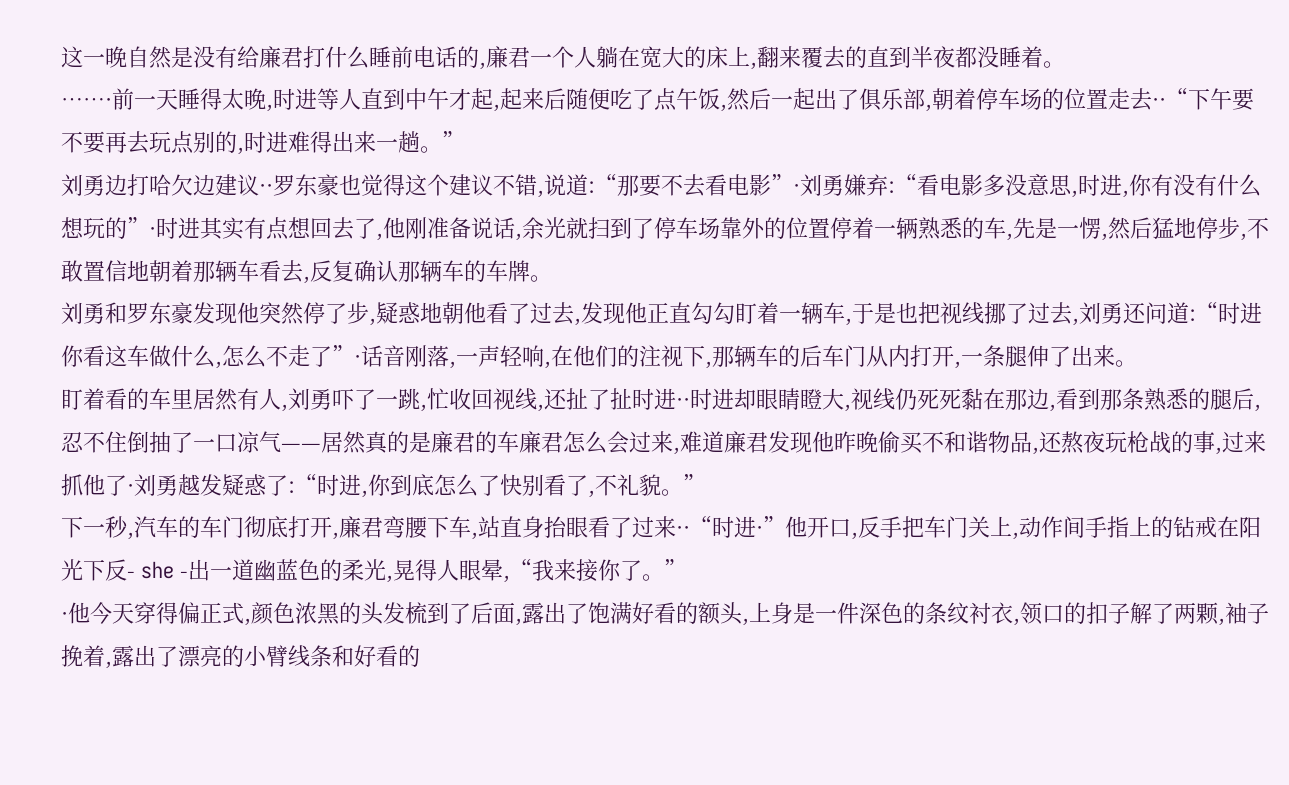这一晚自然是没有给廉君打什么睡前电话的,廉君一个人躺在宽大的床上,翻来覆去的直到半夜都没睡着。
……·前一天睡得太晚,时进等人直到中午才起,起来后随便吃了点午饭,然后一起出了俱乐部,朝着停车场的位置走去··“下午要不要再去玩点别的,时进难得出来一趟。”
刘勇边打哈欠边建议··罗东豪也觉得这个建议不错,说道:“那要不去看电影”·刘勇嫌弃:“看电影多没意思,时进,你有没有什么想玩的”·时进其实有点想回去了,他刚准备说话,余光就扫到了停车场靠外的位置停着一辆熟悉的车,先是一愣,然后猛地停步,不敢置信地朝着那辆车看去,反复确认那辆车的车牌。
刘勇和罗东豪发现他突然停了步,疑惑地朝他看了过去,发现他正直勾勾盯着一辆车,于是也把视线挪了过去,刘勇还问道:“时进你看这车做什么,怎么不走了”·话音刚落,一声轻响,在他们的注视下,那辆车的后车门从内打开,一条腿伸了出来。
盯着看的车里居然有人,刘勇吓了一跳,忙收回视线,还扯了扯时进··时进却眼睛瞪大,视线仍死死黏在那边,看到那条熟悉的腿后,忍不住倒抽了一口凉气——居然真的是廉君的车廉君怎么会过来,难道廉君发现他昨晚偷买不和谐物品,还熬夜玩枪战的事,过来抓他了·刘勇越发疑惑了:“时进,你到底怎么了快别看了,不礼貌。”
下一秒,汽车的车门彻底打开,廉君弯腰下车,站直身抬眼看了过来··“时进·”他开口,反手把车门关上,动作间手指上的钻戒在阳光下反- she -出一道幽蓝色的柔光,晃得人眼晕,“我来接你了。”
·他今天穿得偏正式,颜色浓黑的头发梳到了后面,露出了饱满好看的额头,上身是一件深色的条纹衬衣,领口的扣子解了两颗,袖子挽着,露出了漂亮的小臂线条和好看的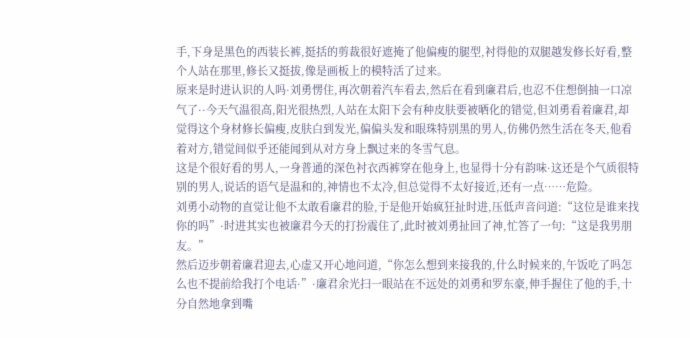手,下身是黑色的西装长裤,挺括的剪裁很好遮掩了他偏瘦的腿型,衬得他的双腿越发修长好看,整个人站在那里,修长又挺拔,像是画板上的模特活了过来。
原来是时进认识的人吗·刘勇愣住,再次朝着汽车看去,然后在看到廉君后,也忍不住想倒抽一口凉气了··今天气温很高,阳光很热烈,人站在太阳下会有种皮肤要被晒化的错觉,但刘勇看着廉君,却觉得这个身材修长偏瘦,皮肤白到发光,偏偏头发和眼珠特别黑的男人,仿佛仍然生活在冬天,他看着对方,错觉间似乎还能闻到从对方身上飘过来的冬雪气息。
这是个很好看的男人,一身普通的深色衬衣西裤穿在他身上,也显得十分有韵味·这还是个气质很特别的男人,说话的语气是温和的,神情也不太冷,但总觉得不太好接近,还有一点……危险。
刘勇小动物的直觉让他不太敢看廉君的脸,于是他开始疯狂扯时进,压低声音问道:“这位是谁来找你的吗”·时进其实也被廉君今天的打扮震住了,此时被刘勇扯回了神,忙答了一句:“这是我男朋友。”
然后迈步朝着廉君迎去,心虚又开心地问道,“你怎么想到来接我的,什么时候来的,午饭吃了吗怎么也不提前给我打个电话·”·廉君余光扫一眼站在不远处的刘勇和罗东豪,伸手握住了他的手,十分自然地拿到嘴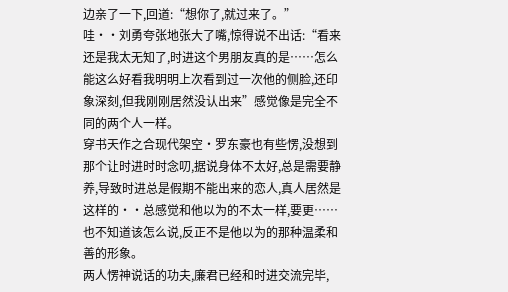边亲了一下,回道:“想你了,就过来了。”
哇··刘勇夸张地张大了嘴,惊得说不出话:“看来还是我太无知了,时进这个男朋友真的是……怎么能这么好看我明明上次看到过一次他的侧脸,还印象深刻,但我刚刚居然没认出来”感觉像是完全不同的两个人一样。
穿书天作之合现代架空·罗东豪也有些愣,没想到那个让时进时时念叨,据说身体不太好,总是需要静养,导致时进总是假期不能出来的恋人,真人居然是这样的··总感觉和他以为的不太一样,要更……也不知道该怎么说,反正不是他以为的那种温柔和善的形象。
两人愣神说话的功夫,廉君已经和时进交流完毕,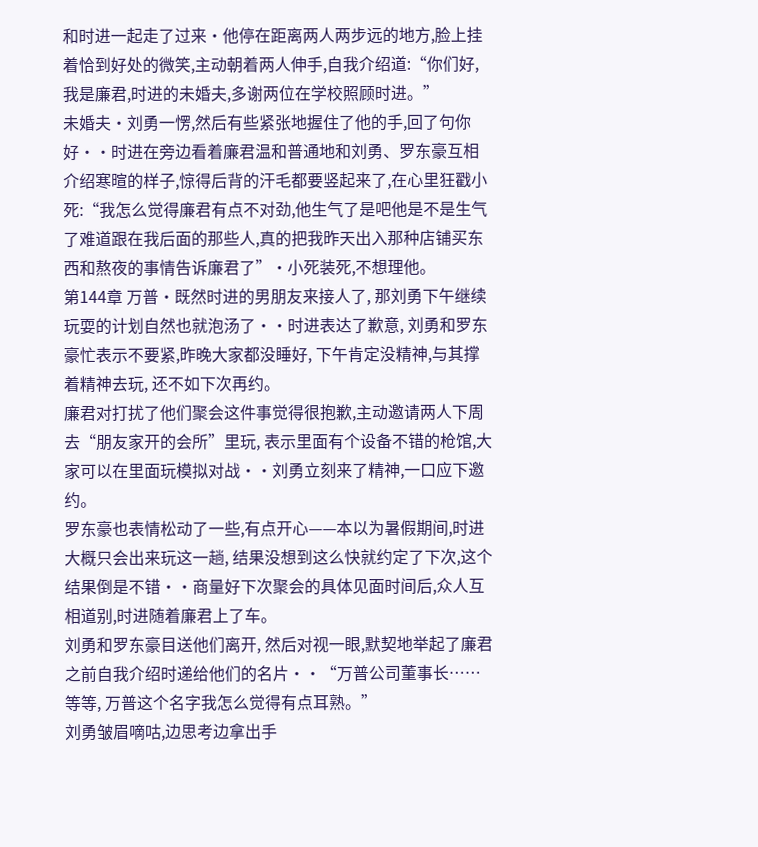和时进一起走了过来·他停在距离两人两步远的地方,脸上挂着恰到好处的微笑,主动朝着两人伸手,自我介绍道:“你们好,我是廉君,时进的未婚夫,多谢两位在学校照顾时进。”
未婚夫·刘勇一愣,然后有些紧张地握住了他的手,回了句你好··时进在旁边看着廉君温和普通地和刘勇、罗东豪互相介绍寒暄的样子,惊得后背的汗毛都要竖起来了,在心里狂戳小死:“我怎么觉得廉君有点不对劲,他生气了是吧他是不是生气了难道跟在我后面的那些人,真的把我昨天出入那种店铺买东西和熬夜的事情告诉廉君了”·小死装死,不想理他。
第144章 万普·既然时进的男朋友来接人了, 那刘勇下午继续玩耍的计划自然也就泡汤了··时进表达了歉意, 刘勇和罗东豪忙表示不要紧,昨晚大家都没睡好, 下午肯定没精神,与其撑着精神去玩, 还不如下次再约。
廉君对打扰了他们聚会这件事觉得很抱歉,主动邀请两人下周去“朋友家开的会所”里玩, 表示里面有个设备不错的枪馆,大家可以在里面玩模拟对战··刘勇立刻来了精神,一口应下邀约。
罗东豪也表情松动了一些,有点开心——本以为暑假期间,时进大概只会出来玩这一趟, 结果没想到这么快就约定了下次,这个结果倒是不错··商量好下次聚会的具体见面时间后,众人互相道别,时进随着廉君上了车。
刘勇和罗东豪目送他们离开, 然后对视一眼,默契地举起了廉君之前自我介绍时递给他们的名片··“万普公司董事长……等等, 万普这个名字我怎么觉得有点耳熟。”
刘勇皱眉嘀咕,边思考边拿出手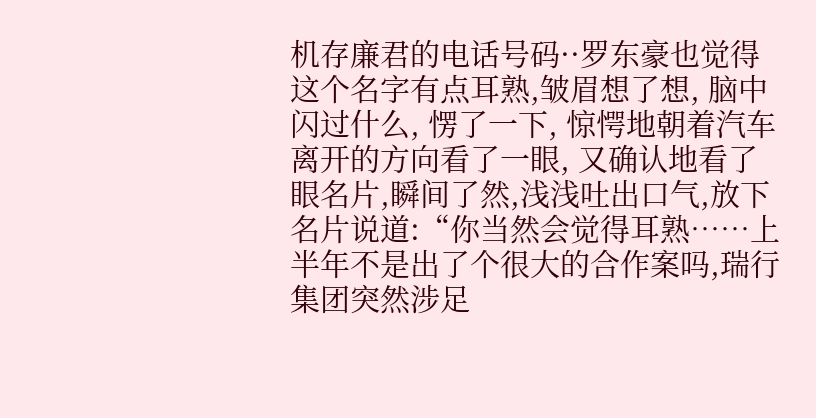机存廉君的电话号码··罗东豪也觉得这个名字有点耳熟,皱眉想了想, 脑中闪过什么, 愣了一下, 惊愕地朝着汽车离开的方向看了一眼, 又确认地看了眼名片,瞬间了然,浅浅吐出口气,放下名片说道:“你当然会觉得耳熟……上半年不是出了个很大的合作案吗,瑞行集团突然涉足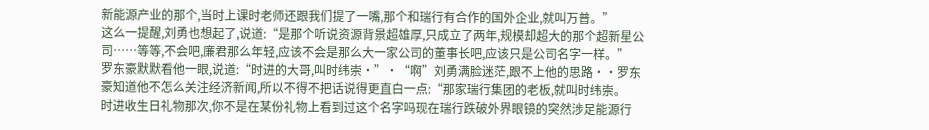新能源产业的那个,当时上课时老师还跟我们提了一嘴,那个和瑞行有合作的国外企业,就叫万普。”
这么一提醒,刘勇也想起了,说道:“是那个听说资源背景超雄厚,只成立了两年,规模却超大的那个超新星公司……等等,不会吧,廉君那么年轻,应该不会是那么大一家公司的董事长吧,应该只是公司名字一样。”
罗东豪默默看他一眼,说道:“时进的大哥,叫时纬崇·”·“啊”刘勇满脸迷茫,跟不上他的思路··罗东豪知道他不怎么关注经济新闻,所以不得不把话说得更直白一点:“那家瑞行集团的老板,就叫时纬崇。
时进收生日礼物那次,你不是在某份礼物上看到过这个名字吗现在瑞行跌破外界眼镜的突然涉足能源行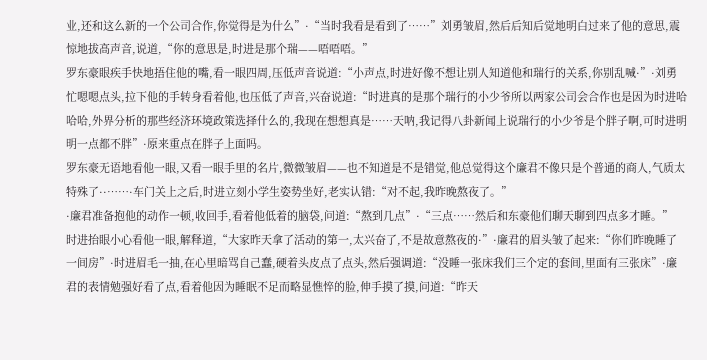业,还和这么新的一个公司合作,你觉得是为什么”·“当时我看是看到了……”刘勇皱眉,然后后知后觉地明白过来了他的意思,震惊地拔高声音,说道,“你的意思是,时进是那个瑞——唔唔唔。”
罗东豪眼疾手快地捂住他的嘴,看一眼四周,压低声音说道:“小声点,时进好像不想让别人知道他和瑞行的关系,你别乱喊·”·刘勇忙嗯嗯点头,拉下他的手转身看着他,也压低了声音,兴奋说道:“时进真的是那个瑞行的小少爷所以两家公司会合作也是因为时进哈哈哈,外界分析的那些经济环境政策选择什么的,我现在想想真是……天呐,我记得八卦新闻上说瑞行的小少爷是个胖子啊,可时进明明一点都不胖”·原来重点在胖子上面吗。
罗东豪无语地看他一眼,又看一眼手里的名片,微微皱眉——也不知道是不是错觉,他总觉得这个廉君不像只是个普通的商人,气质太特殊了··……·车门关上之后,时进立刻小学生姿势坐好,老实认错:“对不起,我昨晚熬夜了。”
·廉君准备抱他的动作一顿,收回手,看着他低着的脑袋,问道:“熬到几点”·“三点……然后和东豪他们聊天聊到四点多才睡。”
时进抬眼小心看他一眼,解释道,“大家昨天拿了活动的第一,太兴奋了,不是故意熬夜的·”·廉君的眉头皱了起来:“你们昨晚睡了一间房”·时进眉毛一抽,在心里暗骂自己蠢,硬着头皮点了点头,然后强调道:“没睡一张床我们三个定的套间,里面有三张床”·廉君的表情勉强好看了点,看着他因为睡眠不足而略显憔悴的脸,伸手摸了摸,问道:“昨天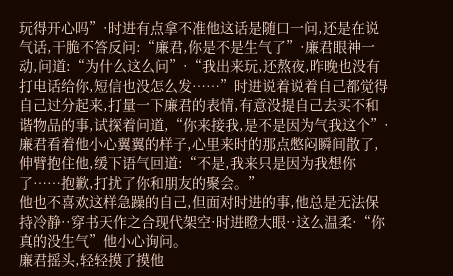玩得开心吗”·时进有点拿不准他这话是随口一问,还是在说气话,干脆不答反问:“廉君,你是不是生气了”·廉君眼神一动,问道:“为什么这么问”·“我出来玩,还熬夜,昨晚也没有打电话给你,短信也没怎么发……”时进说着说着自己都觉得自己过分起来,打量一下廉君的表情,有意没提自己去买不和谐物品的事,试探着问道,“你来接我,是不是因为气我这个”·廉君看着他小心翼翼的样子,心里来时的那点憋闷瞬间散了,伸臂抱住他,缓下语气回道:“不是,我来只是因为我想你了……抱歉,打扰了你和朋友的聚会。”
他也不喜欢这样急躁的自己,但面对时进的事,他总是无法保持冷静··穿书天作之合现代架空·时进瞪大眼··这么温柔·“你真的没生气”他小心询问。
廉君摇头,轻轻摸了摸他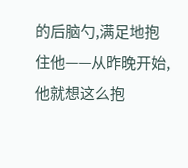的后脑勺,满足地抱住他——从昨晚开始,他就想这么抱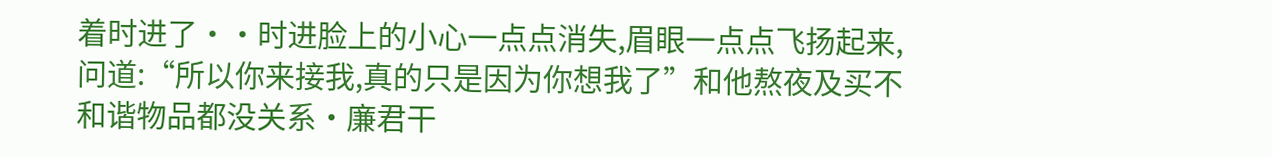着时进了··时进脸上的小心一点点消失,眉眼一点点飞扬起来,问道:“所以你来接我,真的只是因为你想我了”和他熬夜及买不和谐物品都没关系·廉君干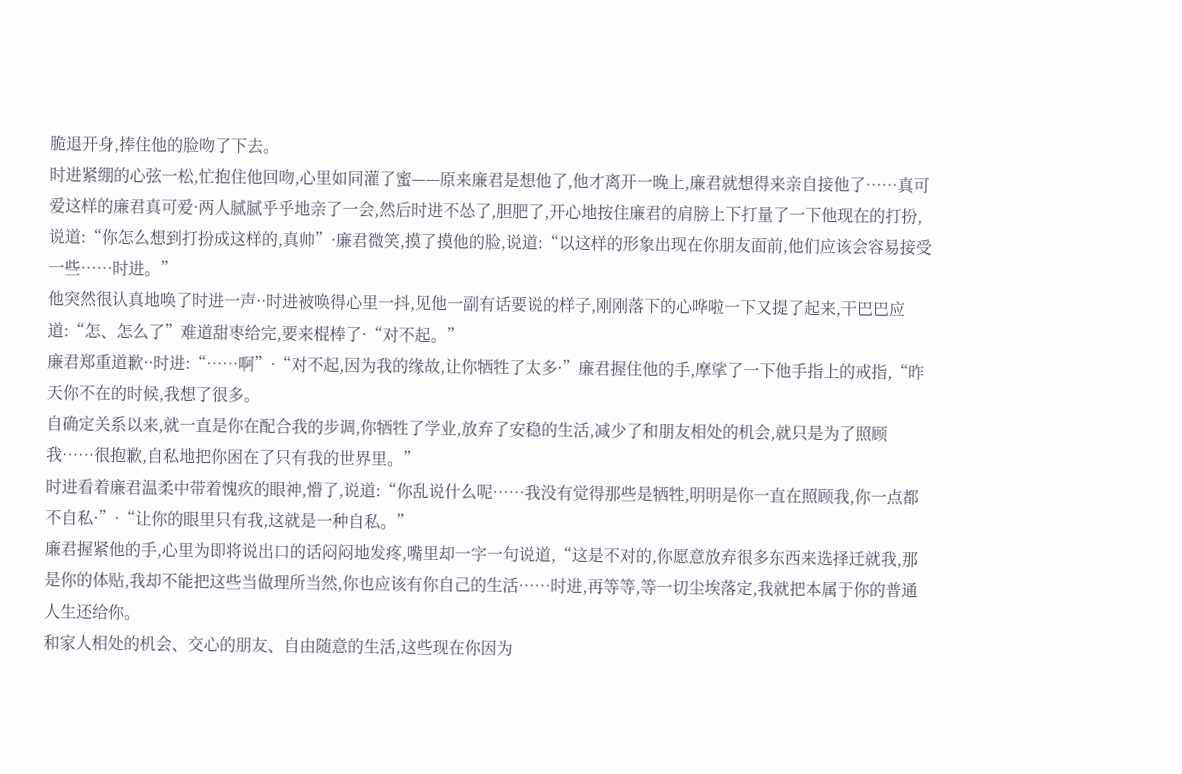脆退开身,捧住他的脸吻了下去。
时进紧绷的心弦一松,忙抱住他回吻,心里如同灌了蜜——原来廉君是想他了,他才离开一晚上,廉君就想得来亲自接他了……真可爱这样的廉君真可爱·两人腻腻乎乎地亲了一会,然后时进不怂了,胆肥了,开心地按住廉君的肩膀上下打量了一下他现在的打扮,说道:“你怎么想到打扮成这样的,真帅”·廉君微笑,摸了摸他的脸,说道:“以这样的形象出现在你朋友面前,他们应该会容易接受一些……时进。”
他突然很认真地唤了时进一声··时进被唤得心里一抖,见他一副有话要说的样子,刚刚落下的心哗啦一下又提了起来,干巴巴应道:“怎、怎么了”难道甜枣给完,要来棍棒了·“对不起。”
廉君郑重道歉··时进:“……啊”·“对不起,因为我的缘故,让你牺牲了太多·”廉君握住他的手,摩挲了一下他手指上的戒指,“昨天你不在的时候,我想了很多。
自确定关系以来,就一直是你在配合我的步调,你牺牲了学业,放弃了安稳的生活,减少了和朋友相处的机会,就只是为了照顾我……很抱歉,自私地把你困在了只有我的世界里。”
时进看着廉君温柔中带着愧疚的眼神,懵了,说道:“你乱说什么呢……我没有觉得那些是牺牲,明明是你一直在照顾我,你一点都不自私·”·“让你的眼里只有我,这就是一种自私。”
廉君握紧他的手,心里为即将说出口的话闷闷地发疼,嘴里却一字一句说道,“这是不对的,你愿意放弃很多东西来选择迁就我,那是你的体贴,我却不能把这些当做理所当然,你也应该有你自己的生活……时进,再等等,等一切尘埃落定,我就把本属于你的普通人生还给你。
和家人相处的机会、交心的朋友、自由随意的生活,这些现在你因为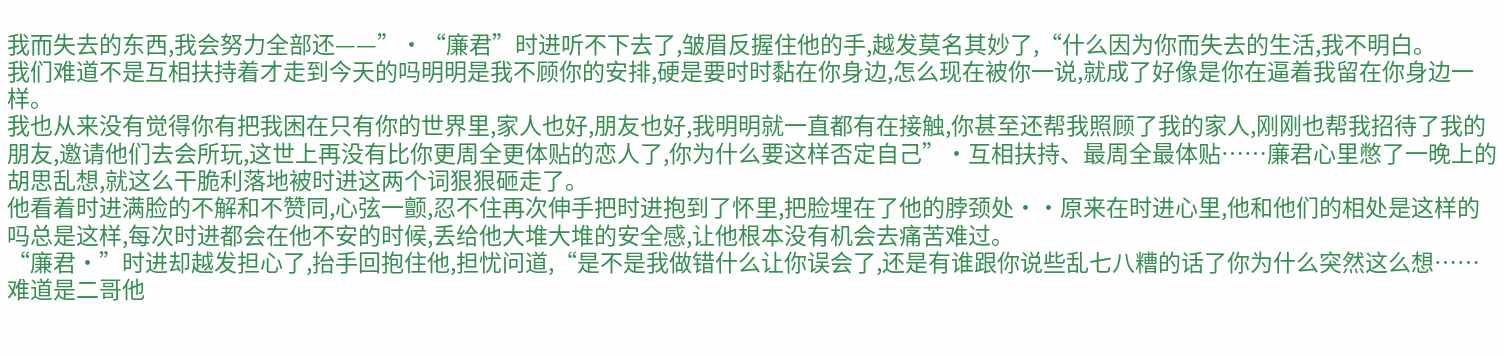我而失去的东西,我会努力全部还——”·“廉君”时进听不下去了,皱眉反握住他的手,越发莫名其妙了,“什么因为你而失去的生活,我不明白。
我们难道不是互相扶持着才走到今天的吗明明是我不顾你的安排,硬是要时时黏在你身边,怎么现在被你一说,就成了好像是你在逼着我留在你身边一样。
我也从来没有觉得你有把我困在只有你的世界里,家人也好,朋友也好,我明明就一直都有在接触,你甚至还帮我照顾了我的家人,刚刚也帮我招待了我的朋友,邀请他们去会所玩,这世上再没有比你更周全更体贴的恋人了,你为什么要这样否定自己”·互相扶持、最周全最体贴……廉君心里憋了一晚上的胡思乱想,就这么干脆利落地被时进这两个词狠狠砸走了。
他看着时进满脸的不解和不赞同,心弦一颤,忍不住再次伸手把时进抱到了怀里,把脸埋在了他的脖颈处··原来在时进心里,他和他们的相处是这样的吗总是这样,每次时进都会在他不安的时候,丢给他大堆大堆的安全感,让他根本没有机会去痛苦难过。
“廉君·”时进却越发担心了,抬手回抱住他,担忧问道,“是不是我做错什么让你误会了,还是有谁跟你说些乱七八糟的话了你为什么突然这么想……难道是二哥他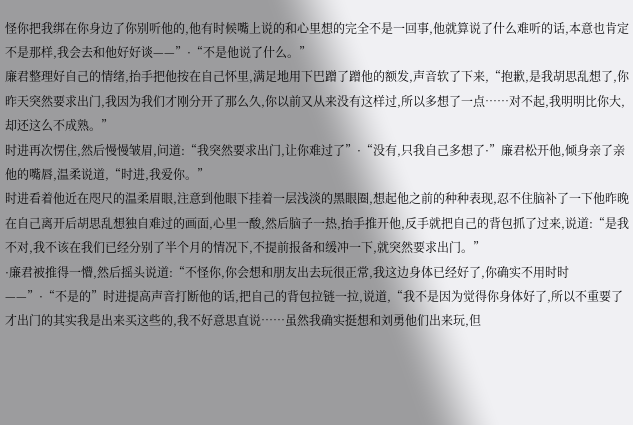怪你把我绑在你身边了你别听他的,他有时候嘴上说的和心里想的完全不是一回事,他就算说了什么难听的话,本意也肯定不是那样,我会去和他好好谈——”·“不是他说了什么。”
廉君整理好自己的情绪,抬手把他按在自己怀里,满足地用下巴蹭了蹭他的额发,声音软了下来,“抱歉,是我胡思乱想了,你昨天突然要求出门,我因为我们才刚分开了那么久,你以前又从来没有这样过,所以多想了一点……对不起,我明明比你大,却还这么不成熟。”
时进再次愣住,然后慢慢皱眉,问道:“我突然要求出门,让你难过了”·“没有,只我自己多想了·”廉君松开他,倾身亲了亲他的嘴唇,温柔说道,“时进,我爱你。”
时进看着他近在咫尺的温柔眉眼,注意到他眼下挂着一层浅淡的黑眼圈,想起他之前的种种表现,忍不住脑补了一下他昨晚在自己离开后胡思乱想独自难过的画面,心里一酸,然后脑子一热,抬手推开他,反手就把自己的背包抓了过来,说道:“是我不对,我不该在我们已经分别了半个月的情况下,不提前报备和缓冲一下,就突然要求出门。”
·廉君被推得一懵,然后摇头说道:“不怪你,你会想和朋友出去玩很正常,我这边身体已经好了,你确实不用时时——”·“不是的”时进提高声音打断他的话,把自己的背包拉链一拉,说道,“我不是因为觉得你身体好了,所以不重要了才出门的其实我是出来买这些的,我不好意思直说……虽然我确实挺想和刘勇他们出来玩,但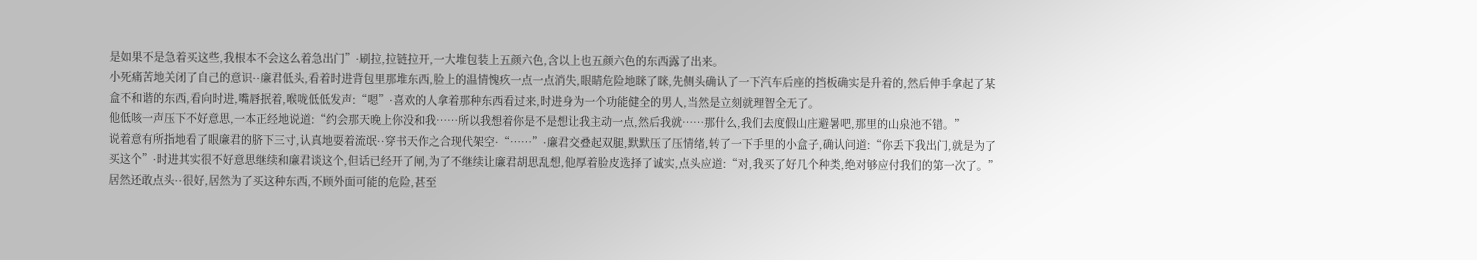是如果不是急着买这些,我根本不会这么着急出门”·刷拉,拉链拉开,一大堆包装上五颜六色,含以上也五颜六色的东西露了出来。
小死痛苦地关闭了自己的意识··廉君低头,看着时进背包里那堆东西,脸上的温情愧疚一点一点消失,眼睛危险地眯了眯,先侧头确认了一下汽车后座的挡板确实是升着的,然后伸手拿起了某盒不和谐的东西,看向时进,嘴唇抿着,喉咙低低发声:“嗯”·喜欢的人拿着那种东西看过来,时进身为一个功能健全的男人,当然是立刻就理智全无了。
他低咳一声压下不好意思,一本正经地说道:“约会那天晚上你没和我……所以我想着你是不是想让我主动一点,然后我就……那什么,我们去度假山庄避暑吧,那里的山泉池不错。”
说着意有所指地看了眼廉君的脐下三寸,认真地耍着流氓··穿书天作之合现代架空·“……”·廉君交叠起双腿,默默压了压情绪,转了一下手里的小盒子,确认问道:“你丢下我出门,就是为了买这个”·时进其实很不好意思继续和廉君谈这个,但话已经开了闸,为了不继续让廉君胡思乱想,他厚着脸皮选择了诚实,点头应道:“对,我买了好几个种类,绝对够应付我们的第一次了。”
居然还敢点头··很好,居然为了买这种东西,不顾外面可能的危险,甚至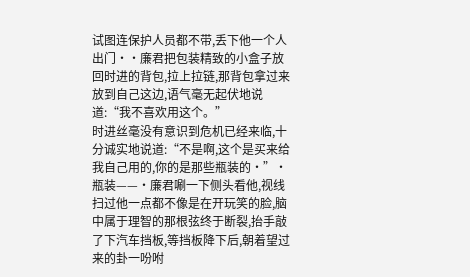试图连保护人员都不带,丢下他一个人出门··廉君把包装精致的小盒子放回时进的背包,拉上拉链,那背包拿过来放到自己这边,语气毫无起伏地说道:“我不喜欢用这个。”
时进丝毫没有意识到危机已经来临,十分诚实地说道:“不是啊,这个是买来给我自己用的,你的是那些瓶装的·”·瓶装——·廉君唰一下侧头看他,视线扫过他一点都不像是在开玩笑的脸,脑中属于理智的那根弦终于断裂,抬手敲了下汽车挡板,等挡板降下后,朝着望过来的卦一吩咐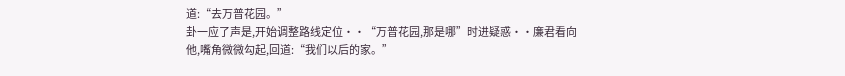道:“去万普花园。”
卦一应了声是,开始调整路线定位··“万普花园,那是哪”时进疑惑··廉君看向他,嘴角微微勾起,回道:“我们以后的家。”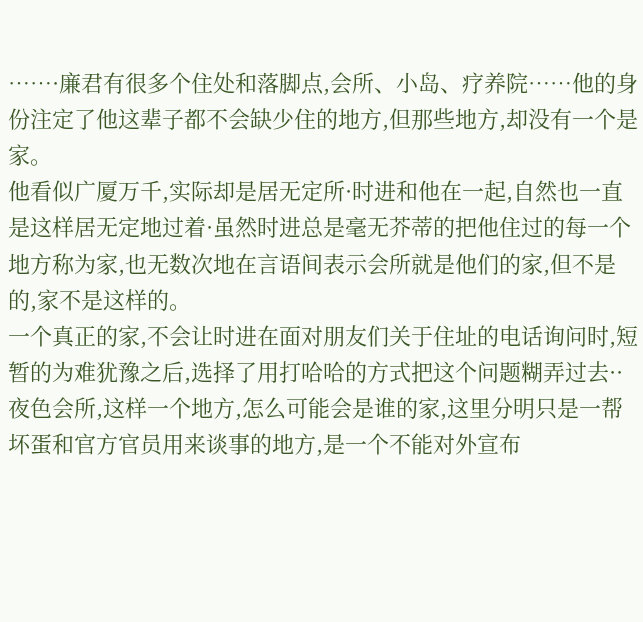……·廉君有很多个住处和落脚点,会所、小岛、疗养院……他的身份注定了他这辈子都不会缺少住的地方,但那些地方,却没有一个是家。
他看似广厦万千,实际却是居无定所·时进和他在一起,自然也一直是这样居无定地过着·虽然时进总是毫无芥蒂的把他住过的每一个地方称为家,也无数次地在言语间表示会所就是他们的家,但不是的,家不是这样的。
一个真正的家,不会让时进在面对朋友们关于住址的电话询问时,短暂的为难犹豫之后,选择了用打哈哈的方式把这个问题糊弄过去··夜色会所,这样一个地方,怎么可能会是谁的家,这里分明只是一帮坏蛋和官方官员用来谈事的地方,是一个不能对外宣布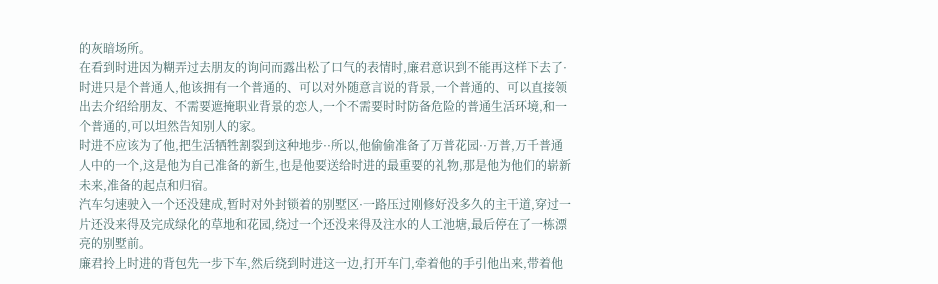的灰暗场所。
在看到时进因为糊弄过去朋友的询问而露出松了口气的表情时,廉君意识到不能再这样下去了·时进只是个普通人,他该拥有一个普通的、可以对外随意言说的背景,一个普通的、可以直接领出去介绍给朋友、不需要遮掩职业背景的恋人,一个不需要时时防备危险的普通生活环境,和一个普通的,可以坦然告知别人的家。
时进不应该为了他,把生活牺牲割裂到这种地步··所以,他偷偷准备了万普花园··万普,万千普通人中的一个,这是他为自己准备的新生,也是他要送给时进的最重要的礼物,那是他为他们的崭新未来,准备的起点和归宿。
汽车匀速驶入一个还没建成,暂时对外封锁着的别墅区·一路压过刚修好没多久的主干道,穿过一片还没来得及完成绿化的草地和花园,绕过一个还没来得及注水的人工池塘,最后停在了一栋漂亮的别墅前。
廉君拎上时进的背包先一步下车,然后绕到时进这一边,打开车门,牵着他的手引他出来,带着他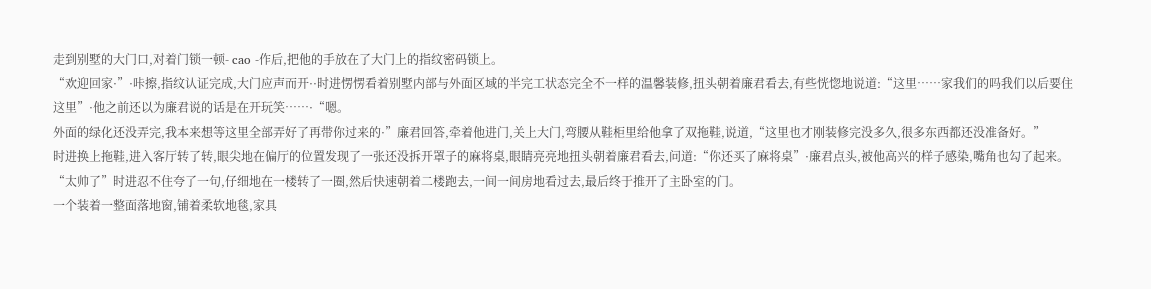走到别墅的大门口,对着门锁一顿- cao -作后,把他的手放在了大门上的指纹密码锁上。
“欢迎回家·”·咔擦,指纹认证完成,大门应声而开··时进愣愣看着别墅内部与外面区域的半完工状态完全不一样的温馨装修,扭头朝着廉君看去,有些恍惚地说道:“这里……家我们的吗我们以后要住这里”·他之前还以为廉君说的话是在开玩笑……·“嗯。
外面的绿化还没弄完,我本来想等这里全部弄好了再带你过来的·”廉君回答,牵着他进门,关上大门,弯腰从鞋柜里给他拿了双拖鞋,说道,“这里也才刚装修完没多久,很多东西都还没准备好。”
时进换上拖鞋,进入客厅转了转,眼尖地在偏厅的位置发现了一张还没拆开罩子的麻将桌,眼睛亮亮地扭头朝着廉君看去,问道:“你还买了麻将桌”·廉君点头,被他高兴的样子感染,嘴角也勾了起来。
“太帅了”时进忍不住夸了一句,仔细地在一楼转了一圈,然后快速朝着二楼跑去,一间一间房地看过去,最后终于推开了主卧室的门。
一个装着一整面落地窗,铺着柔软地毯,家具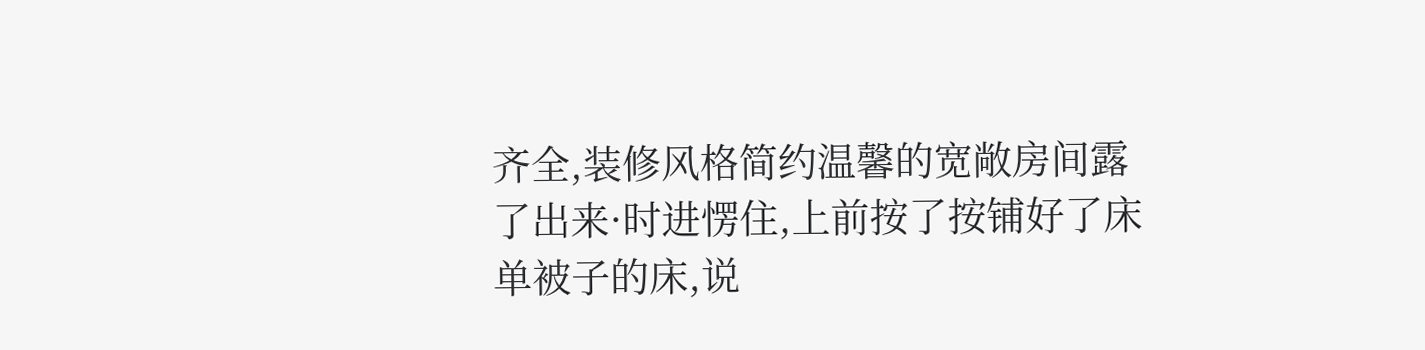齐全,装修风格简约温馨的宽敞房间露了出来·时进愣住,上前按了按铺好了床单被子的床,说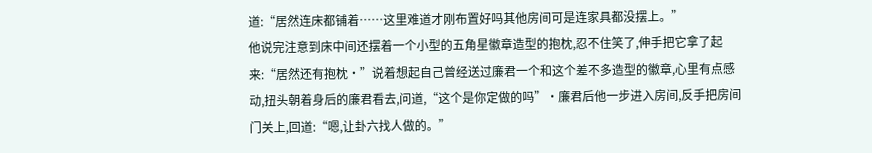道:“居然连床都铺着……这里难道才刚布置好吗其他房间可是连家具都没摆上。”
他说完注意到床中间还摆着一个小型的五角星徽章造型的抱枕,忍不住笑了,伸手把它拿了起来:“居然还有抱枕·”说着想起自己曾经送过廉君一个和这个差不多造型的徽章,心里有点感动,扭头朝着身后的廉君看去,问道,“这个是你定做的吗”·廉君后他一步进入房间,反手把房间门关上,回道:“嗯,让卦六找人做的。”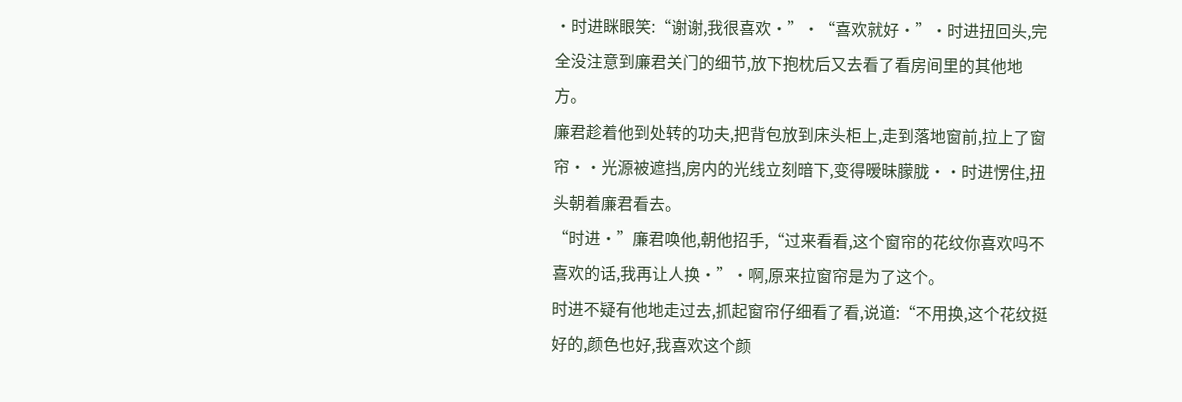·时进眯眼笑:“谢谢,我很喜欢·”·“喜欢就好·”·时进扭回头,完全没注意到廉君关门的细节,放下抱枕后又去看了看房间里的其他地方。
廉君趁着他到处转的功夫,把背包放到床头柜上,走到落地窗前,拉上了窗帘··光源被遮挡,房内的光线立刻暗下,变得暧昧朦胧··时进愣住,扭头朝着廉君看去。
“时进·”廉君唤他,朝他招手,“过来看看,这个窗帘的花纹你喜欢吗不喜欢的话,我再让人换·”·啊,原来拉窗帘是为了这个。
时进不疑有他地走过去,抓起窗帘仔细看了看,说道:“不用换,这个花纹挺好的,颜色也好,我喜欢这个颜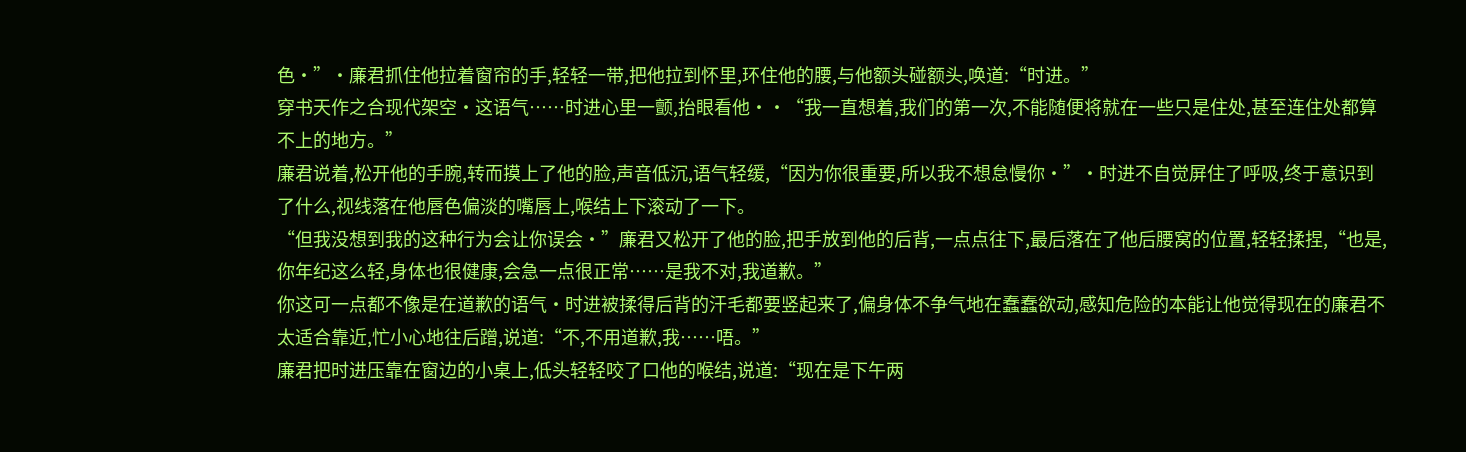色·”·廉君抓住他拉着窗帘的手,轻轻一带,把他拉到怀里,环住他的腰,与他额头碰额头,唤道:“时进。”
穿书天作之合现代架空·这语气……时进心里一颤,抬眼看他··“我一直想着,我们的第一次,不能随便将就在一些只是住处,甚至连住处都算不上的地方。”
廉君说着,松开他的手腕,转而摸上了他的脸,声音低沉,语气轻缓,“因为你很重要,所以我不想怠慢你·”·时进不自觉屏住了呼吸,终于意识到了什么,视线落在他唇色偏淡的嘴唇上,喉结上下滚动了一下。
“但我没想到我的这种行为会让你误会·”廉君又松开了他的脸,把手放到他的后背,一点点往下,最后落在了他后腰窝的位置,轻轻揉捏,“也是,你年纪这么轻,身体也很健康,会急一点很正常……是我不对,我道歉。”
你这可一点都不像是在道歉的语气·时进被揉得后背的汗毛都要竖起来了,偏身体不争气地在蠢蠢欲动,感知危险的本能让他觉得现在的廉君不太适合靠近,忙小心地往后蹭,说道:“不,不用道歉,我……唔。”
廉君把时进压靠在窗边的小桌上,低头轻轻咬了口他的喉结,说道:“现在是下午两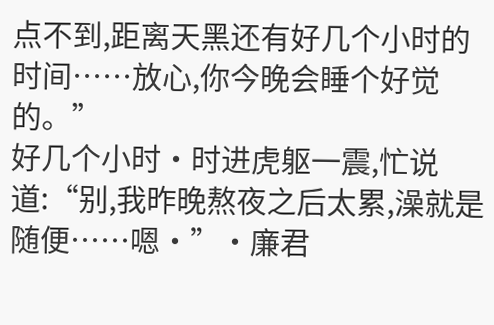点不到,距离天黑还有好几个小时的时间……放心,你今晚会睡个好觉的。”
好几个小时·时进虎躯一震,忙说道:“别,我昨晚熬夜之后太累,澡就是随便……嗯·”·廉君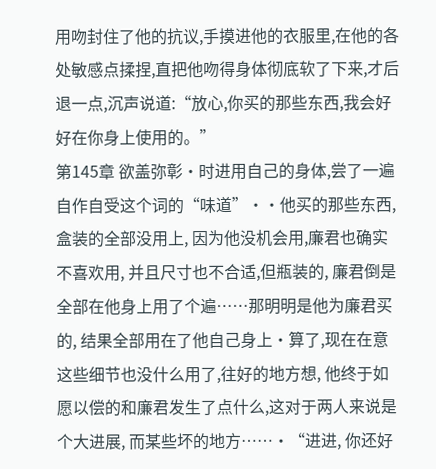用吻封住了他的抗议,手摸进他的衣服里,在他的各处敏感点揉捏,直把他吻得身体彻底软了下来,才后退一点,沉声说道:“放心,你买的那些东西,我会好好在你身上使用的。”
第145章 欲盖弥彰·时进用自己的身体,尝了一遍自作自受这个词的“味道”··他买的那些东西, 盒装的全部没用上, 因为他没机会用,廉君也确实不喜欢用, 并且尺寸也不合适,但瓶装的, 廉君倒是全部在他身上用了个遍……那明明是他为廉君买的, 结果全部用在了他自己身上·算了,现在在意这些细节也没什么用了,往好的地方想, 他终于如愿以偿的和廉君发生了点什么,这对于两人来说是个大进展, 而某些坏的地方……·“进进, 你还好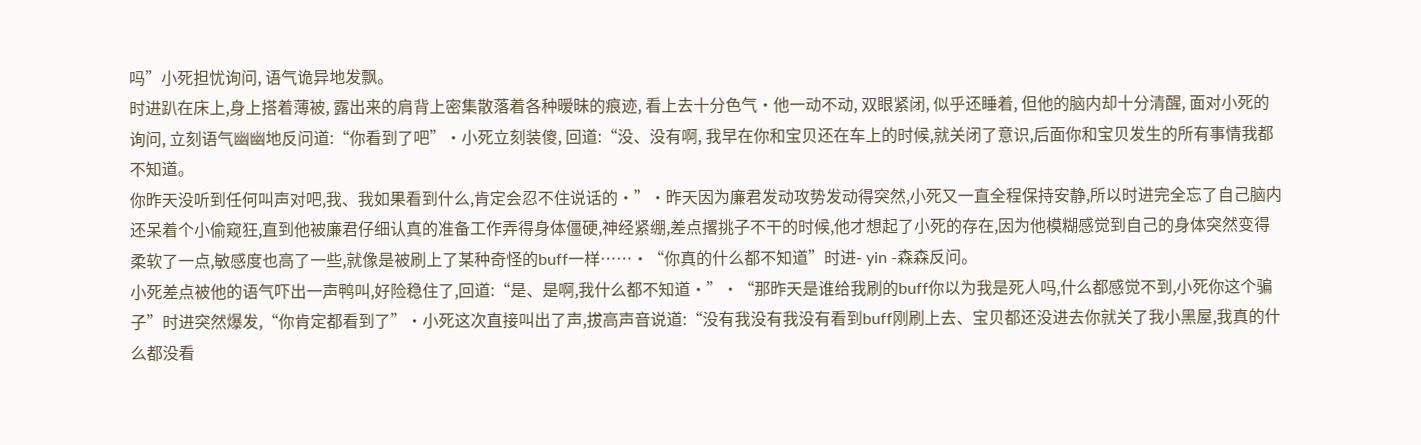吗”小死担忧询问, 语气诡异地发飘。
时进趴在床上,身上搭着薄被, 露出来的肩背上密集散落着各种暧昧的痕迹, 看上去十分色气·他一动不动, 双眼紧闭, 似乎还睡着, 但他的脑内却十分清醒, 面对小死的询问, 立刻语气幽幽地反问道:“你看到了吧”·小死立刻装傻, 回道:“没、没有啊, 我早在你和宝贝还在车上的时候,就关闭了意识,后面你和宝贝发生的所有事情我都不知道。
你昨天没听到任何叫声对吧,我、我如果看到什么,肯定会忍不住说话的·”·昨天因为廉君发动攻势发动得突然,小死又一直全程保持安静,所以时进完全忘了自己脑内还呆着个小偷窥狂,直到他被廉君仔细认真的准备工作弄得身体僵硬,神经紧绷,差点撂挑子不干的时候,他才想起了小死的存在,因为他模糊感觉到自己的身体突然变得柔软了一点,敏感度也高了一些,就像是被刷上了某种奇怪的buff一样……·“你真的什么都不知道”时进- yin -森森反问。
小死差点被他的语气吓出一声鸭叫,好险稳住了,回道:“是、是啊,我什么都不知道·”·“那昨天是谁给我刷的buff你以为我是死人吗,什么都感觉不到,小死你这个骗子”时进突然爆发,“你肯定都看到了”·小死这次直接叫出了声,拔高声音说道:“没有我没有我没有看到buff刚刷上去、宝贝都还没进去你就关了我小黑屋,我真的什么都没看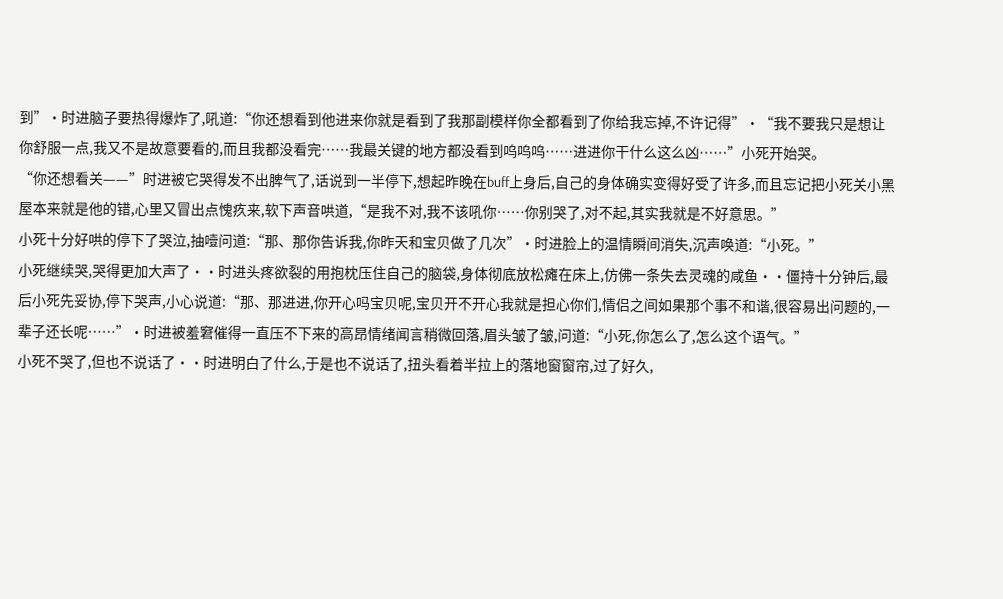到”·时进脑子要热得爆炸了,吼道:“你还想看到他进来你就是看到了我那副模样你全都看到了你给我忘掉,不许记得”·“我不要我只是想让你舒服一点,我又不是故意要看的,而且我都没看完……我最关键的地方都没看到呜呜呜……进进你干什么这么凶……”小死开始哭。
“你还想看关——”时进被它哭得发不出脾气了,话说到一半停下,想起昨晚在buff上身后,自己的身体确实变得好受了许多,而且忘记把小死关小黑屋本来就是他的错,心里又冒出点愧疚来,软下声音哄道,“是我不对,我不该吼你……你别哭了,对不起,其实我就是不好意思。”
小死十分好哄的停下了哭泣,抽噎问道:“那、那你告诉我,你昨天和宝贝做了几次”·时进脸上的温情瞬间消失,沉声唤道:“小死。”
小死继续哭,哭得更加大声了··时进头疼欲裂的用抱枕压住自己的脑袋,身体彻底放松瘫在床上,仿佛一条失去灵魂的咸鱼··僵持十分钟后,最后小死先妥协,停下哭声,小心说道:“那、那进进,你开心吗宝贝呢,宝贝开不开心我就是担心你们,情侣之间如果那个事不和谐,很容易出问题的,一辈子还长呢……”·时进被羞窘催得一直压不下来的高昂情绪闻言稍微回落,眉头皱了皱,问道:“小死,你怎么了,怎么这个语气。”
小死不哭了,但也不说话了··时进明白了什么,于是也不说话了,扭头看着半拉上的落地窗窗帘,过了好久,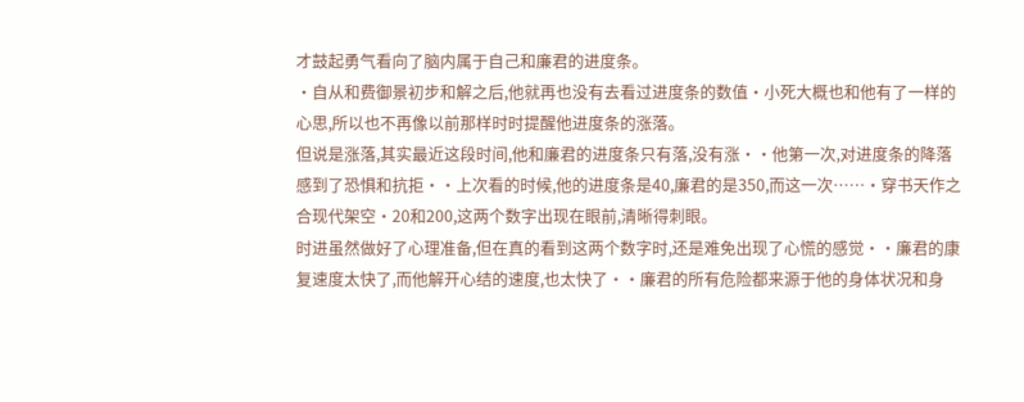才鼓起勇气看向了脑内属于自己和廉君的进度条。
·自从和费御景初步和解之后,他就再也没有去看过进度条的数值·小死大概也和他有了一样的心思,所以也不再像以前那样时时提醒他进度条的涨落。
但说是涨落,其实最近这段时间,他和廉君的进度条只有落,没有涨··他第一次,对进度条的降落感到了恐惧和抗拒··上次看的时候,他的进度条是40,廉君的是350,而这一次……·穿书天作之合现代架空·20和200,这两个数字出现在眼前,清晰得刺眼。
时进虽然做好了心理准备,但在真的看到这两个数字时,还是难免出现了心慌的感觉··廉君的康复速度太快了,而他解开心结的速度,也太快了··廉君的所有危险都来源于他的身体状况和身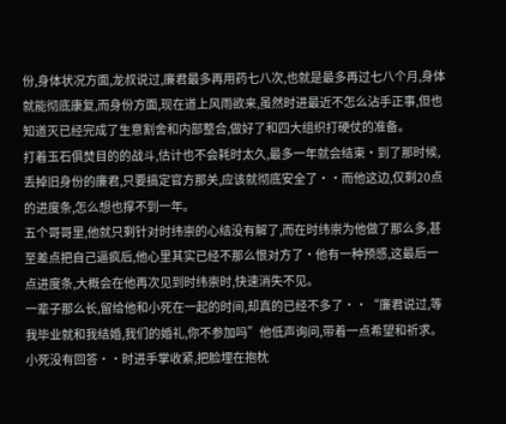份,身体状况方面,龙叔说过,廉君最多再用药七八次,也就是最多再过七八个月,身体就能彻底康复,而身份方面,现在道上风雨欲来,虽然时进最近不怎么沾手正事,但也知道灭已经完成了生意割舍和内部整合,做好了和四大组织打硬仗的准备。
打着玉石俱焚目的的战斗,估计也不会耗时太久,最多一年就会结束·到了那时候,丢掉旧身份的廉君,只要搞定官方那关,应该就彻底安全了··而他这边,仅剩20点的进度条,怎么想也撑不到一年。
五个哥哥里,他就只剩针对时纬崇的心结没有解了,而在时纬崇为他做了那么多,甚至差点把自己逼疯后,他心里其实已经不那么恨对方了·他有一种预感,这最后一点进度条,大概会在他再次见到时纬崇时,快速消失不见。
一辈子那么长,留给他和小死在一起的时间,却真的已经不多了··“廉君说过,等我毕业就和我结婚,我们的婚礼,你不参加吗”他低声询问,带着一点希望和祈求。
小死没有回答··时进手掌收紧,把脸埋在抱枕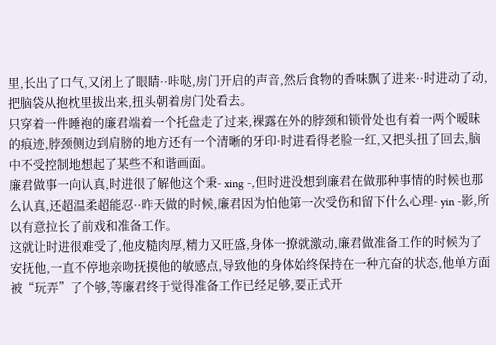里,长出了口气,又闭上了眼睛··咔哒,房门开启的声音,然后食物的香味飘了进来··时进动了动,把脑袋从抱枕里拔出来,扭头朝着房门处看去。
只穿着一件睡袍的廉君端着一个托盘走了过来,裸露在外的脖颈和锁骨处也有着一两个暧昧的痕迹,脖颈侧边到肩膀的地方还有一个清晰的牙印·时进看得老脸一红,又把头扭了回去,脑中不受控制地想起了某些不和谐画面。
廉君做事一向认真,时进很了解他这个秉- xing -,但时进没想到廉君在做那种事情的时候也那么认真,还超温柔超能忍··昨天做的时候,廉君因为怕他第一次受伤和留下什么心理- yin -影,所以有意拉长了前戏和准备工作。
这就让时进很难受了,他皮糙肉厚,精力又旺盛,身体一撩就激动,廉君做准备工作的时候为了安抚他,一直不停地亲吻抚摸他的敏感点,导致他的身体始终保持在一种亢奋的状态,他单方面被“玩弄”了个够,等廉君终于觉得准备工作已经足够,要正式开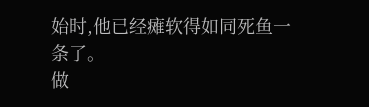始时,他已经瘫软得如同死鱼一条了。
做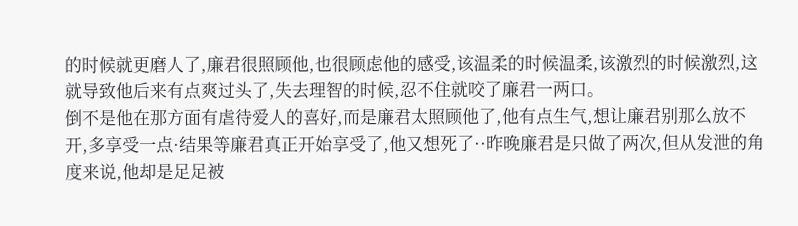的时候就更磨人了,廉君很照顾他,也很顾虑他的感受,该温柔的时候温柔,该激烈的时候激烈,这就导致他后来有点爽过头了,失去理智的时候,忍不住就咬了廉君一两口。
倒不是他在那方面有虐待爱人的喜好,而是廉君太照顾他了,他有点生气,想让廉君别那么放不开,多享受一点·结果等廉君真正开始享受了,他又想死了··昨晚廉君是只做了两次,但从发泄的角度来说,他却是足足被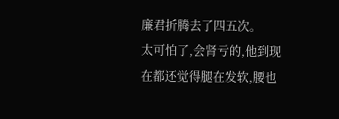廉君折腾去了四五次。
太可怕了,会肾亏的,他到现在都还觉得腿在发软,腰也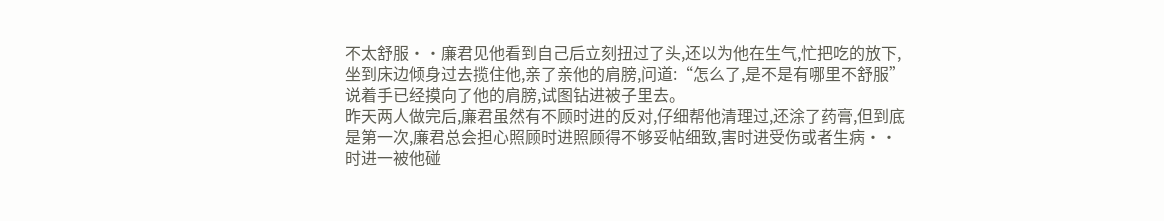不太舒服··廉君见他看到自己后立刻扭过了头,还以为他在生气,忙把吃的放下,坐到床边倾身过去揽住他,亲了亲他的肩膀,问道:“怎么了,是不是有哪里不舒服”说着手已经摸向了他的肩膀,试图钻进被子里去。
昨天两人做完后,廉君虽然有不顾时进的反对,仔细帮他清理过,还涂了药膏,但到底是第一次,廉君总会担心照顾时进照顾得不够妥帖细致,害时进受伤或者生病··时进一被他碰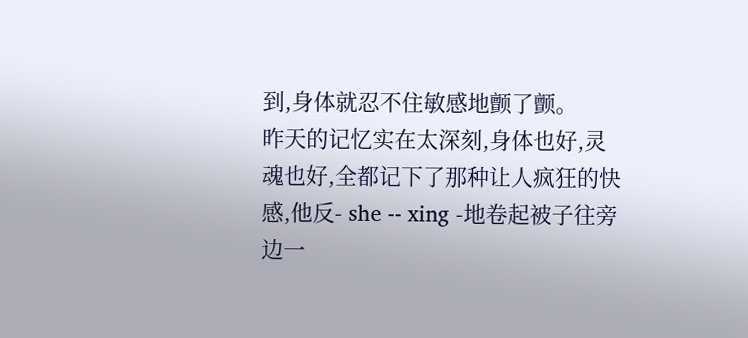到,身体就忍不住敏感地颤了颤。
昨天的记忆实在太深刻,身体也好,灵魂也好,全都记下了那种让人疯狂的快感,他反- she -- xing -地卷起被子往旁边一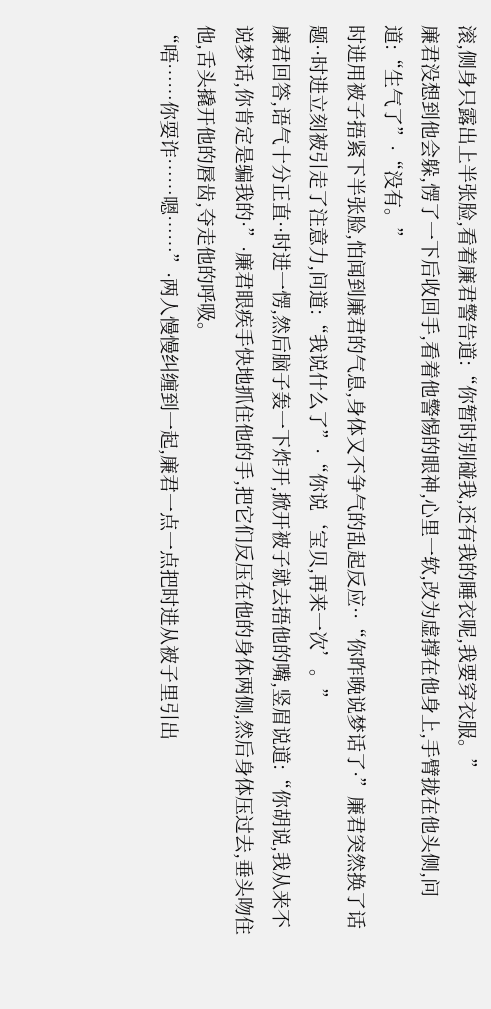滚,侧身只露出上半张脸,看着廉君警告道:“你暂时别碰我,还有我的睡衣呢,我要穿衣服。”
廉君没想到他会躲,愣了一下后收回手,看着他警惕的眼神,心里一软,改为虚撑在他身上,手臂拢在他头侧,问道:“生气了”·“没有。”
时进用被子捂紧下半张脸,怕闻到廉君的气息,身体又不争气的乱起反应··“你昨晚说梦话了·”廉君突然换了话题··时进立刻被引走了注意力,问道:“我说什么了”·“你说‘宝贝,再来一次’。”
廉君回答,语气十分正直··时进一愣,然后脑子轰一下炸开,掀开被子就去捂他的嘴,竖眉说道:“你胡说,我从来不说梦话,你肯定是骗我的·”·廉君眼疾手快地抓住他的手,把它们反压在他的身体两侧,然后身体压过去,垂头吻住他,舌头撬开他的唇齿,夺走他的呼吸。
“唔……你耍诈……嗯……”·两人慢慢纠缠到一起,廉君一点一点把时进从被子里引出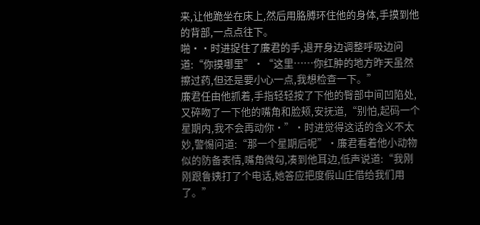来,让他跪坐在床上,然后用胳膊环住他的身体,手摸到他的背部,一点点往下。
啪··时进捉住了廉君的手,退开身边调整呼吸边问道:“你摸哪里”·“这里……你红肿的地方昨天虽然擦过药,但还是要小心一点,我想检查一下。”
廉君任由他抓着,手指轻轻按了下他的臀部中间凹陷处,又碎吻了一下他的嘴角和脸颊,安抚道,“别怕,起码一个星期内,我不会再动你·”·时进觉得这话的含义不太妙,警惕问道:“那一个星期后呢”·廉君看着他小动物似的防备表情,嘴角微勾,凑到他耳边,低声说道:“我刚刚跟鲁姨打了个电话,她答应把度假山庄借给我们用了。”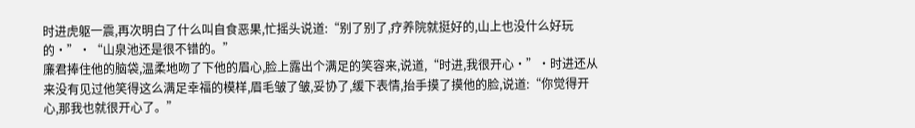时进虎躯一震,再次明白了什么叫自食恶果,忙摇头说道:“别了别了,疗养院就挺好的,山上也没什么好玩的·”·“山泉池还是很不错的。”
廉君捧住他的脑袋,温柔地吻了下他的眉心,脸上露出个满足的笑容来,说道,“时进,我很开心·”·时进还从来没有见过他笑得这么满足幸福的模样,眉毛皱了皱,妥协了,缓下表情,抬手摸了摸他的脸,说道:“你觉得开心,那我也就很开心了。”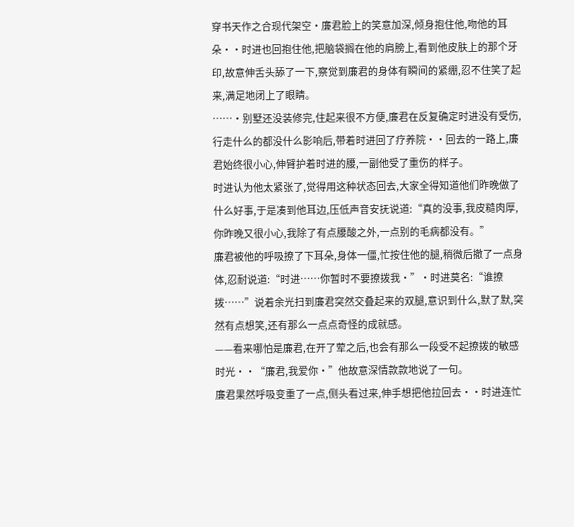穿书天作之合现代架空·廉君脸上的笑意加深,倾身抱住他,吻他的耳朵··时进也回抱住他,把脑袋搁在他的肩膀上,看到他皮肤上的那个牙印,故意伸舌头舔了一下,察觉到廉君的身体有瞬间的紧绷,忍不住笑了起来,满足地闭上了眼睛。
……·别墅还没装修完,住起来很不方便,廉君在反复确定时进没有受伤,行走什么的都没什么影响后,带着时进回了疗养院··回去的一路上,廉君始终很小心,伸臂护着时进的腰,一副他受了重伤的样子。
时进认为他太紧张了,觉得用这种状态回去,大家全得知道他们昨晚做了什么好事,于是凑到他耳边,压低声音安抚说道:“真的没事,我皮糙肉厚,你昨晚又很小心,我除了有点腰酸之外,一点别的毛病都没有。”
廉君被他的呼吸撩了下耳朵,身体一僵,忙按住他的腿,稍微后撤了一点身体,忍耐说道:“时进……你暂时不要撩拨我·”·时进莫名:“谁撩拨……”说着余光扫到廉君突然交叠起来的双腿,意识到什么,默了默,突然有点想笑,还有那么一点点奇怪的成就感。
——看来哪怕是廉君,在开了荤之后,也会有那么一段受不起撩拨的敏感时光··“廉君,我爱你·”他故意深情款款地说了一句。
廉君果然呼吸变重了一点,侧头看过来,伸手想把他拉回去··时进连忙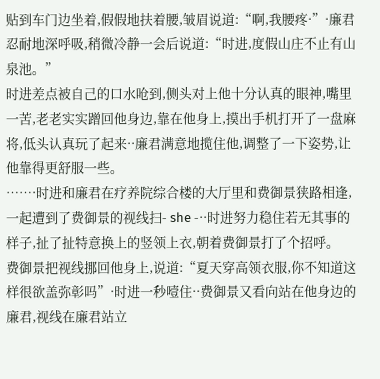贴到车门边坐着,假假地扶着腰,皱眉说道:“啊,我腰疼·”·廉君忍耐地深呼吸,稍微冷静一会后说道:“时进,度假山庄不止有山泉池。”
时进差点被自己的口水呛到,侧头对上他十分认真的眼神,嘴里一苦,老老实实蹭回他身边,靠在他身上,摸出手机打开了一盘麻将,低头认真玩了起来··廉君满意地揽住他,调整了一下姿势,让他靠得更舒服一些。
……·时进和廉君在疗养院综合楼的大厅里和费御景狭路相逢,一起遭到了费御景的视线扫- she -··时进努力稳住若无其事的样子,扯了扯特意换上的竖领上衣,朝着费御景打了个招呼。
费御景把视线挪回他身上,说道:“夏天穿高领衣服,你不知道这样很欲盖弥彰吗”·时进一秒噎住··费御景又看向站在他身边的廉君,视线在廉君站立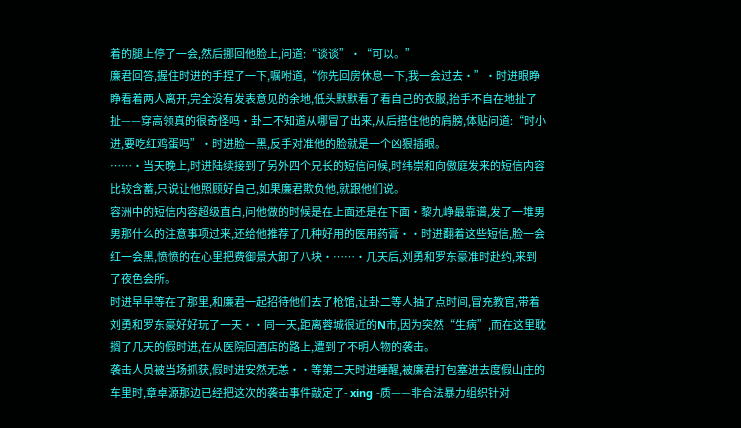着的腿上停了一会,然后挪回他脸上,问道:“谈谈”·“可以。”
廉君回答,握住时进的手捏了一下,嘱咐道,“你先回房休息一下,我一会过去·”·时进眼睁睁看着两人离开,完全没有发表意见的余地,低头默默看了看自己的衣服,抬手不自在地扯了扯——穿高领真的很奇怪吗·卦二不知道从哪冒了出来,从后搭住他的肩膀,体贴问道:“时小进,要吃红鸡蛋吗”·时进脸一黑,反手对准他的脸就是一个凶狠插眼。
……·当天晚上,时进陆续接到了另外四个兄长的短信问候,时纬崇和向傲庭发来的短信内容比较含蓄,只说让他照顾好自己,如果廉君欺负他,就跟他们说。
容洲中的短信内容超级直白,问他做的时候是在上面还是在下面·黎九峥最靠谱,发了一堆男男那什么的注意事项过来,还给他推荐了几种好用的医用药膏··时进翻着这些短信,脸一会红一会黑,愤愤的在心里把费御景大卸了八块·……·几天后,刘勇和罗东豪准时赴约,来到了夜色会所。
时进早早等在了那里,和廉君一起招待他们去了枪馆,让卦二等人抽了点时间,冒充教官,带着刘勇和罗东豪好好玩了一天··同一天,距离蓉城很近的N市,因为突然“生病”,而在这里耽搁了几天的假时进,在从医院回酒店的路上,遭到了不明人物的袭击。
袭击人员被当场抓获,假时进安然无恙··等第二天时进睡醒,被廉君打包塞进去度假山庄的车里时,章卓源那边已经把这次的袭击事件敲定了- xing -质——非合法暴力组织针对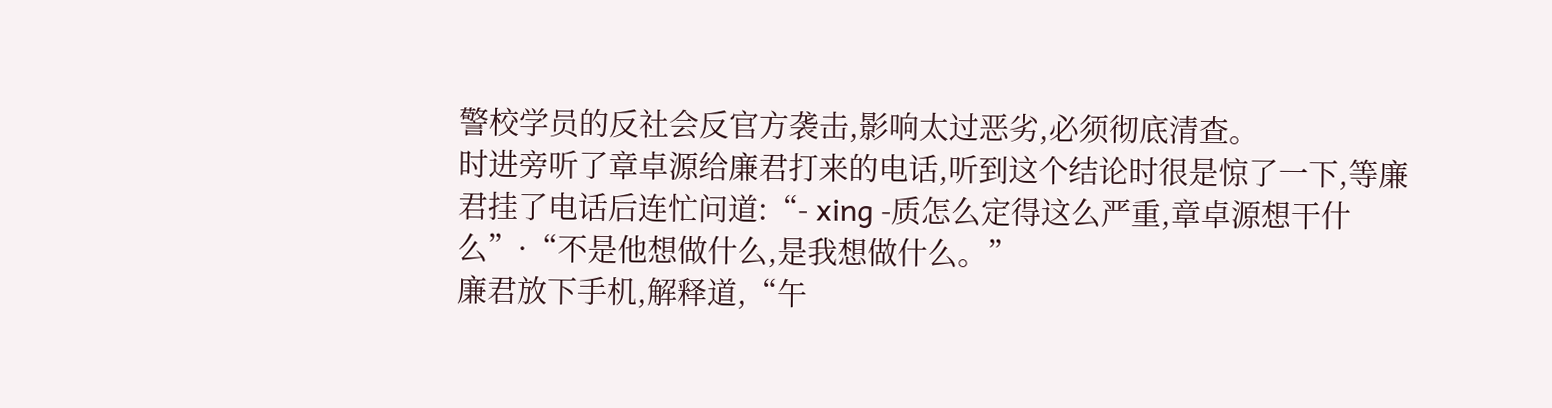警校学员的反社会反官方袭击,影响太过恶劣,必须彻底清查。
时进旁听了章卓源给廉君打来的电话,听到这个结论时很是惊了一下,等廉君挂了电话后连忙问道:“- xing -质怎么定得这么严重,章卓源想干什么”·“不是他想做什么,是我想做什么。”
廉君放下手机,解释道,“午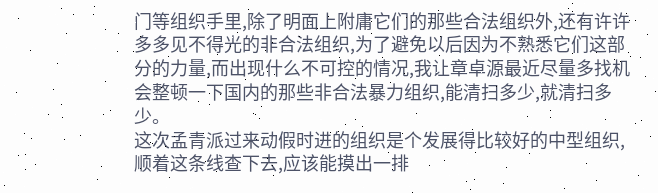门等组织手里,除了明面上附庸它们的那些合法组织外,还有许许多多见不得光的非合法组织,为了避免以后因为不熟悉它们这部分的力量,而出现什么不可控的情况,我让章卓源最近尽量多找机会整顿一下国内的那些非合法暴力组织,能清扫多少,就清扫多少。
这次孟青派过来动假时进的组织是个发展得比较好的中型组织,顺着这条线查下去,应该能摸出一排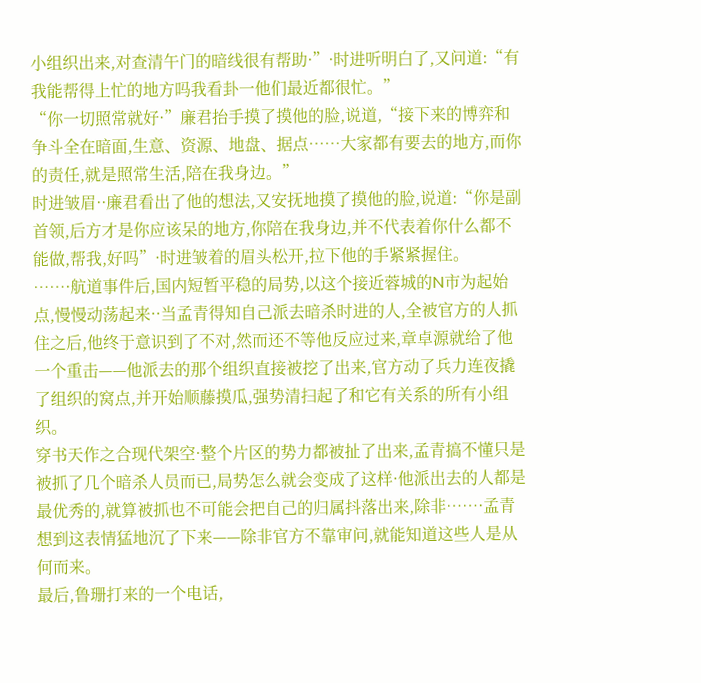小组织出来,对查清午门的暗线很有帮助·”·时进听明白了,又问道:“有我能帮得上忙的地方吗我看卦一他们最近都很忙。”
“你一切照常就好·”廉君抬手摸了摸他的脸,说道,“接下来的博弈和争斗全在暗面,生意、资源、地盘、据点……大家都有要去的地方,而你的责任,就是照常生活,陪在我身边。”
时进皱眉··廉君看出了他的想法,又安抚地摸了摸他的脸,说道:“你是副首领,后方才是你应该呆的地方,你陪在我身边,并不代表着你什么都不能做,帮我,好吗”·时进皱着的眉头松开,拉下他的手紧紧握住。
……·航道事件后,国内短暂平稳的局势,以这个接近蓉城的N市为起始点,慢慢动荡起来··当孟青得知自己派去暗杀时进的人,全被官方的人抓住之后,他终于意识到了不对,然而还不等他反应过来,章卓源就给了他一个重击——他派去的那个组织直接被挖了出来,官方动了兵力连夜撬了组织的窝点,并开始顺藤摸瓜,强势清扫起了和它有关系的所有小组织。
穿书天作之合现代架空·整个片区的势力都被扯了出来,孟青搞不懂只是被抓了几个暗杀人员而已,局势怎么就会变成了这样·他派出去的人都是最优秀的,就算被抓也不可能会把自己的归属抖落出来,除非……·孟青想到这表情猛地沉了下来——除非官方不靠审问,就能知道这些人是从何而来。
最后,鲁珊打来的一个电话,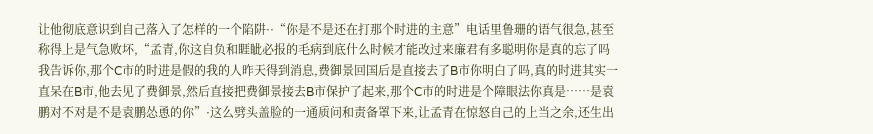让他彻底意识到自己落入了怎样的一个陷阱··“你是不是还在打那个时进的主意”电话里鲁珊的语气很急,甚至称得上是气急败坏,“孟青,你这自负和睚眦必报的毛病到底什么时候才能改过来廉君有多聪明你是真的忘了吗我告诉你,那个C市的时进是假的我的人昨天得到消息,费御景回国后是直接去了B市你明白了吗,真的时进其实一直呆在B市,他去见了费御景,然后直接把费御景接去B市保护了起来,那个C市的时进是个障眼法你真是……是袁鹏对不对是不是袁鹏怂恿的你”·这么劈头盖脸的一通质问和责备罩下来,让孟青在惊怒自己的上当之余,还生出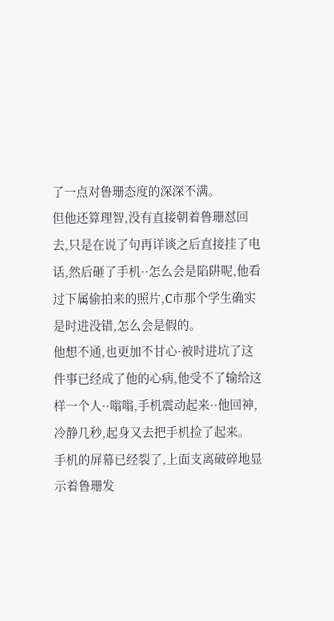了一点对鲁珊态度的深深不满。
但他还算理智,没有直接朝着鲁珊怼回去,只是在说了句再详谈之后直接挂了电话,然后砸了手机··怎么会是陷阱呢,他看过下属偷拍来的照片,C市那个学生确实是时进没错,怎么会是假的。
他想不通,也更加不甘心·被时进坑了这件事已经成了他的心病,他受不了输给这样一个人··嗡嗡,手机震动起来··他回神,冷静几秒,起身又去把手机捡了起来。
手机的屏幕已经裂了,上面支离破碎地显示着鲁珊发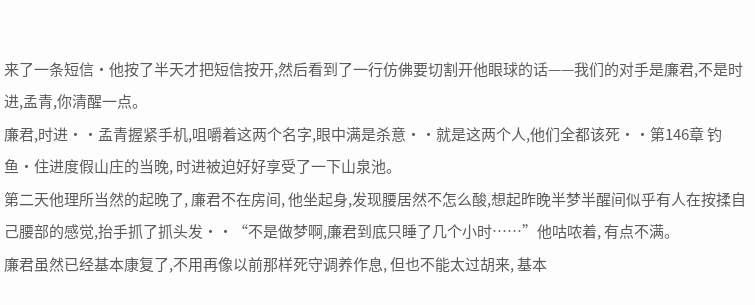来了一条短信·他按了半天才把短信按开,然后看到了一行仿佛要切割开他眼球的话——我们的对手是廉君,不是时进,孟青,你清醒一点。
廉君,时进··孟青握紧手机,咀嚼着这两个名字,眼中满是杀意··就是这两个人,他们全都该死··第146章 钓鱼·住进度假山庄的当晚, 时进被迫好好享受了一下山泉池。
第二天他理所当然的起晚了, 廉君不在房间, 他坐起身,发现腰居然不怎么酸,想起昨晚半梦半醒间似乎有人在按揉自己腰部的感觉,抬手抓了抓头发··“不是做梦啊,廉君到底只睡了几个小时……”他咕哝着, 有点不满。
廉君虽然已经基本康复了,不用再像以前那样死守调养作息, 但也不能太过胡来, 基本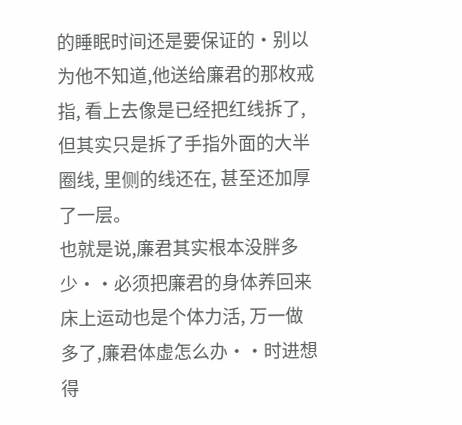的睡眠时间还是要保证的·别以为他不知道,他送给廉君的那枚戒指, 看上去像是已经把红线拆了, 但其实只是拆了手指外面的大半圈线, 里侧的线还在, 甚至还加厚了一层。
也就是说,廉君其实根本没胖多少··必须把廉君的身体养回来床上运动也是个体力活, 万一做多了,廉君体虚怎么办··时进想得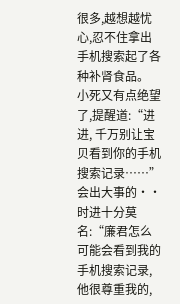很多,越想越忧心,忍不住拿出手机搜索起了各种补肾食品。
小死又有点绝望了,提醒道:“进进, 千万别让宝贝看到你的手机搜索记录……”会出大事的··时进十分莫名:“廉君怎么可能会看到我的手机搜索记录, 他很尊重我的,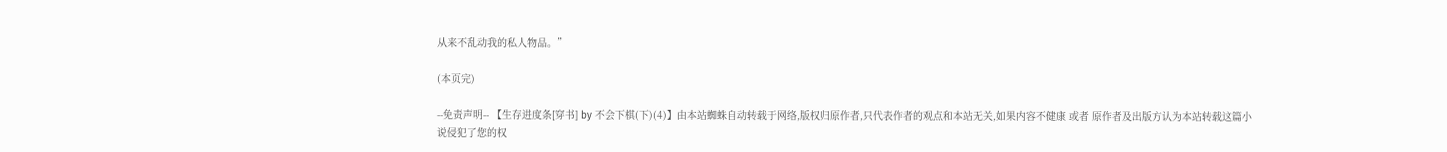从来不乱动我的私人物品。”

(本页完)

--免责声明-- 【生存进度条[穿书] by 不会下棋(下)(4)】由本站蜘蛛自动转载于网络,版权归原作者,只代表作者的观点和本站无关,如果内容不健康 或者 原作者及出版方认为本站转载这篇小说侵犯了您的权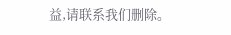益,请联系我们删除。